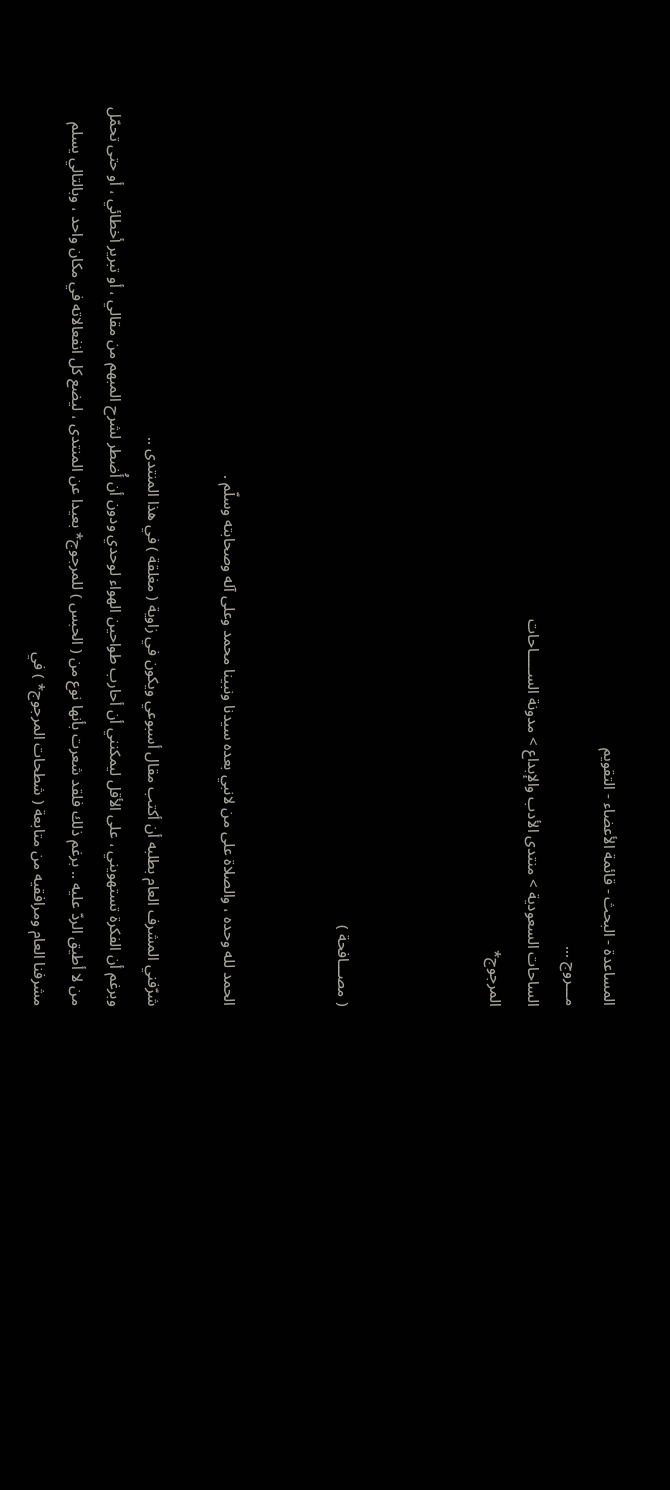المساعدة - البحث - قائمة الأعضاء - التقويم
مـــروج ...
الساحات السعودية > منتدى الأدب والإبداع > مدونة الســـــاحات
المرجوج*



( مصـــافحة )


الحمد لله وحده ، والصلاة على من لانبي بعده سيدنا ونبينا محمد وعلى آله وصحابته وسلّم .

شرّفني المشرف العام بطلبه أن أكتب مقال أسبوعي ويكون في زاوية ( مغلقة ) في هذا المنتدى ..
وبرغم أن الفكرة تستهويني ، على الأقل ليمكنني أن أحارب طواحين الهواء لوحدي ودون أن أُضطر لشرح المبهم من مقالي ، أو تبرير أخطائي ، أو حتى تحمّل من لا أطيق الردّ عليه .. برغم ذلك فلقد شعرت بأنها نوع من ( الحبس ) للمرجوج* بعيدا عن المنتدى ، ليضع كل انفعالاته في مكان واحد ، وبالتالي يسلم مشرفنا العام ومرافقيه من متابعة ( شطحات المرجوج* ) في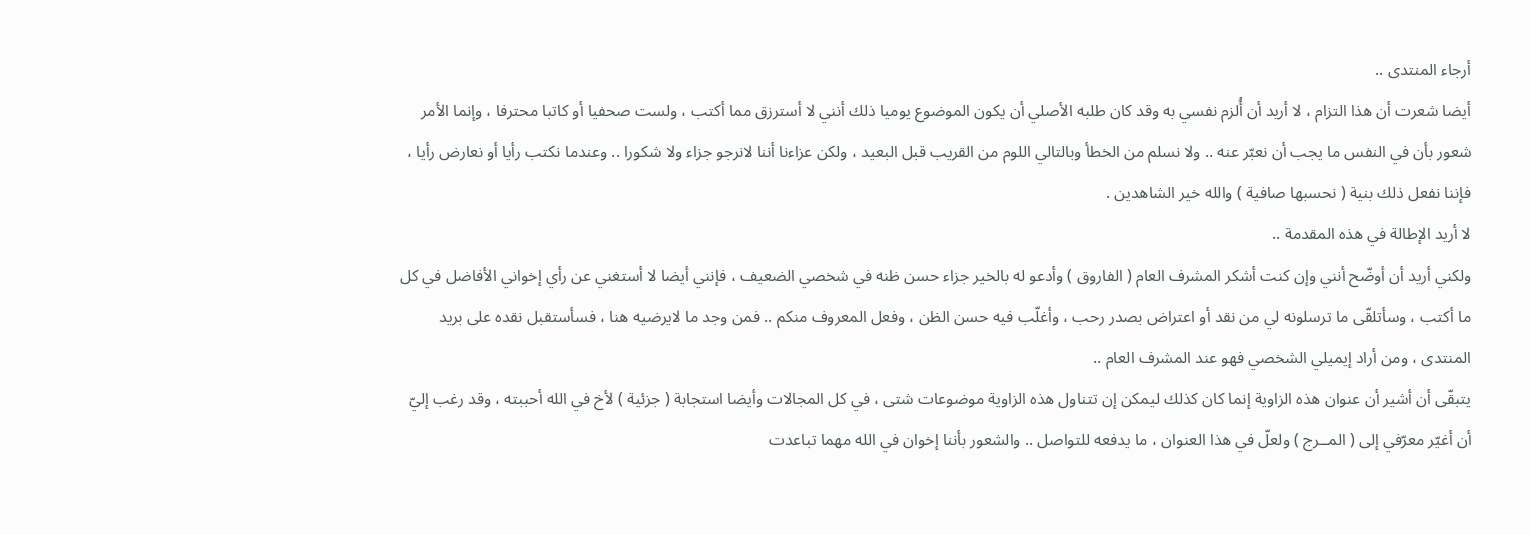أرجاء المنتدى ..
أيضا شعرت أن هذا التزام ، لا أريد أن أُلزم نفسي به وقد كان طلبه الأصلي أن يكون الموضوع يوميا ذلك أنني لا أسترزق مما أكتب ، ولست صحفيا أو كاتبا محترفا ، وإنما الأمر شعور بأن في النفس ما يجب أن نعبّر عنه .. ولا نسلم من الخطأ وبالتالي اللوم من القريب قبل البعيد ، ولكن عزاءنا أننا لانرجو جزاء ولا شكورا .. وعندما نكتب رأيا أو نعارض رأيا ، فإننا نفعل ذلك بنية ( نحسبها صافية ) والله خير الشاهدين .
لا أريد الإطالة في هذه المقدمة ..
ولكني أريد أن أوضّح أنني وإن كنت أشكر المشرف العام ( الفاروق ) وأدعو له بالخير جزاء حسن ظنه في شخصي الضعيف ، فإنني أيضا لا أستغني عن رأي إخواني الأفاضل في كل ما أكتب ، وسأتلقّى ما ترسلونه لي من نقد أو اعتراض بصدر رحب ، وأغلّب فيه حسن الظن ، وفعل المعروف منكم .. فمن وجد ما لايرضيه هنا ، فسأستقبل نقده على بريد المنتدى ، ومن أراد إيميلي الشخصي فهو عند المشرف العام ..
يتبقّى أن أشير أن عنوان هذه الزاوية إنما كان كذلك ليمكن إن تتناول هذه الزاوية موضوعات شتى ، في كل المجالات وأيضا استجابة ( جزئية ) لأخ في الله أحببته ، وقد رغب إليّ أن أغيّر معرّفي إلى ( المــرج ) ولعلّ في هذا العنوان ، ما يدفعه للتواصل .. والشعور بأننا إخوان في الله مهما تباعدت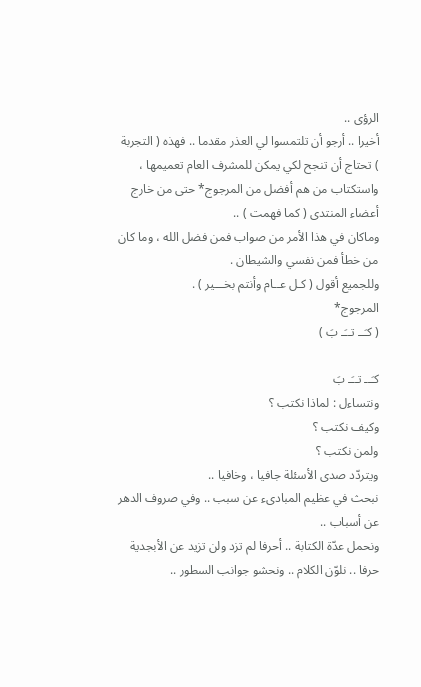الرؤى ..
أخيرا .. أرجو أن تلتمسوا لي العذر مقدما .. فهذه ( التجربة ) تحتاج أن تنجح لكي يمكن للمشرف العام تعميمها ، واستكتاب من هم أفضل من المرجوج* حتى من خارج أعضاء المنتدى ( كما فهمت ) ..
وماكان في هذا الأمر من صواب فمن فضل الله ، وما كان من خطأ فمن نفسي والشيطان .
وللجميع أقول ( كـل عــام وأنتم بخـــير ) .
المرجوج*
( كـَــ تــَـ بَ )

كـَــ تــَـ بَ
ونتساءل : لماذا نكتب ؟
وكيف نكتب ؟
ولمن نكتب ؟
ويتردّد صدى الأسئلة جافيا ، وخافيا ..
نبحث في عظيم المبادىء عن سبب .. وفي صروف الدهر عن أسباب ..
ونحمل عدّة الكتابة .. أحرفا لم تزد ولن تزيد عن الأبجدية حرفا .. نلوّن الكلام .. ونحشو جوانب السطور ..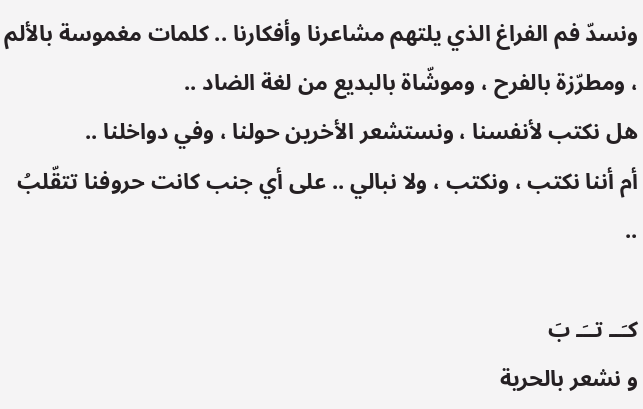ونسدّ فم الفراغ الذي يلتهم مشاعرنا وأفكارنا .. كلمات مغموسة بالألم ، ومطرّزة بالفرح ، وموشّاة بالبديع من لغة الضاد ..
هل نكتب لأنفسنا ، ونستشعر الأخرين حولنا ، وفي دواخلنا ..
أم أننا نكتب ، ونكتب ، ولا نبالي .. على أي جنب كانت حروفنا تتقّلبُ ..

كـَــ تــَـ بَ
و نشعر بالحرية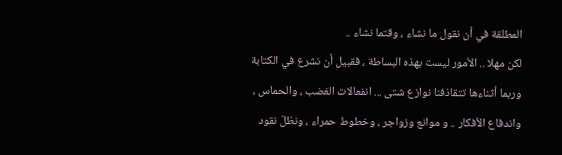المطلقة في أن نقول ما نشاء ، وقتما نشاء ..
لكن مهلا .. الأمور ليست بهذه البساطة ، فقبيل أن نشرع في الكتابة وربما أثناءها تتقاذفنا نوازع شتى ... انفعالات الغضب ، والحماس ، واندفاع الأفكار .. و موانع وزواجر ، وخطوط حمراء ، ونظلّ نقود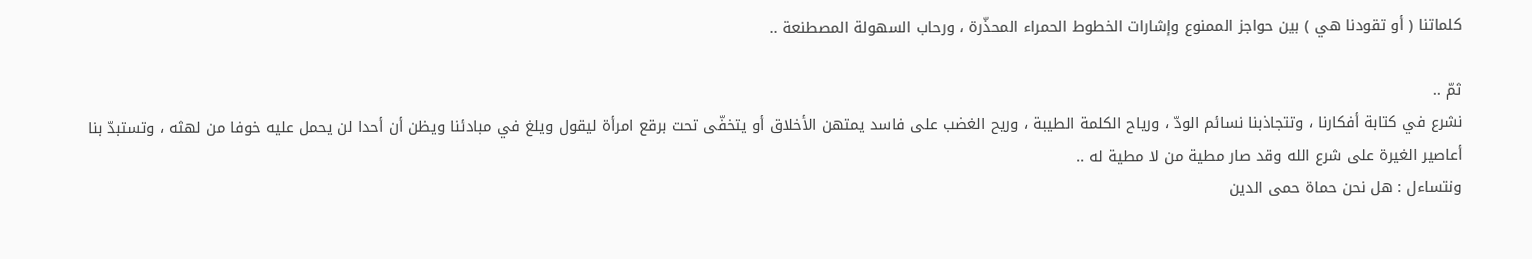كلماتنا ( أو تقودنا هي ) بين حواجز الممنوع وإشارات الخطوط الحمراء المحذّرة ، ورحاب السهولة المصطنعة ..

ثمّ ..
نشرع في كتابة أفكارنا ، وتتجاذبنا نسائم الودّ ، ورياح الكلمة الطيبة ، وريح الغضب على فاسد يمتهن الأخلاق أو يتخفّى تحت برقع امرأة ليقول ويلغ في مبادئنا ويظن أن أحدا لن يحمل عليه خوفا من لهثه ، وتستبدّ بنا أعاصير الغيرة على شرع الله وقد صار مطية من لا مطية له ..
ونتساءل : هل نحن حماة حمى الدين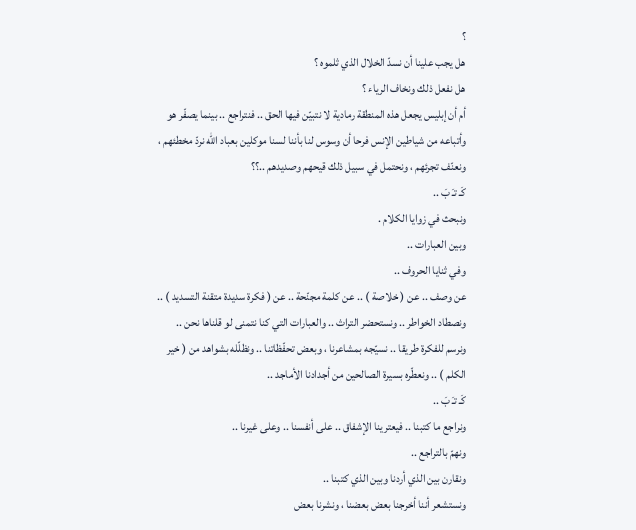؟
هل يجب علينا أن نسدّ الخلال الذي ثلموه ؟
هل نفعل ذلك ونخاف الرياء ؟
أم أن إبليس يجعل هذه المنطقة رمادية لا نتبيّن فيها الحق .. فنتراجع .. بينما يصفّر هو وأتباعه من شياطين الإنس فرحا أن وسوس لنا بأننا لسنا موكلين بعباد الله نردّ مخطئهم ، ونعنّف تجرئهم ، ونحتمل في سبيل ذلك قيحهم وصديدهم ..؟؟
كَـ تـَ بَ ..
ونبحث في زوايا الكلام .
وبين العبارات ..
وفي ثنايا الحروف ..
عن وصف .. عن ( خلاصة ) .. عن كلمة مجنّحة .. عن ( فكرة سديدة متقنة التسديد ) ..
ونصطاد الخواطر .. ونستحضر التراث .. والعبارات التي كنا نتمنى لو قلناها نحن ..
ونرسم للفكرة طريقا .. نسيّجه بمشاعرنا ، وبعض تحفّظاتنا .. ونظلّله بشواهد من ( خير الكلم ) .. ونعطّره بسيرة الصالحين من أجدادنا الأماجد ..
كَـ تـَ بَ ..
ونراجع ما كتبنا .. فيعترينا الإشفاق .. على أنفسنا .. وعلى غيرنا ..
ونهمّ بالتراجع ..
ونقارن بين الذي أردنا وبين الذي كتبنا ..
ونستشعر أننا أخرجنا بعض بعضنا ، ونشرنا بعض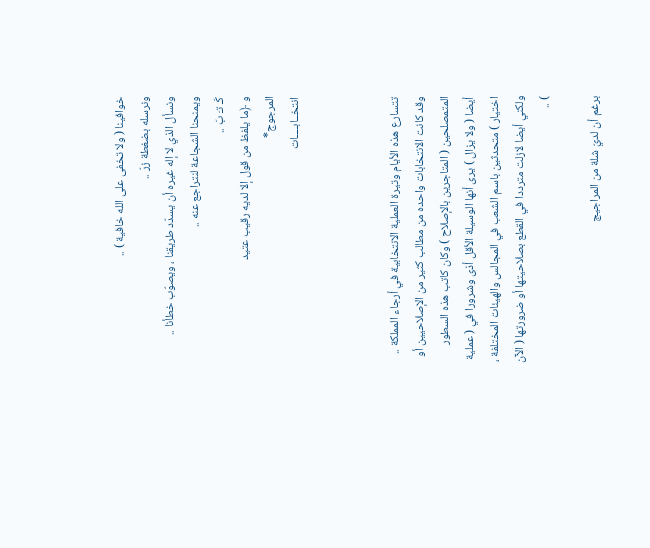خوافينا ( ولا تخفى على الله خافية ) ..
ونرسله بضغطة زرّ ..
ونسأل الذي لا إله غيره أن يسدّد طريقنا ، ويصوّب خطأنا .. ويمنحنا الشجاعة لنتراجع عنه ..
كَـ تـَ بَ ..
و ﴿ما يلفظ من قول إلا لديه رقيب عتيد
المرجوج*
انتخــابــــات



تتسارع هذه الأيام وتيرة العملية الانتخابية في أرجاء المملكة ..
وقد كانت الانتخابات واحده من مطالب كثير من الإصلاحيين أو المتمصلحين ( المتاجرين بالإصلاح ) وكان كاتب هذه السطور أيضا ( ولا يزال ) يرى أنها الوسيلة الأقل أذى وشرورا في ( عملية اختيار ) متحدثين باسم الشعب في المجالس والهيئات المختلفة ، ولكني أيضا لازلت مترددا في القطع بصلاحيتها أو ضرورتها ( الآن ) ..

برغم أن لديّ شلة من المراجيج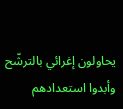يحاولون إغرائي بالترشّح وأبدوا استعدادهم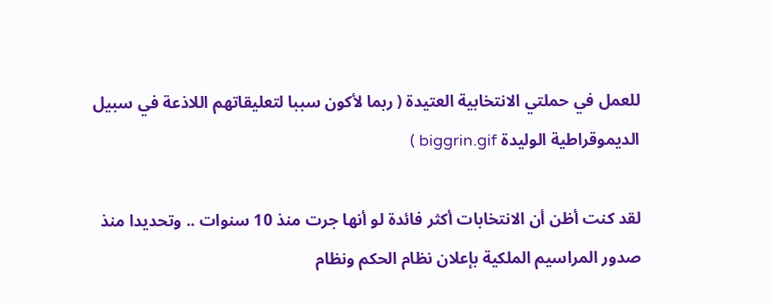للعمل في حملتي الانتخابية العتيدة ( ربما لأكون سببا لتعليقاتهم اللاذعة في سبيل الديموقراطية الوليدة biggrin.gif )

لقد كنت أظن أن الانتخابات أكثر فائدة لو أنها جرت منذ 10 سنوات .. وتحديدا منذ صدور المراسيم الملكية بإعلان نظام الحكم ونظام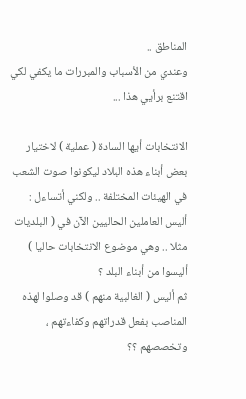المناطق ..
وعندي من الأسباب والمبررات ما يكفي لكي اقتنع برأيي هذا ...

الانتخابات أيها السادة ( عملية ) لاختيار بعض أبناء هذه البلاد ليكونوا صوت الشعب في الهيئات المختلفة .. ولكني أتساءل :
أليس العاملين الحاليين الآن في ( البلديات مثلا .. وهي موضوع الانتخابات حاليا ) أليسوا من أبناء البلد ؟
ثم أليس ( الغالبية منهم ) قد وصلوا لهذه المناصب بفعل قدراتهم وكفاءتهم ، وتخصصهم ؟؟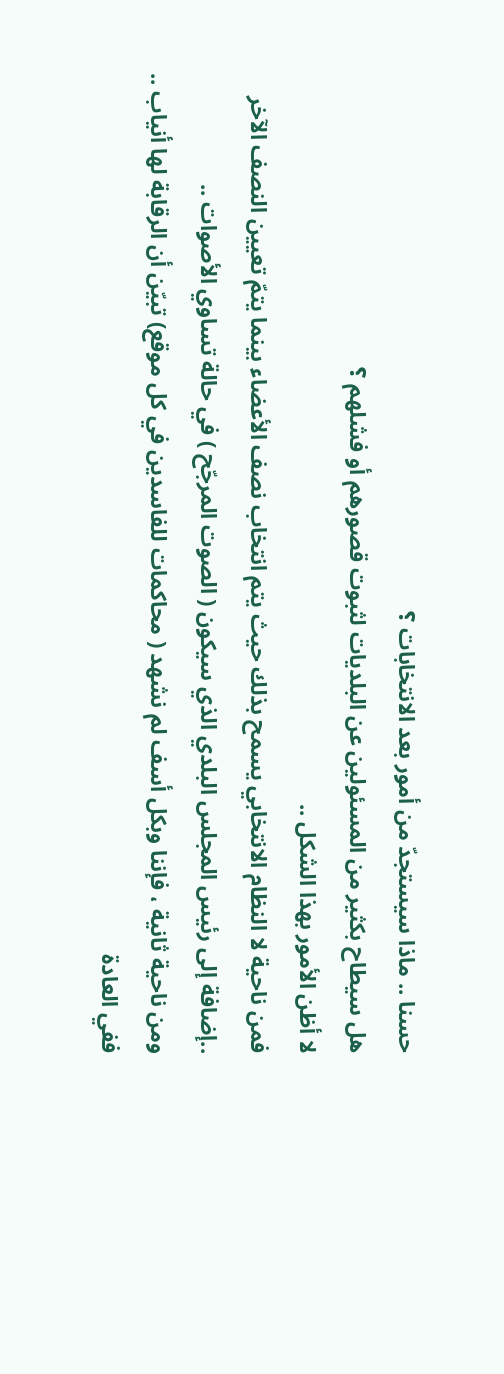حسنا .. ماذا سيستجدّ من أمور بعد الانتخابات ؟
هل سيطاح بكثير من المسئولين عن البلديات لثبوت قصورهم أو فشلهم ؟
لا أظن الأمور بهذا الشكل ..
فمن ناحية لا النظام الانتخابي يسمح بذلك حيث يتم انتخاب نصف الأعضاء بينما يتمّ تعيين النصف الآخر ..إضافة إلى رئيس المجلس البلدي الذي سيكون ( الصوت المرجّح ) في حالة تساوي الأصوات ..
ومن ناحية ثانية ، فإننا وبكل أسف لم نشهد ( محاكمات للفاسدين في كل موقع) تبيّن أن الرقابة لها أنياب ..
ففي العادة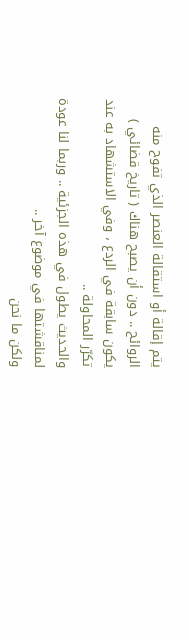يتم إقالة أو استقالة العنصر الذي تفوح منه الروائح .. دون أن يصبح هناك ( تاريخ قضائي ) يكون سابقة في الردع ، وفي الاستشهاد به عند تكرّر المحاولة ..
والحديث يطول في هذه الجزئية .. وربما لنا عودة لمناقشتها في موضوع آخر ..
ولكن ما نحن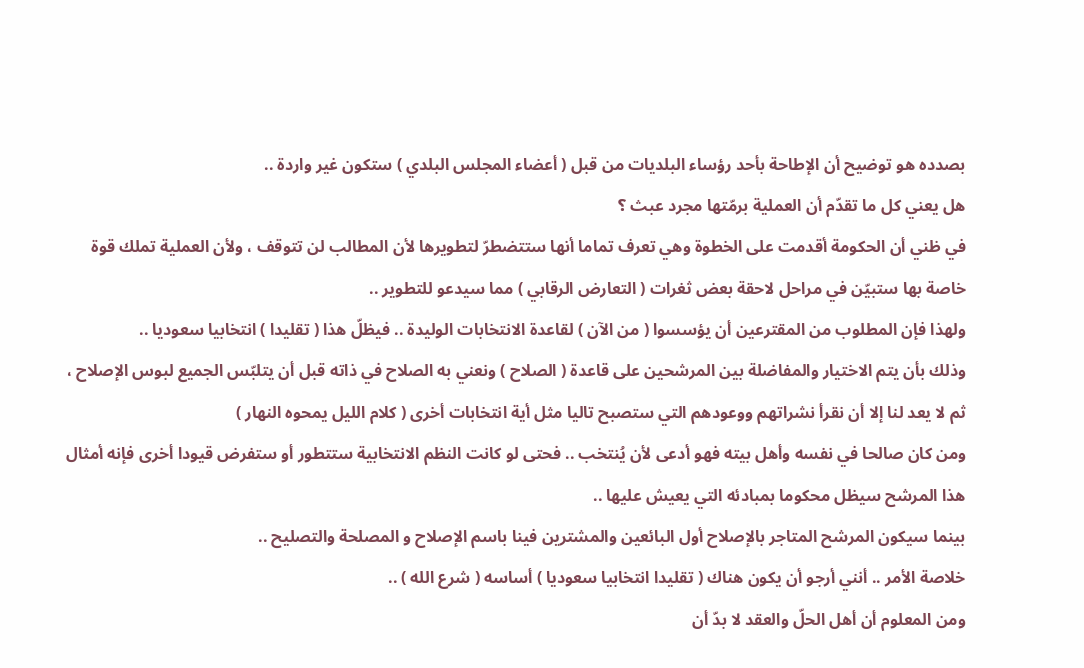بصدده هو توضيح أن الإطاحة بأحد رؤساء البلديات من قبل ( أعضاء المجلس البلدي ) ستكون غير واردة ..
هل يعني كل ما تقدّم أن العملية برمّتها مجرد عبث ؟
في ظني أن الحكومة أقدمت على الخطوة وهي تعرف تماما أنها ستتضطرّ لتطويرها لأن المطالب لن تتوقف ، ولأن العملية تملك قوة خاصة بها ستبيّن في مراحل لاحقة بعض ثغرات ( التعارض الرقابي ) مما سيدعو للتطوير ..
ولهذا فإن المطلوب من المقترعين أن يؤسسوا ( من الآن ) لقاعدة الانتخابات الوليدة .. فيظلّ هذا ( تقليدا ) انتخابيا سعوديا ..
وذلك بأن يتم الاختيار والمفاضلة بين المرشحين على قاعدة ( الصلاح ) ونعني به الصلاح في ذاته قبل أن يتلبّس الجميع لبوس الإصلاح ، ثم لا يعد لنا إلا أن نقرأ نشراتهم ووعودهم التي ستصبح تاليا مثل أية انتخابات أخرى ( كلام الليل يمحوه النهار )
ومن كان صالحا في نفسه وأهل بيته فهو أدعى لأن يُنتخب .. فحتى لو كانت النظم الانتخابية ستتطور أو ستفرض قيودا أخرى فإنه أمثال هذا المرشح سيظل محكوما بمبادئه التي يعيش عليها ..
بينما سيكون المرشح المتاجر بالإصلاح أول البائعين والمشترين فينا باسم الإصلاح و المصلحة والتصليح ..
خلاصة الأمر .. أنني أرجو أن يكون هناك ( تقليدا انتخابيا سعوديا ) أساسه ( شرع الله ) ..
ومن المعلوم أن أهل الحلّ والعقد لا بدّ أن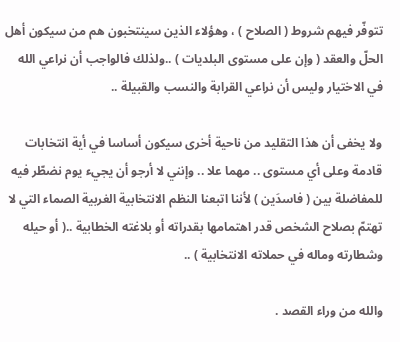تتوفّر فيهم شروط ( الصلاح ) ، وهؤلاء الذين سينتخبون هم من سيكون أهل الحلّ والعقد ( وإن على مستوى البلديات ) ..ولذلك فالواجب أن نراعي الله في الاختيار وليس أن نراعي القرابة والنسب والقبيلة ..

ولا يخفى أن هذا التقليد من ناحية أخرى سيكون أساسا في أية انتخابات قادمة وعلى أي مستوى .. مهما علا .. وإنني لا أرجو أن يجيء يوم نضطّر فيه للمفاضلة بين ( فاسدَين ) لأننا اتبعنا النظم الانتخابية الغربية الصماء التي لا تهتمّ بصلاح الشخص قدر اهتمامها بقدراته أو بلاغته الخطابية ..( أو حيله وشطارته وماله في حملاته الانتخابية ) ..

والله من وراء القصد .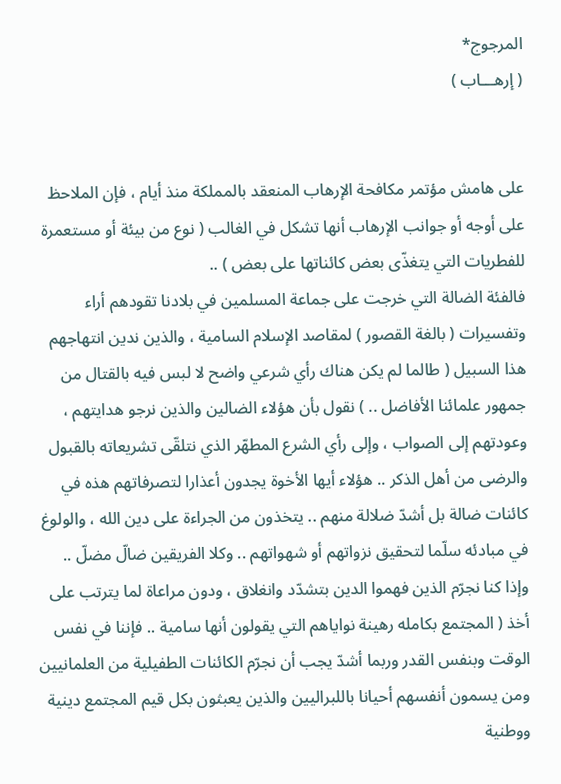المرجوج*
( إرهـــاب )


على هامش مؤتمر مكافحة الإرهاب المنعقد بالمملكة منذ أيام ، فإن الملاحظ على أوجه أو جوانب الإرهاب أنها تشكل في الغالب ( نوع من بيئة أو مستعمرة للفطريات التي يتغذّى بعض كائناتها على بعض ) ..
فالفئة الضالة التي خرجت على جماعة المسلمين في بلادنا تقودهم أراء وتفسيرات ( بالغة القصور ) لمقاصد الإسلام السامية ، والذين ندين انتهاجهم هذا السبيل ( طالما لم يكن هناك رأي شرعي واضح لا لبس فيه بالقتال من جمهور علمائنا الأفاضل .. ) نقول بأن هؤلاء الضالين والذين نرجو هدايتهم ، وعودتهم إلى الصواب ، وإلى رأي الشرع المطهّر الذي نتلقّى تشريعاته بالقبول والرضى من أهل الذكر .. هؤلاء أيها الأخوة يجدون أعذارا لتصرفاتهم هذه في كائنات ضالة بل أشدّ ضلالة منهم .. يتخذون من الجراءة على دين الله ، والولوغ في مبادئه سلّما لتحقيق نزواتهم أو شهواتهم .. وكلا الفريقين ضالّ مضلّ ..
وإذا كنا نجرّم الذين فهموا الدين بتشدّد وانغلاق ، ودون مراعاة لما يترتب على أخذ ( المجتمع بكامله رهينة نواياهم التي يقولون أنها سامية .. فإننا في نفس الوقت وبنفس القدر وربما أشدّ يجب أن نجرّم الكائنات الطفيلية من العلمانيين ومن يسمون أنفسهم أحيانا باللبراليين والذين يعبثون بكل قيم المجتمع دينية ووطنية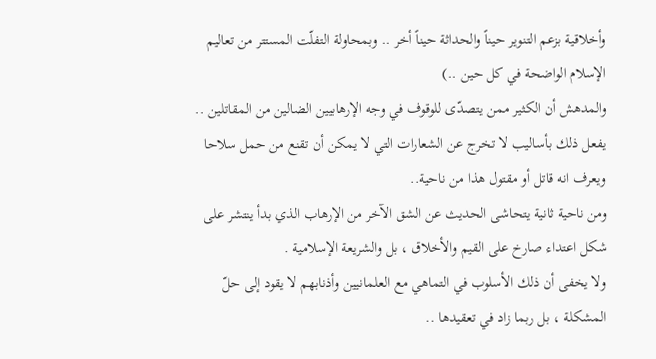وأخلاقية بزعم التنوير حيناً والحداثة حيناً أخر .. وبمحاولة التفلّت المستتر من تعاليم الإسلام الواضحة في كل حين ..)
والمدهش أن الكثير ممن يتصدّى للوقوف في وجه الإرهابيين الضالين من المقاتلين .. يفعل ذلك بأساليب لا تخرج عن الشعارات التي لا يمكن أن تقنع من حمل سلاحا ويعرف انه قاتل أو مقتول هذا من ناحية..
ومن ناحية ثانية يتحاشى الحديث عن الشق الآخر من الإرهاب الذي بدأ ينتشر على شكل اعتداء صارخ على القيم والأخلاق ، بل والشريعة الإسلامية .
ولا يخفى أن ذلك الأسلوب في التماهي مع العلمانيين وأذنابهم لا يقود إلى حلّ المشكلة ، بل ربما زاد في تعقيدها ..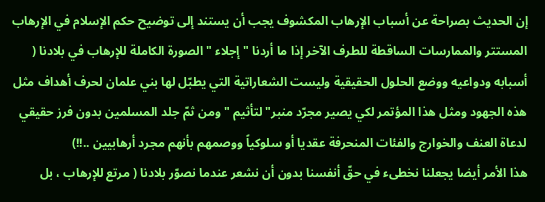إن الحديث بصراحة عن أسباب الإرهاب المكشوف يجب أن يستند إلى توضيح حكم الإسلام في الإرهاب المستتر والممارسات الساقطة للطرف الآخر إذا ما أردنا " إجلاء " الصورة الكاملة للإرهاب في بلادنا ( أسبابه ودواعيه ووضع الحلول الحقيقية وليست الشعاراتية التي يطبّل لها بني علمان لحرف أهداف مثل هذه الجهود ومثل هذا المؤتمر لكي يصير مجرّد منبر" لتأثيم " ومن ثمّ جلد المسلمين بدون فرز حقيقي لدعاة العنف والخوارج والفئات المنحرفة عقديا أو سلوكياً ووصمهم بأنهم مجرد أرهابيين ..!!)
هذا الأمر أيضا يجعلنا نخطىء في حقّ أنفسنا بدون أن نشعر عندما نصوّر بلادنا ( مرتع للإرهاب ، بل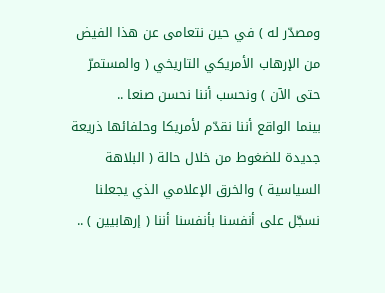ومصدّر له ) في حين نتعامى عن هذا الفيض من الإرهاب الأمريكي التاريخي ( والمستمرّ حتى الآن ) ونحسب أننا نحسن صنعا ..
بينما الواقع أننا نقدّم لأمريكا وحلفائها ذريعة جديدة للضغوط من خلال حالة ( البلاهة السياسية ) والخرق الإعلامي الذي يجعلنا نسجّل على أنفسنا بأنفسنا أننا ( إرهابيين ) ..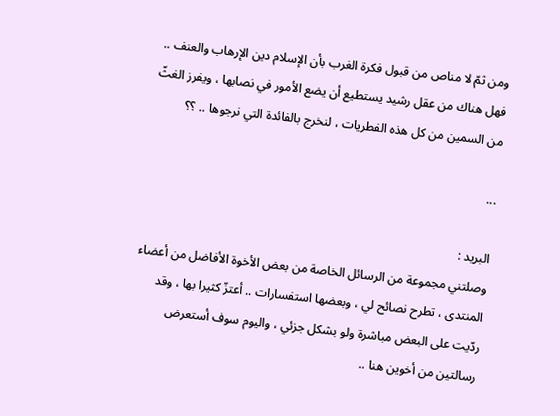ومن ثمّ لا مناص من قبول فكرة الغرب بأن الإسلام دين الإرهاب والعنف ..
فهل هناك من عقل رشيد يستطيع أن يضع الأمور في نصابها ، ويفرز الغثّ من السمين من كل هذه الفطريات ، لنخرج بالفائدة التي نرجوها .. ؟؟

...

البريد :
وصلتني مجموعة من الرسائل الخاصة من بعض الأخوة الأفاضل من أعضاء المنتدى ، تطرح نصائح لي ، وبعضها استفسارات .. أعتزّ كثيرا بها ، وقد ردّيت على البعض مباشرة ولو بشكل جزئي ، واليوم سوف أستعرض رسالتين من أخوين هنا ..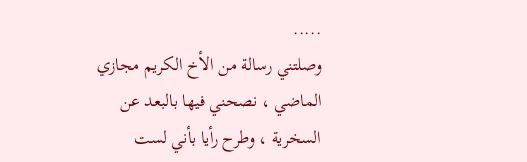.....
وصلتني رسالة من الأخ الكريم مجازي الماضي ، نصحني فيها بالبعد عن السخرية ، وطرح رأيا بأني لست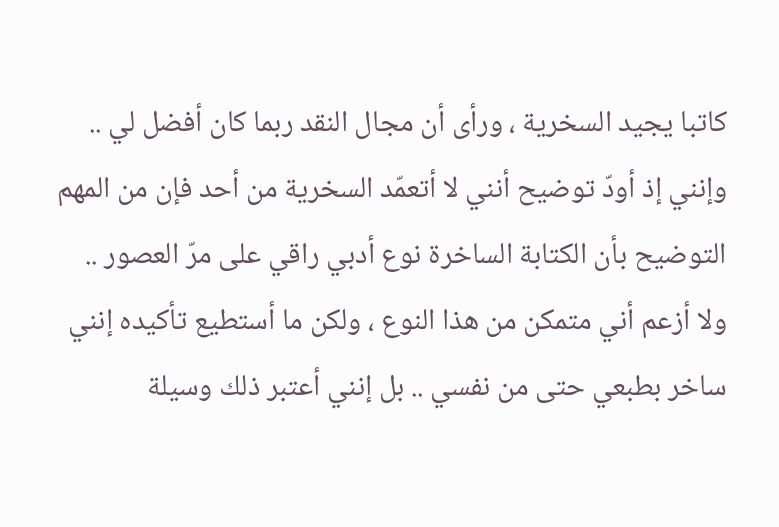كاتبا يجيد السخرية ، ورأى أن مجال النقد ربما كان أفضل لي .. وإنني إذ أودّ توضيح أنني لا أتعمّد السخرية من أحد فإن من المهم التوضيح بأن الكتابة الساخرة نوع أدبي راقي على مرّ العصور .. ولا أزعم أني متمكن من هذا النوع ، ولكن ما أستطيع تأكيده إنني ساخر بطبعي حتى من نفسي .. بل إنني أعتبر ذلك وسيلة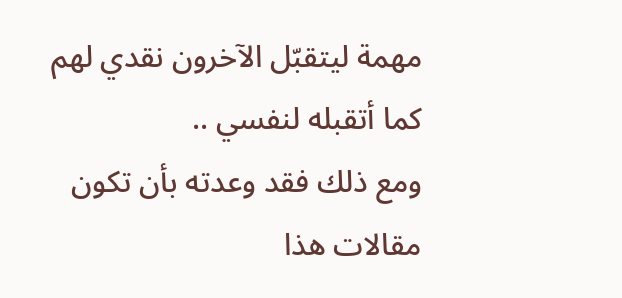مهمة ليتقبّل الآخرون نقدي لهم كما أتقبله لنفسي ..
ومع ذلك فقد وعدته بأن تكون مقالات هذا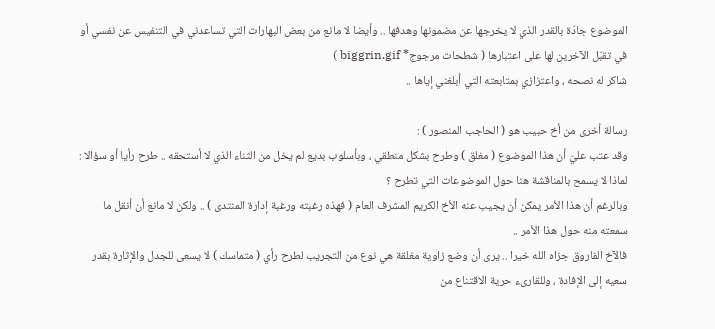الموضوع جادّة بالقدر الذي لا يخرجها عن مضمونها وهدفها .. وأيضا لا مانع من بعض البهارات التي تساعدني في التنفيس عن نفسي أو في تقبّل الآخرين لها على اعتبارها ( شطحات مرجوج* biggrin.gif )
شاكر له نصحه ، واعتزازي بمتابعته التي أبلغني إياها ..

رسالة أخرى من أخ حبيب هو ( الحاجب المنصور ) :
وقد عتب عليّ أن هذا الموضوع ( مغلق ) وطرح بشكل منطقي ، وبأسلوب بديع لم يخل من الثناء الذي لا أستحقه .. طرح رأيا أو سؤالا : لماذا لا يسمح بالمناقشة هنا حول الموضوعات التي تطرح ؟
وبالرغم أن هذا الأمر يمكن أن يجيب عنه الأخ الكريم المشرف العام ( فهذه رغبته ورغبة إدارة المنتدى ) .. ولكن لا مانع أن أنقل ما سمعته منه حول هذا الأمر ..
فالآخ الفاروق جزاه الله خيرا .. يرى أن وضع زاوية مغلقة هي نوع من التجريب لطرح رأي ( متماسك ) لا يسعى للجدل والإثارة بقدر سعيه إلى الإفادة ، وللقارىء حرية الاقتناع من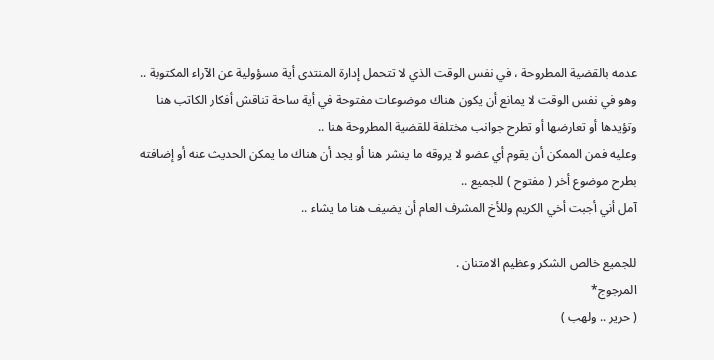عدمه بالقضية المطروحة ، في نفس الوقت الذي لا تتحمل إدارة المنتدى أية مسؤولية عن الآراء المكتوبة ..
وهو في نفس الوقت لا يمانع أن يكون هناك موضوعات مفتوحة في أية ساحة تناقش أفكار الكاتب هنا وتؤيدها أو تعارضها أو تطرح جوانب مختلفة للقضية المطروحة هنا ..
وعليه فمن الممكن أن يقوم أي عضو لا يروقه ما ينشر هنا أو يجد أن هناك ما يمكن الحديث عنه أو إضافته بطرح موضوع أخر ( مفتوح ) للجميع ..
آمل أني أجبت أخي الكريم وللأخ المشرف العام أن يضيف هنا ما يشاء ..

للجميع خالص الشكر وعظيم الامتنان .
المرجوج*
( حرير .. ولهب )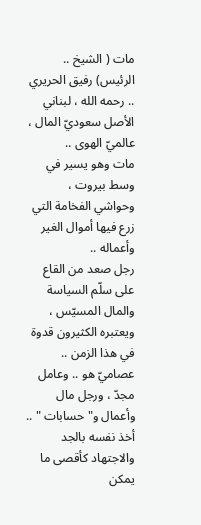مات ( الشيخ .. الرئيس) رفيق الحريري .. رحمه الله ، لبناني الأصل سعوديّ المال ، عالميّ الهوى ..
مات وهو يسير في وسط بيروت ، وحواشي الفخامة التي زرع فيها أموال الغير وأعماله ..
رجل صعد من القاع على سلّم السياسة والمال المسيّس ، ويعتبره الكثيرون قدوة في هذا الزمن .. عصاميّ هو .. وعامل مجدّ ، ورجل مال وأعمال و" حسابات " ..
أخذ نفسه بالجد والاجتهاد كأقصى ما يمكن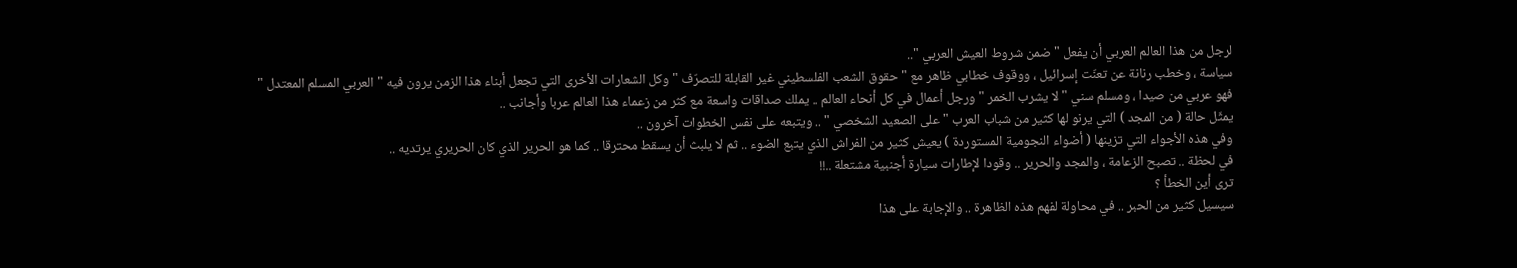لرجل من هذا العالم العربي أن يفعل " ضمن شروط العيش العربي "..
سياسة ، وخطب رنانة عن تعنّت إسرائيل ، ووقوف خطابي ظاهر مع " حقوق الشعب الفلسطيني غير القابلة للتصرّف " وكل الشعارات الأخرى التي تجعل أبناء هذا الزمن يرون فيه " العربي المسلم المعتدل " فهو عربي من صيدا ، ومسلم سني " لا يشرب الخمر " ورجل أعمال في كل أنحاء العالم .. يملك صداقات واسعة مع كثر من زعماء هذا العالم عربا وأجانب ..
يمثّل حالة ( من المجد ) التي يرنو لها كثير من شباب العرب " على الصعيد الشخصي " .. ويتبعه على نفس الخطوات آخرون ..
وفي هذه الأجواء التي تزينها ( أضواء النجومية المستوردة ) يعيش كثير من الفراش الذي يتبع الضوء .. ثم لا يلبث أن يسقط محترقا .. كما هو الحرير الذي كان الحريري يرتديه ..
في لحظة .. تصبح الزعامة ، والمجد والحرير .. وقودا لإطارات سيارة أجنبية مشتعلة ..!!
ترى أين الخطأ ؟
سيسيل كثير من الحبر .. في محاولة لفهم هذه الظاهرة .. والإجابة على هذا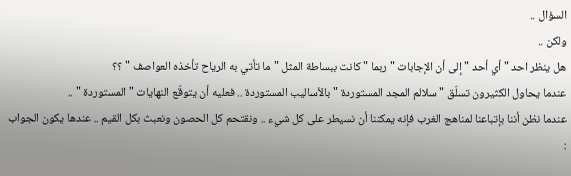السؤال ..
ولكن ..
هل ينظر احد " أي أحد " إلى أن الإجابات "ربما " كانت ببساطة المثل " ما تأتي به الرياح تأخذه العواصف " ؟؟
عندما يحاول الكثيرون تسلّق " سلالم المجد المستوردة " بالأساليب المستوردة .. فعليه أن يتوقّع النهايات " المستوردة " ..
عندما نظن أننا بإتباعنا لمناهج الغرب فإنه يمكننا أن نسيطر على كل شيء .. ونقتحم كل الحصون ونعبث بكل القيم .. عندها يكون الجواب :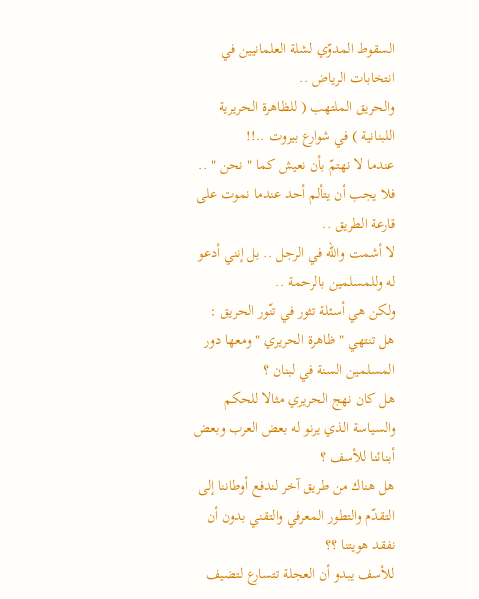السقوط المدوّي لشلة العلمانيين في انتخابات الرياض ..
والحريق الملتهب ( للظاهرة الحريرية اللبنانية ) في شوارع بيروت ..!!
عندما لا نهتمّ بأن نعيش كما " نحن " .. فلا يجب أن يتألم أحد عندما نموت على قارعة الطريق ..
لا أشمت والله في الرجل .. بل إنني أدعو له وللمسلمين بالرحمة ..
ولكن هي أسئلة تثور في تنّور الحريق :
هل تنتهي " ظاهرة الحريري " ومعها دور المسلمين السنة في لبنان ؟
هل كان نهج الحريري مثالا للحكم والسياسة الذي يرنو له بعض العرب وبعض أبنائنا للأسف ؟
هل هناك من طريق آخر لندفع أوطاننا إلى التقدّم والتطور المعرفي والتقني بدون أن نفقد هويتنا ؟؟
للأسف يبدو أن العجلة تتسارع لتضيف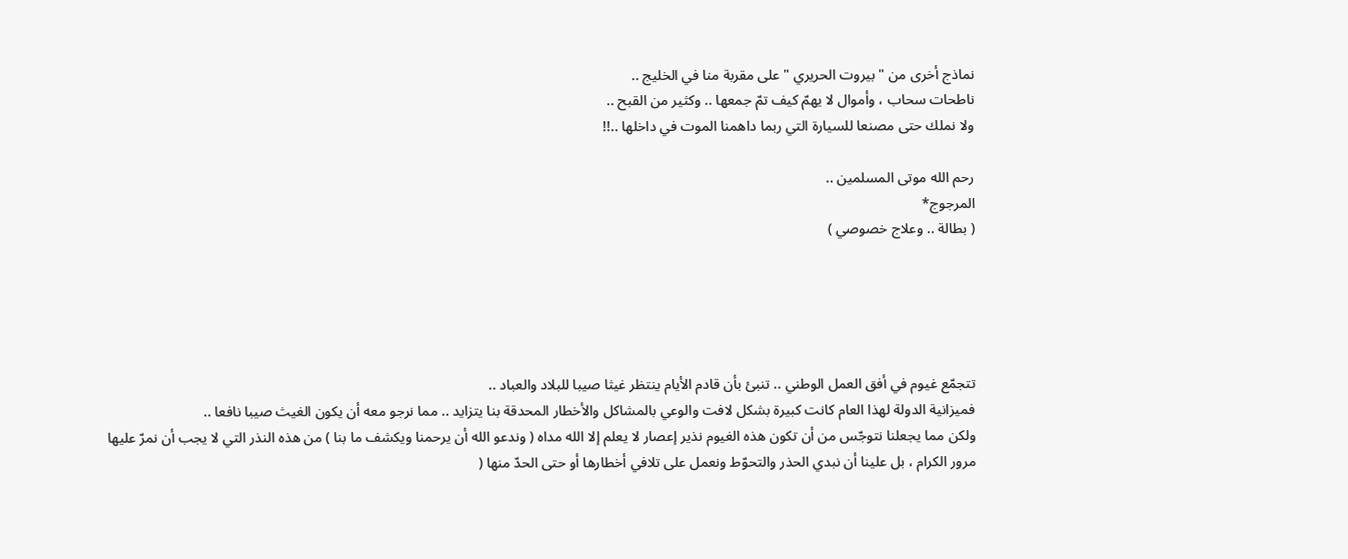نماذج أخرى من " بيروت الحريري " على مقربة منا في الخليج ..
ناطحات سحاب ، وأموال لا يهمّ كيف تمّ جمعها .. وكثير من القبح ..
ولا نملك حتى مصنعا للسيارة التي ربما داهمنا الموت في داخلها ..!!

رحم الله موتى المسلمين ..
المرجوج*
( بطالة .. وعلاج خصوصي )





تتجمّع غيوم في أفق العمل الوطني .. تنبئ بأن قادم الأيام ينتظر غيثا صيبا للبلاد والعباد ..
فميزانية الدولة لهذا العام كانت كبيرة بشكل لافت والوعي بالمشاكل والأخطار المحدقة بنا يتزايد .. مما نرجو معه أن يكون الغيث صيبا نافعا ..
ولكن مما يجعلنا نتوجّس من أن تكون هذه الغيوم نذير إعصار لا يعلم إلا الله مداه ( وندعو الله أن يرحمنا ويكشف ما بنا ) من هذه النذر التي لا يجب أن نمرّ عليها مرور الكرام ، بل علينا أن نبدي الحذر والتحوّط ونعمل على تلافي أخطارها أو حتى الحدّ منها (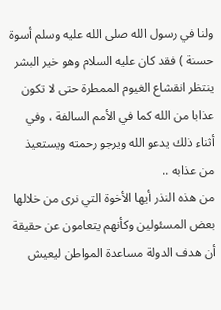ولنا في رسول الله صلى الله عليه وسلم أسوة حسنة ) فقد كان عليه السلام وهو خير البشر ينتظر انقشاع الغيوم الممطرة حتى لا تكون عذابا من الله كما في الأمم السالفة ، وفي أثناء ذلك يدعو الله ويرجو رحمته ويستعيذ من عذابه ..
من هذه النذر أيها الأخوة التي نرى من خلالها بعض المسئولين وكأنهم يتعامون عن حقيقة أن هدف الدولة مساعدة المواطن ليعيش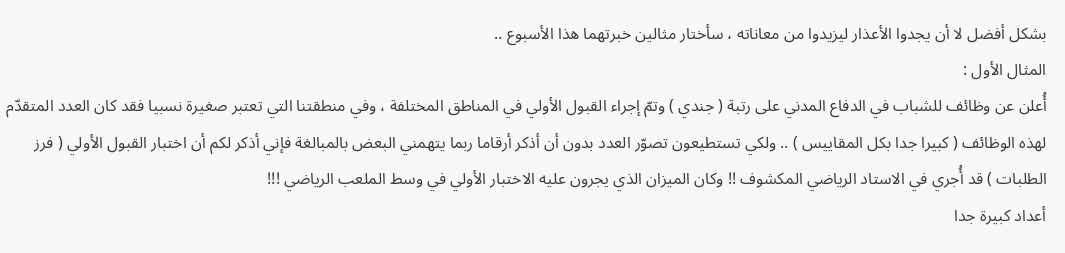بشكل أفضل لا أن يجدوا الأعذار ليزيدوا من معاناته ، سأختار مثالين خبرتهما هذا الأسبوع ..
المثال الأول :
أُعلن عن وظائف للشباب في الدفاع المدني على رتبة ( جندي ) وتمّ إجراء القبول الأولي في المناطق المختلفة ، وفي منطقتنا التي تعتبر صغيرة نسبيا فقد كان العدد المتقدّم لهذه الوظائف ( كبيرا جدا بكل المقاييس ) .. ولكي تستطيعون تصوّر العدد بدون أن أذكر أرقاما ربما يتهمني البعض بالمبالغة فإني أذكر لكم أن اختبار القبول الأولي ( فرز الطلبات ) قد أُجري في الاستاد الرياضي المكشوف !! وكان الميزان الذي يجرون عليه الاختبار الأولي في وسط الملعب الرياضي !!!
أعداد كبيرة جدا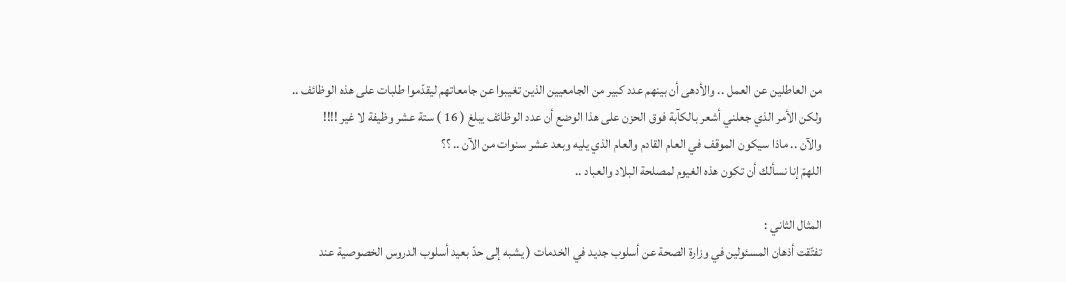من العاطلين عن العمل .. والأدهى أن بينهم عدد كبير من الجامعيين الذين تغيبوا عن جامعاتهم ليقدّموا طلبات على هذه الوظائف ..
ولكن الأمر الذي جعلني أشعر بالكآبة فوق الحزن على هذا الوضع أن عدد الوظائف يبلغ ( 16 ) ستة عشر وظيفة لا غير !!!!
والآن .. ماذا سيكون الموقف في العام القادم والعام الذي يليه وبعد عشر سنوات من الآن .. ؟؟
اللهمّ إنا نسألك أن تكون هذه الغيوم لمصلحة البلاد والعباد ..

المثال الثاني :
تفتّقت أذهان المسئولين في وزارة الصحة عن أسلوب جديد في الخدمات ( يشبه إلى حدّ بعيد أسلوب الدروس الخصوصية عند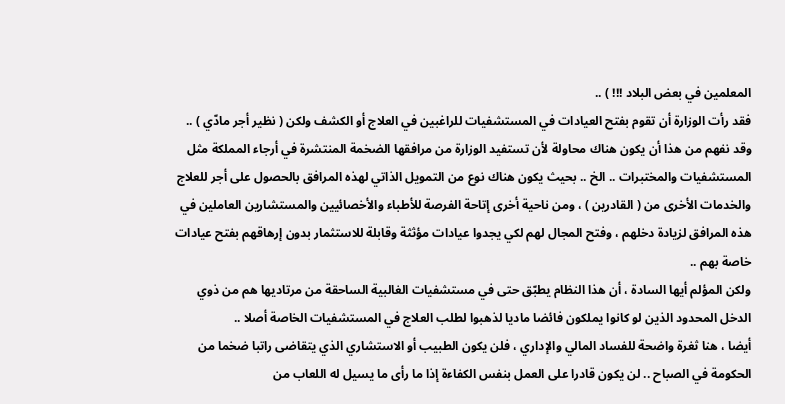المعلمين في بعض البلاد !!! ) ..
فقد رأت الوزارة أن تقوم بفتح العيادات في المستشفيات للراغبين في العلاج أو الكشف ولكن ( نظير أجر مادّي ) ..
وقد نفهم من هذا أن يكون هناك محاولة لأن تستفيد الوزارة من مرافقها الضخمة المنتشرة في أرجاء المملكة مثل المستشفيات والمختبرات .. الخ .. بحيث يكون هناك نوع من التمويل الذاتي لهذه المرافق بالحصول على أجر للعلاج والخدمات الأخرى من ( القادرين ) ، ومن ناحية أخرى إتاحة الفرصة للأطباء والأخصائيين والمستشارين العاملين في هذه المرافق لزيادة دخلهم ، وفتح المجال لهم لكي يجدوا عيادات مؤثثة وقابلة للاستثمار بدون إرهاقهم بفتح عيادات خاصة بهم ..
ولكن المؤلم أيها السادة ، أن هذا النظام يطبّق حتى في مستشفيات الغالبية الساحقة من مرتاديها هم من ذوي الدخل المحدود الذين لو كانوا يملكون فائضا ماديا لذهبوا لطلب العلاج في المستشفيات الخاصة أصلا ..
أيضا ، هنا ثغرة واضحة للفساد المالي والإداري ، فلن يكون الطبيب أو الاستشاري الذي يتقاضى راتبا ضخما من الحكومة في الصباح .. لن يكون قادرا على العمل بنفس الكفاءة إذا ما رأى ما يسيل له اللعاب من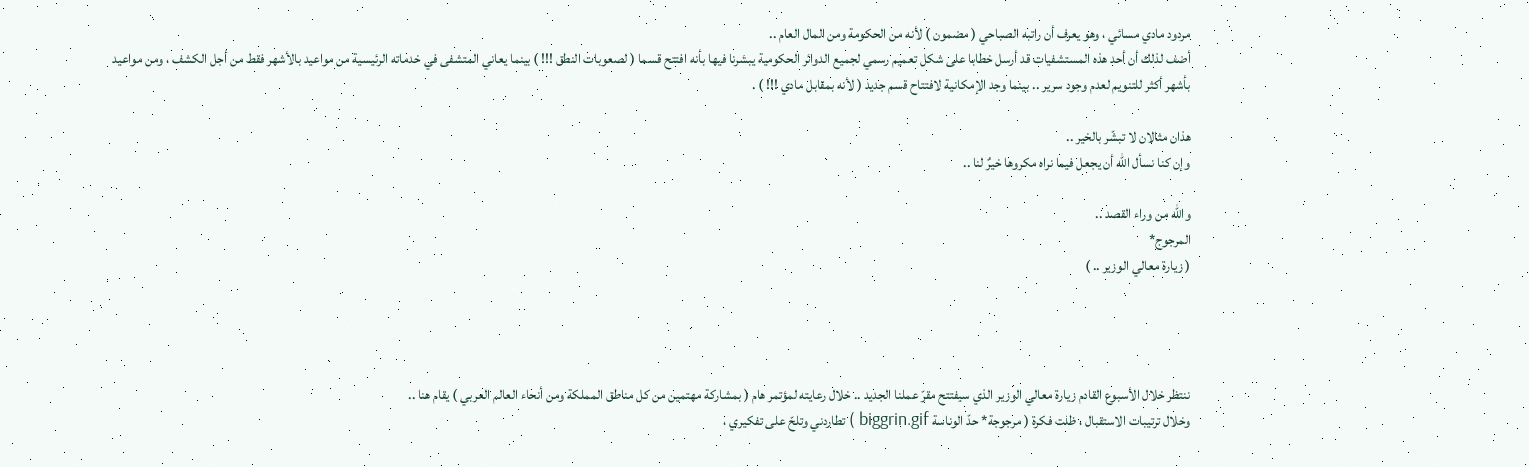مردود مادي مسائي ، وهو يعرف أن راتبه الصباحي ( مضمون ) لأنه من الحكومة ومن المال العام ..
أضف لذلك أن أحد هذه المستشفيات قد أرسل خطابا على شكل تعميم رسمي لجميع الدوائر الحكومية يبشرنا فيها بأنه افتتح قسما ( لصعوبات النطق !!! ) بينما يعاني المتشفى في خدماته الرئيسية من مواعيد بالأشهر فقط من أجل الكشف ، ومن مواعيد بأشهر أكثر للتنويم لعدم وجود سرير .. بينما وجد الإمكانية لافتتاح قسم جديد ( لأنه بمقابل مادي !!! ) .

هذان مثالان لا تبشّر بالخير ..
وإن كنا نسأل الله أن يجعل فيما نراه مكروها خيرٌ لنا ..

والله من وراء القصد ..
المرجوج*
( زيارة معالي الوزير .. )




ننتظر خلال الأسبوع القادم زيارة معالي الوزير الذي سيفتتح مقرّ عملنا الجديد .. خلال رعايته لمؤتمر هام ( بمشاركة مهتمين من كل مناطق المملكة ومن أنحاء العالم العربي ) يقام هنا ..
وخلال ترتيبات الاستقبال ، ظلت فكرة ( مرجوجة* حدّ الوناسة biggrin.gif ) تطاردني وتلحّ على تفكيري ،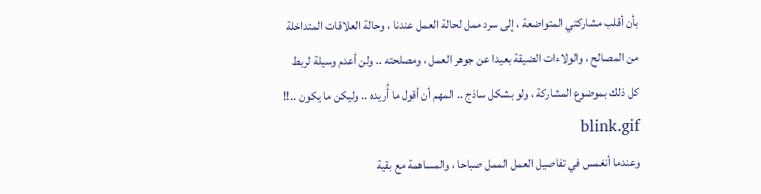بأن أقلب مشاركتي المتواضعة ، إلى سرد ممل لحالة العمل عندنا ، وحالة العلاقات المتداخلة من المصالح ، والولاءات الضيقة بعيدا عن جوهر العمل ، ومصلحته .. ولن أعدم وسيلة لربط كل ذلك بموضوع المشاركة ، ولو بشكل ساذج .. المهم أن أقول ما أُريده .. وليكن ما يكون ..!! blink.gif
وعندما أنغمس في تفاصيل العمل الممل صباحا ، والمساهمة مع بقية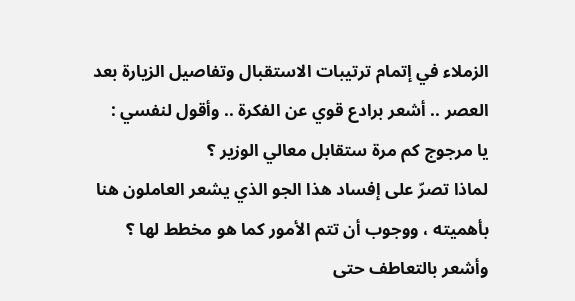الزملاء في إتمام ترتيبات الاستقبال وتفاصيل الزيارة بعد العصر .. أشعر برادع قوي عن الفكرة .. وأقول لنفسي :
يا مرجوج كم مرة ستقابل معالي الوزير ؟
لماذا تصرّ على إفساد هذا الجو الذي يشعر العاملون هنا بأهميته ، ووجوب أن تتم الأمور كما هو مخطط لها ؟
وأشعر بالتعاطف حتى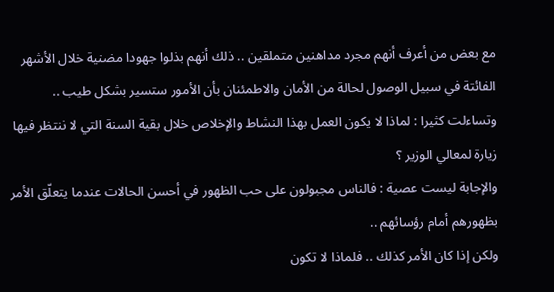مع بعض من أعرف أنهم مجرد مداهنين متملقين .. ذلك أنهم بذلوا جهودا مضنية خلال الأشهر الفائتة في سبيل الوصول لحالة من الأمان والاطمئنان بأن الأمور ستسير بشكل طيب ..
وتساءلت كثيرا : لماذا لا يكون العمل بهذا النشاط والإخلاص خلال بقية السنة التي لا ننتظر فيها زيارة لمعالي الوزير ؟
والإجابة ليست عصية : فالناس مجبولون على حب الظهور في أحسن الحالات عندما يتعلّق الأمر بظهورهم أمام رؤسائهم ..
ولكن إذا كان الأمر كذلك .. فلماذا لا تكون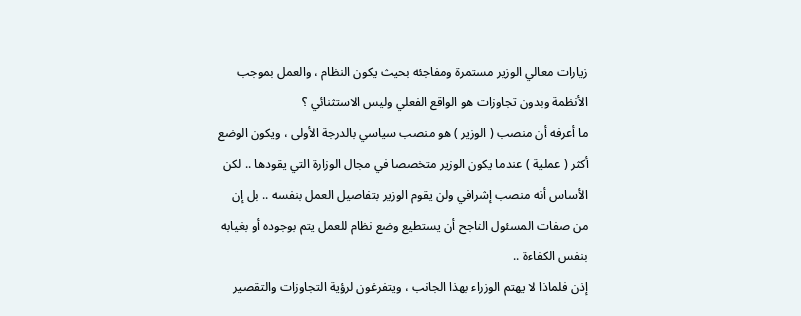زيارات معالي الوزير مستمرة ومفاجئه بحيث يكون النظام ، والعمل بموجب الأنظمة وبدون تجاوزات هو الواقع الفعلي وليس الاستثنائي ؟
ما أعرفه أن منصب ( الوزير ) هو منصب سياسي بالدرجة الأولى ، ويكون الوضع أكثر ( عملية ) عندما يكون الوزير متخصصا في مجال الوزارة التي يقودها .. لكن الأساس أنه منصب إشرافي ولن يقوم الوزير بتفاصيل العمل بنفسه .. بل إن من صفات المسئول الناجح أن يستطيع وضع نظام للعمل يتم بوجوده أو بغيابه بنفس الكفاءة ..
إذن فلماذا لا يهتم الوزراء بهذا الجانب ، ويتفرغون لرؤية التجاوزات والتقصير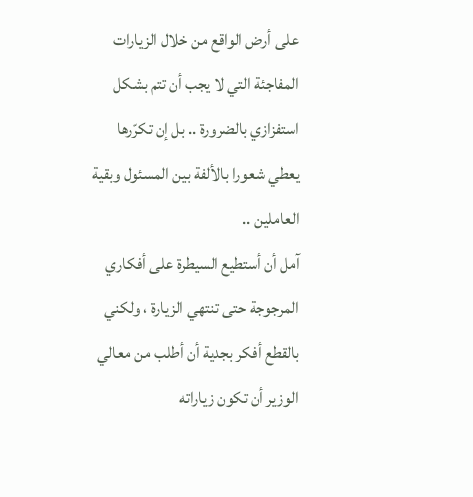على أرض الواقع من خلال الزيارات المفاجئة التي لا يجب أن تتم بشكل استفزازي بالضرورة .. بل إن تكرّرها يعطي شعورا بالألفة بين المسئول وبقية العاملين ..
آمل أن أستطيع السيطرة على أفكاري المرجوجة حتى تنتهي الزيارة ، ولكني بالقطع أفكر بجدية أن أطلب من معالي الوزير أن تكون زياراته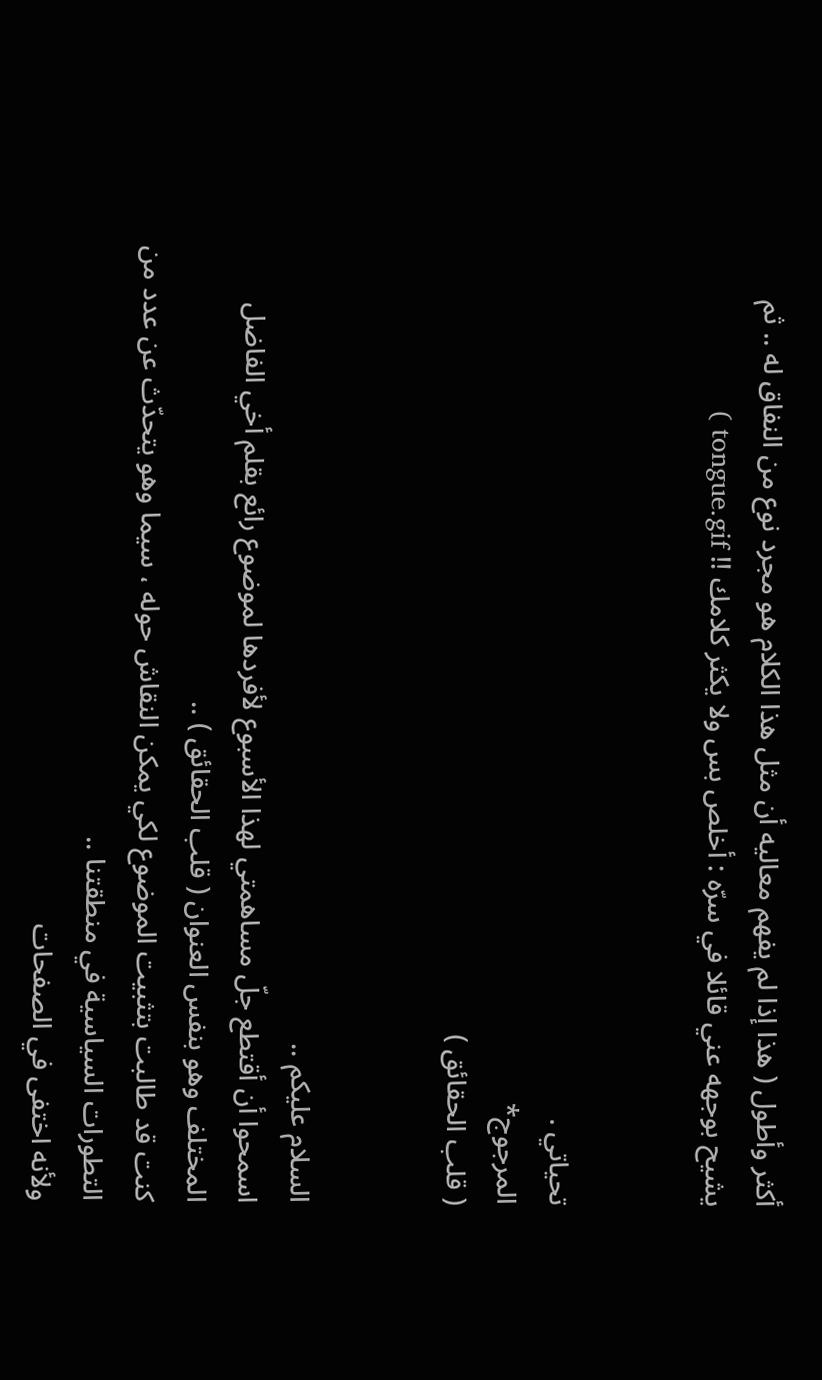أكثر وأطول ( هذا إذا لم يفهم معاليه أن مثل هذا الكلام هو مجرد نوع من النفاق له .. ثم يشيح بوجهه عني قائلا في سرّه : أخلص بس ولا يكثر كلامك !! tongue.gif )


تحياتي .
المرجوج*
( قلب الحقائق )


السلام عليكم ..
اسمحوا أن أقتطع جلّ مساهمتي لهذا الأسبوع لأفردها لموضوع رائع بقلم أخي الفاضل المختلف وهو بنفس العنوان ( قلب الحقائق ) ..
كنت قد طالبت بتثبيت الموضوع لكي يمكن النقاش حوله ، سيما وهو يتحدّث عن عدد من التطورات السياسية في منطقتنا ..
ولأنه اختفى في الصفحات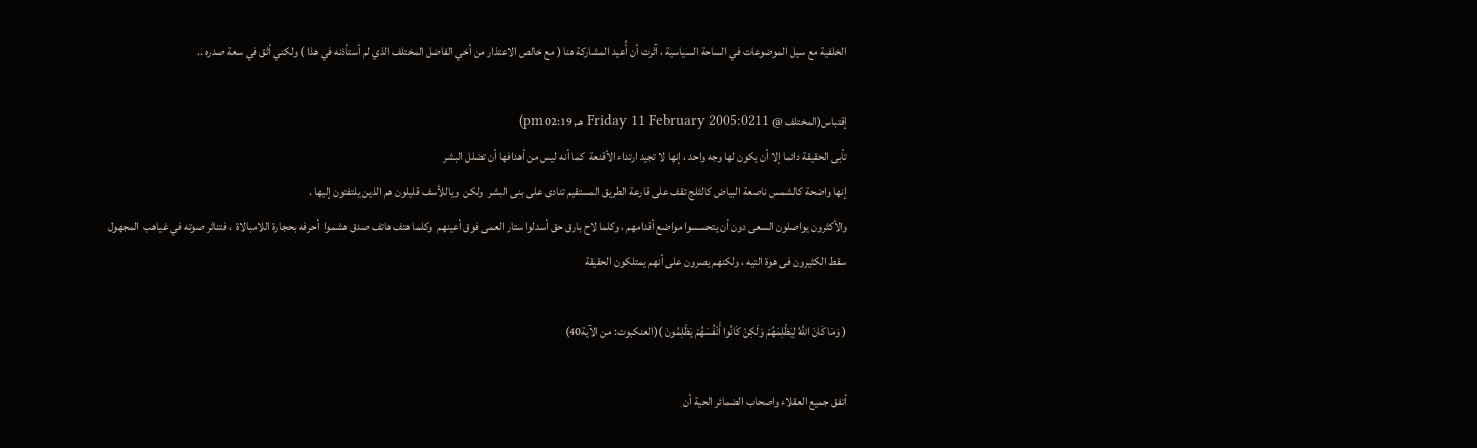الخلفية مع سيل الموضوعات في الساحة السياسية ، آثرت أن أُعيد المشاركة هنا ( مع خالص الاعتذار من أخي الفاضل المختلف الذي لم أستأذنه في هذا ) ولكني أثق في سعة صدره ..

إقتباس(المختلف @ 0211:Friday 11 February 2005 هـ, 02:19 pm)
تأبى الحقيقة دائما إلا أن يكون لها وجه واحد ، إنها لا تجيد ارتداء الأقنعة  كما أنه ليس من أهدافها أن تضلل البشر
إنها واضحة كالشمس ناصعة البياض كالثلج تقف على قارعة الطريق المستقيم تنادى على بنى البشر  ولكن  وياللأسف قليلون هم الذين يلتفتون إليها .
والأكثرون يواصلون السعى دون أن يتحسسوا مواضع أقدامهم ، وكلما لاح بارق حق أسدلوا ستار العمى فوق أعينهم  وكلما هتف هاتف صدق هشموا  أحرفه بحجارة اللامبالاة  ، فتناثر صوته في غياهب  المجهول
سقط الكثيرون فى هوة التيه ، ولكنهم يصرون على أنهم يمتلكون الحقيقة

( وَمَا كَانَ اللَّهُ لِيَظْلِمَهُمْ وَلَكِنْ كَانُوا أَنْفُسَهُمْ يَظْلِمُونَ )(العنكبوت: من الآية40)

أتفق جميع العقلاء واصحاب الضمائر الحية أن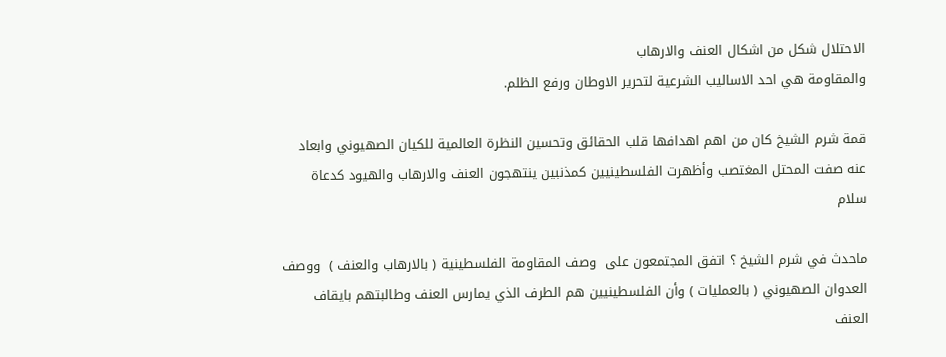الاحتلال شكل من اشكال العنف والارهاب
والمقاومة هي احد الاساليب الشرعية لتحرير الاوطان ورفع الظلم.

قمة شرم الشيخ كان من اهم اهدافها قلب الحقائق وتحسين النظرة العالمية للكيان الصهيوني وابعاد عنه صفت المحتل المغتصب وأظهرت الفلسطينيين كمذنبين ينتهجون العنف والارهاب والهيود كدعاة سلام

ماحدث في شرم الشيخ ؟ اتفق المجتمعون على  وصف المقاومة الفلسطينية ( بالارهاب والعنف )  ووصف العدوان الصهيوني ( بالعمليات ) وأن الفلسطينيين هم الطرف الذي يمارس العنف وطالبتهم بايقاف العنف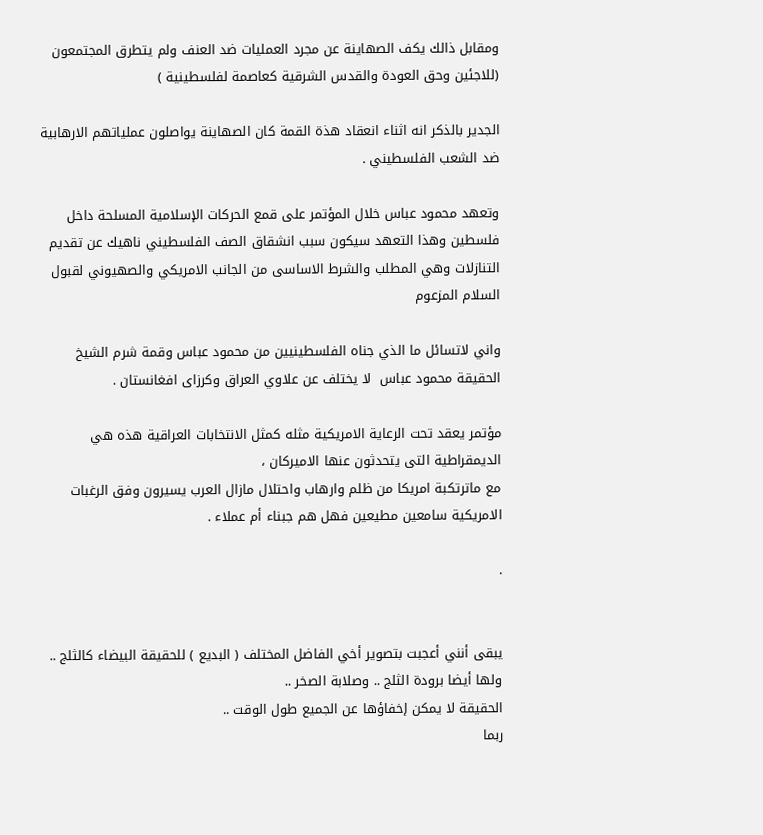ومقابل ذالك يكف الصهاينة عن مجرد العمليات ضد العنف ولم يتطرق المجتمعون (للاجئين وحق العودة والقدس الشرقية كعاصمة لفلسطينية )

الجدير بالذكر انه اثناء انعقاد هذة القمة كان الصهاينة يواصلون عملياتهم الارهابية  ضد الشعب الفلسطيني .

وتعهد محمود عباس خلال المؤتمر على قمع الحركات الإسلامية المسلحة داخل فلسطين وهذا التعهد سيكون سبب انشقاق الصف الفلسطيني ناهيك عن تقديم التنازلات وهي المطلب والشرط الاساسى من الجانب الامريكي والصهيوني لقبول السلام المزعوم

واني لاتسائل ما الذي جناه الفلسطينيين من محمود عباس وقمة شرم الشيخ
الحقيقة محمود عباس  لا يختلف عن علاوي العراق وكرزاى افغانستان .

مؤتمر يعقد تحت الرعاية الامريكية مثله كمثل الانتخابات العراقية هذه هي الديمقراطية التى يتحدثون عنها الاميركان ،
مع ماترتكبة امريكا من ظلم وارهاب واحتلال مازال العرب يسيرون وفق الرغبات الامريكية سامعين مطيعين فهل هم جبناء أم عملاء .

.


يبقى أنني أعجبت بتصوير أخي الفاضل المختلف ( البديع ) للحقيقة البيضاء كالثلج ..
ولها أيضا برودة الثلج .. وصلابة الصخر ..
الحقيقة لا يمكن إخفاؤها عن الجميع طول الوقت ..
ربما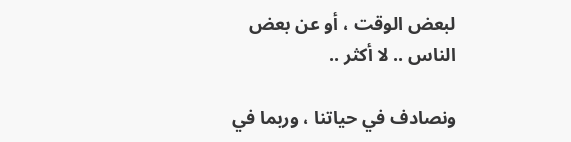لبعض الوقت ، أو عن بعض الناس .. لا أكثر ..

ونصادف في حياتنا ، وربما في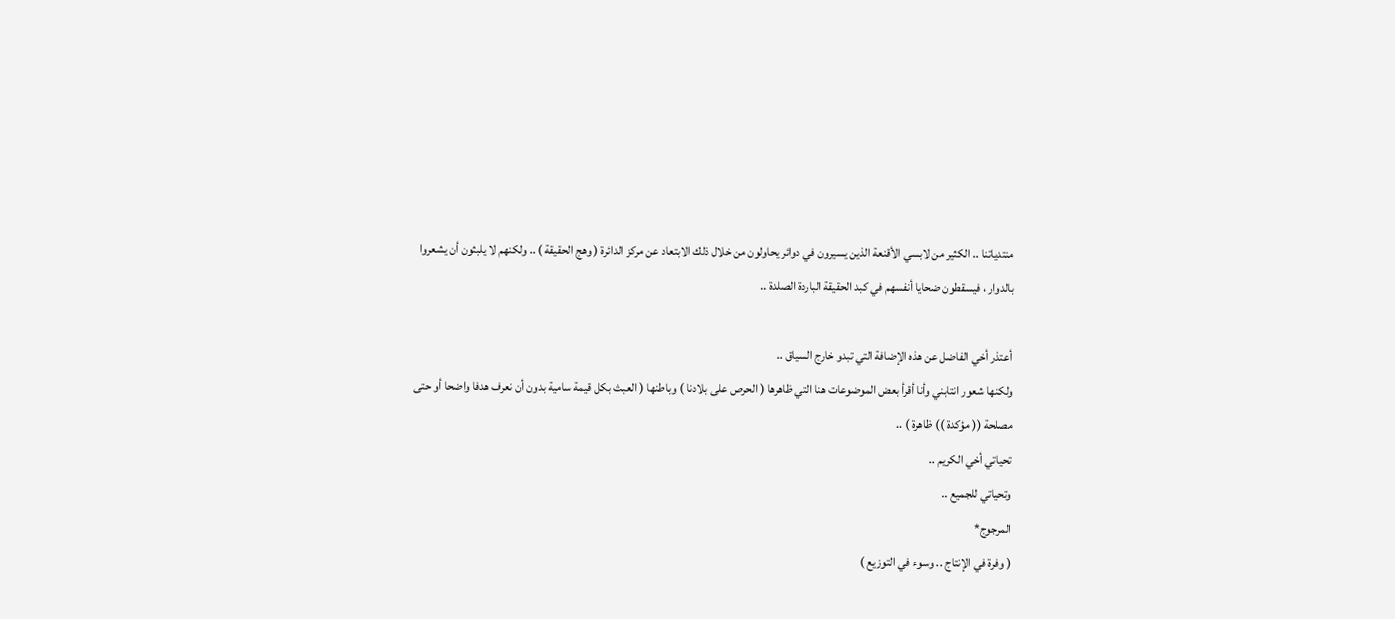منتدياتنا .. الكثير من لابسي الأقنعة الذين يسيرون في دوائر يحاولون من خلال ذلك الابتعاد عن مركز الدائرة ( وهج الحقيقة ) .. ولكنهم لا يلبثون أن يشعروا بالدوار ، فيسقطون ضحايا أنفسهم في كبد الحقيقة الباردة الصلدة ..

أعتذر أخي الفاضل عن هذه الإضافة التي تبدو خارج السياق ..
ولكنها شعور انتابني وأنا أقرأ بعض الموضوعات هنا التي ظاهرها ( الحرص على بلادنا ) وباطنها ( العبث بكل قيمة سامية بدون أن نعرف هدفا واضحا أو حتى مصلحة (( مؤكدة )) ظاهرة ) ..
تحياتي أخي الكريم ..
وتحياتي للجميع ..
المرجوج*
( وفرة في الإنتاج .. وسوء في التوزيع )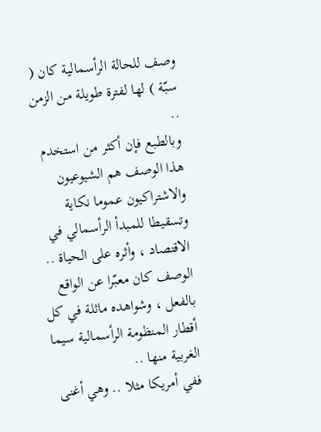وصف للحالة الرأسمالية كان ( سبّة ) لها لفترة طويلة من الزمن ..
وبالطبع فإن أكثر من استخدم هذا الوصف هم الشيوعيون والاشتراكيون عموما نكاية وتسقيطا للمبدأ الرأسمالي في الاقتصاد ، وأثره على الحياة ..
الوصف كان معبّرا عن الواقع بالفعل ، وشواهده ماثلة في كل أقطار المنظومة الرأسمالية سيما الغربية منها ..
ففي أمريكا مثلا .. وهي أغنى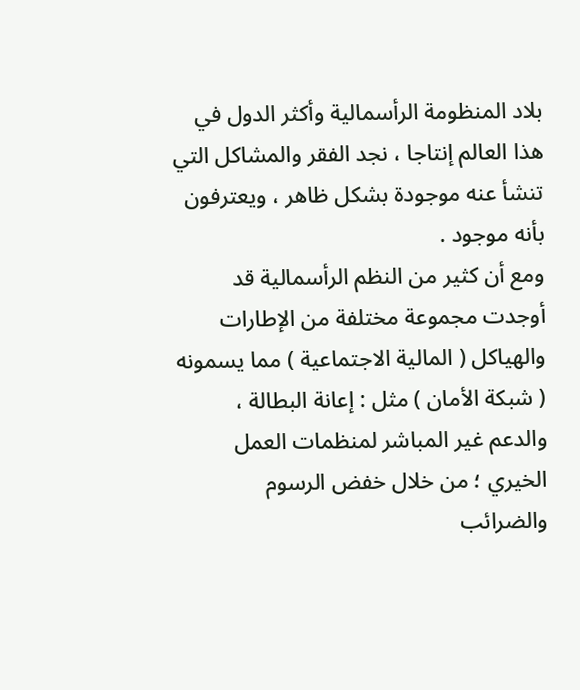بلاد المنظومة الرأسمالية وأكثر الدول في هذا العالم إنتاجا ، نجد الفقر والمشاكل التي تنشأ عنه موجودة بشكل ظاهر ، ويعترفون بأنه موجود .
ومع أن كثير من النظم الرأسمالية قد أوجدت مجموعة مختلفة من الإطارات والهياكل ( المالية الاجتماعية ) مما يسمونه ( شبكة الأمان ) مثل : إعانة البطالة ، والدعم غير المباشر لمنظمات العمل الخيري ؛ من خلال خفض الرسوم والضرائب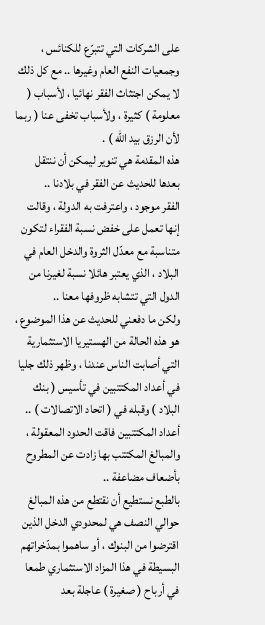على الشركات التي تتبرّع للكنائس ، وجمعيات النفع العام وغيرها .. مع كل ذلك لا يمكن اجتثاث الفقر نهائيا ، لأسباب ( معلومة ) كثيرة ، ولأسباب تخفى عنا ( ربما لأن الرزق بيد الله ) .
هذه المقدمة هي تنوير ليمكن أن ننتقل بعدها للحديث عن الفقر في بلادنا ..
الفقر موجود ، واعترفت به الدولة ، وقالت إنها تعمل على خفض نسبة الفقراء لتكون متناسبة مع معدّل الثروة والدخل العام في البلاد ، الذي يعتبر هائلا نسبة لغيرنا من الدول التي تتشابه ظروفها معنا ..
ولكن ما دفعني للحديث عن هذا الموضوع ، هو هذه الحالة من الهستيريا الاستثمارية التي أصابت الناس عندنا ، وظهر ذلك جليا في أعداد المكتتبين في تأسيس ( بنك البلاد ) وقبله في ( اتحاد الاتصالات ) ..
أعداد المكتتبين فاقت الحدود المعقولة ، والمبالغ المكتتب بها زادت عن المطروح بأضعاف مضاعفة ..
بالطبع نستطيع أن نقتطع من هذه المبالغ حوالي النصف هي لمحدودي الدخل الذين اقترضوا من البنوك ، أو ساهموا بمدّخراتهم البسيطة في هذا المزاد الاستثماري طمعا في أرباح ( صغيرة ) عاجلة بعد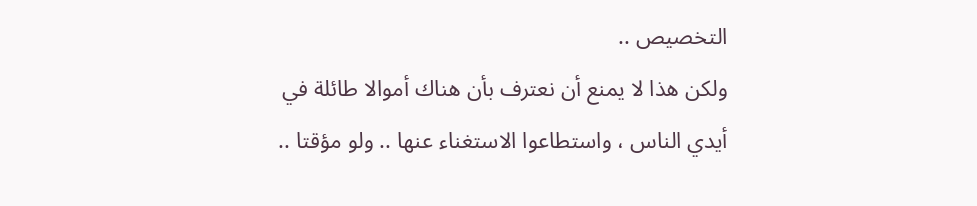التخصيص ..
ولكن هذا لا يمنع أن نعترف بأن هناك أموالا طائلة في أيدي الناس ، واستطاعوا الاستغناء عنها .. ولو مؤقتا ..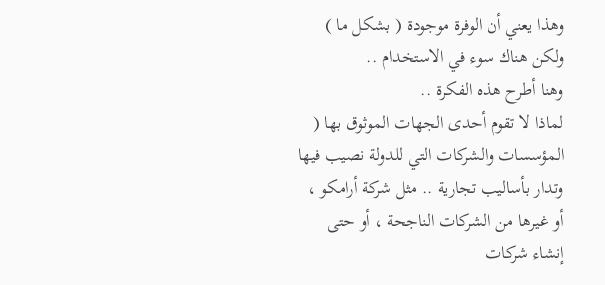وهذا يعني أن الوفرة موجودة ( بشكل ما ) ولكن هناك سوء في الاستخدام ..
وهنا أطرح هذه الفكرة ..
لماذا لا تقوم أحدى الجهات الموثوق بها ( المؤسسات والشركات التي للدولة نصيب فيها وتدار بأساليب تجارية .. مثل شركة أرامكو ، أو غيرها من الشركات الناجحة ، أو حتى إنشاء شركات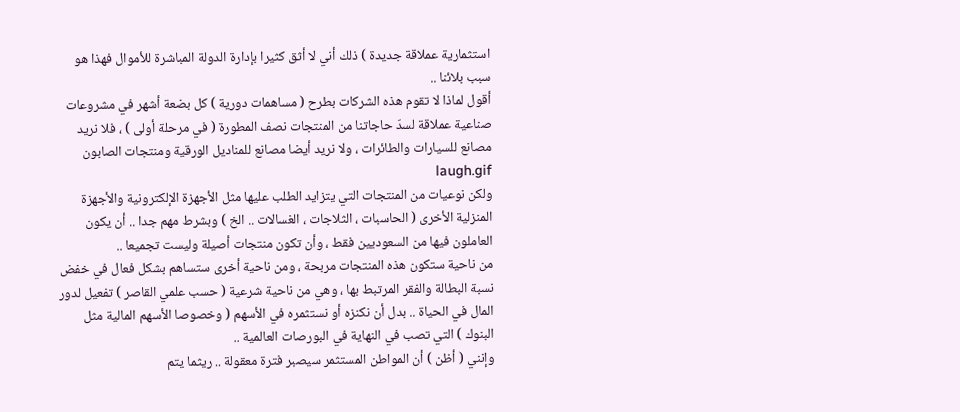استثمارية عملاقة جديدة ) ذلك أني لا أثق كثيرا بإدارة الدولة المباشرة للأموال فهذا هو سبب بلائنا ..
أقول لماذا لا تقوم هذه الشركات بطرح ( مساهمات دورية ) كل بضعة أشهر في مشروعات صناعية عملاقة لسدّ حاجاتنا من المنتجات نصف المطورة ( في مرحلة أولى ) ، فلا نريد مصانع للسيارات والطائرات ، ولا نريد أيضا مصانع للمناديل الورقية ومنتجات الصابون laugh.gif
ولكن نوعيات من المنتجات التي يتزايد الطلب عليها مثل الأجهزة الإلكترونية والأجهزة المنزلية الأخرى ( الحاسبات ، الثلاجات ، الغسالات .. الخ ) وبشرط مهم جدا .. أن يكون العاملون فيها من السعوديين فقط ، وأن تكون منتجات أصيلة وليست تجميعا ..
من ناحية ستكون هذه المنتجات مربحة ، ومن ناحية أخرى ستساهم بشكل فعال في خفض نسبة البطالة والفقر المرتبط بها ، وهي من ناحية شرعية ( حسب علمي القاصر ) تفعيل لدور المال في الحياة .. بدل أن نكنزه أو نستثمره في الأسهم ( وخصوصا الأسهم المالية مثل البنوك ) التي تصب في النهاية في البورصات العالمية ..
وإنني ( أظن ) أن المواطن المستثمر سيصبر فترة معقولة .. ريثما يتم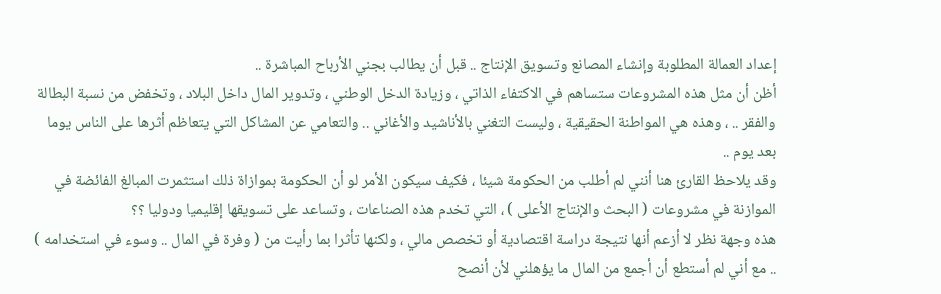إعداد العمالة المطلوبة وإنشاء المصانع وتسويق الإنتاج .. قبل أن يطالب بجني الأرباح المباشرة ..
أظن أن مثل هذه المشروعات ستساهم في الاكتفاء الذاتي ، وزيادة الدخل الوطني ، وتدوير المال داخل البلاد ، وتخفض من نسبة البطالة والفقر .. ، وهذه هي المواطنة الحقيقية ، وليست التغني بالأناشيد والأغاني .. والتعامي عن المشاكل التي يتعاظم أثرها على الناس يوما بعد يوم ..
وقد يلاحظ القارئ هنا أنني لم أطلب من الحكومة شيئا ، فكيف سيكون الأمر لو أن الحكومة بموازاة ذلك استثمرت المبالغ الفائضة في الموازنة في مشروعات ( البحث والإنتاج الأعلى ) ، التي تخدم هذه الصناعات ، وتساعد على تسويقها إقليميا ودوليا ؟؟
هذه وجهة نظر لا أزعم أنها نتيجة دراسة اقتصادية أو تخصص مالي ، ولكنها تأثرا بما رأيت من ( وفرة في المال .. وسوء في استخدامه ) .. مع أني لم أستطع أن أجمع من المال ما يؤهلني لأن أنصح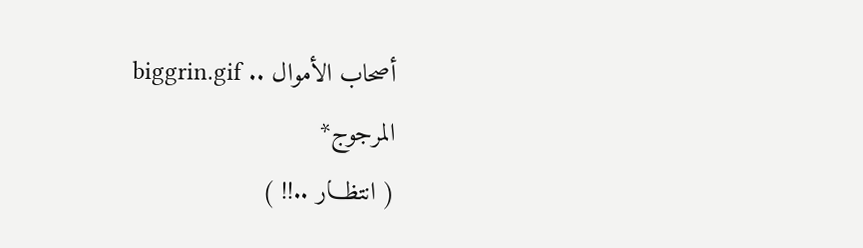أصحاب الأموال .. biggrin.gif
المرجوج*
( انتظـــار ..!! )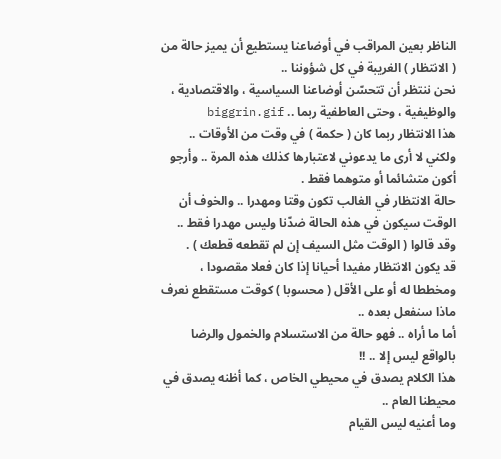الناظر بعين المراقب في أوضاعنا يستطيع أن يميز حالة من ( الانتظار ) الغريبة في كل شؤوننا ..
نحن ننتظر أن تتحسّن أوضاعنا السياسية ، والاقتصادية ، والوظيفية ، وحتى العاطفية ربما .. biggrin.gif
هذا الانتظار ربما كان ( حكمة ) في وقت من الأوقات .. ولكني لا أرى ما يدعوني لاعتبارها كذلك هذه المرة .. وأرجو أكون متشائما أو متوهما فقط .
حالة الانتظار في الغالب تكون وقتا ومهدرا .. والخوف أن الوقت سيكون في هذه الحالة ضدّنا وليس مهدرا فقط .. وقد قالوا ( الوقت مثل السيف إن لم تقطعه قطعك ) .
قد يكون الانتظار مفيدا أحيانا إذا كان فعلا مقصودا ، ومخططا له أو على الأقل ( محسوبا ) كوقت مستقطع نعرف ماذا سنفعل بعده ..
أما ما أراه .. فهو حالة من الاستسلام والخمول والرضا بالواقع ليس إلا .. !!
هذا الكلام يصدق في محيطي الخاص ، كما أظنه يصدق في محيطنا العام ..
وما أعنيه ليس القيام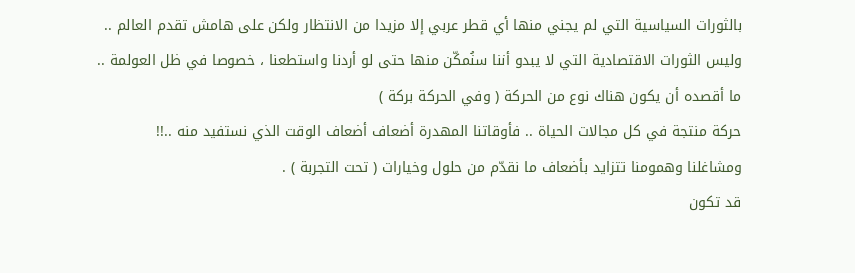بالثورات السياسية التي لم يجني منها أي قطر عربي إلا مزيدا من الانتظار ولكن على هامش تقدم العالم ..
وليس الثورات الاقتصادية التي لا يبدو أننا سنُمكّن منها حتى لو أردنا واستطعنا ، خصوصا في ظل العولمة ..
ما أقصده أن يكون هناك نوع من الحركة ( وفي الحركة بركة )
حركة منتجة في كل مجالات الحياة .. فأوقاتنا المهدرة أضعاف أضعاف الوقت الذي نستفيد منه ..!!
ومشاغلنا وهمومنا تتزايد بأضعاف ما نقدّم من حلول وخيارات ( تحت التجربة ) .
قد تكون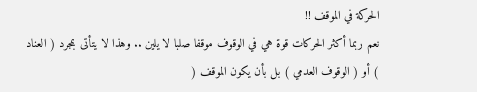الحركة في الموقف !!
نعم ربما أكثر الحركات قوة هي في الوقوف موقفا صلبا لا يلين .. وهذا لا يتأتى بمجرد ( العناد ) أو ( الوقوف العدمي ) بل بأن يكون الموقف (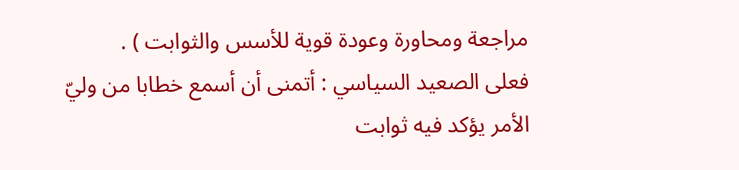مراجعة ومحاورة وعودة قوية للأسس والثوابت ) .
فعلى الصعيد السياسي : أتمنى أن أسمع خطابا من وليّ الأمر يؤكد فيه ثوابت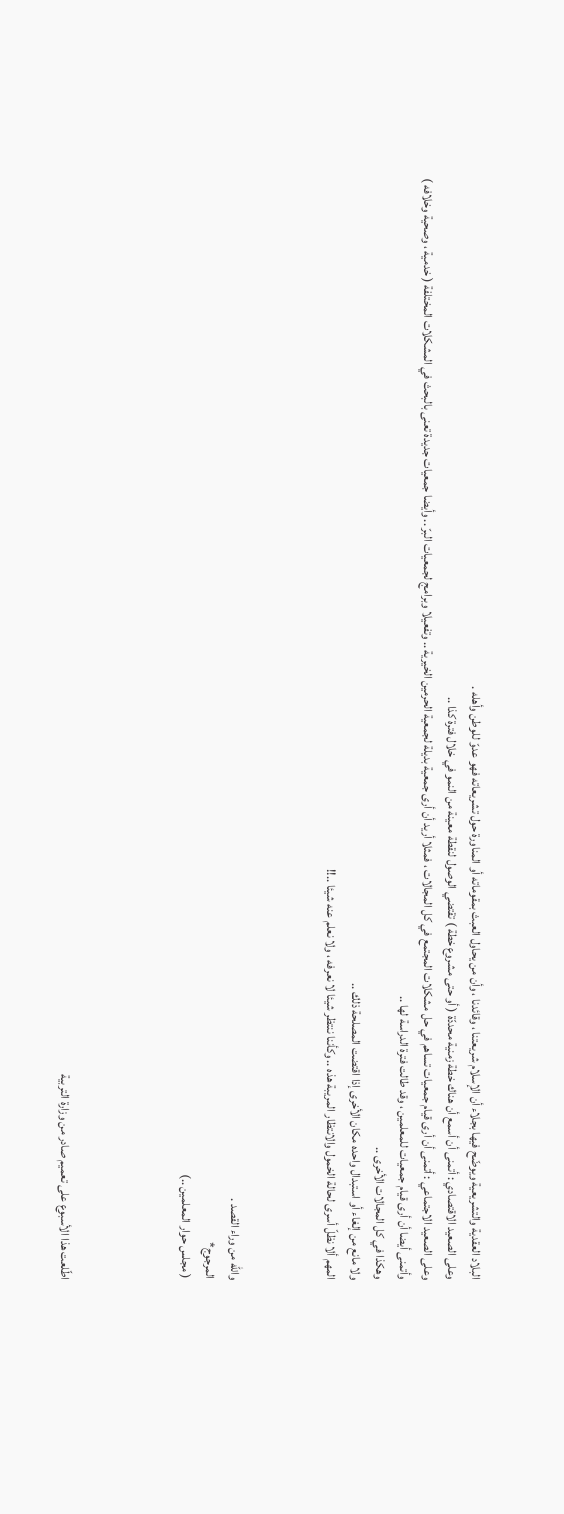البلاد العقدية والتشريعية ويوضّح فيها بجلاء أن الإسلام شريعتنا ، وقائدنا ، وأن من يحاول العبث بمقوماته أو المناورة حول تشريعاته فهو عدوّ للوطن وأهله .
وعلى الصعيد الاقتصادي : أتمنى أن أسمع أن هناك خطة زمنية محددّة ( أو حتى مشروع خطة ) تقتضي الوصول لنقطة معينة من النمو في خلال فترة كذا ..
وعلى الصعيد الاجتماعي : أتمنى أن أرى قيام جمعيات تساهم في حل مشكلات المجتمع في كل المجالات ، فمثلا أريد أن أرى جمعية بديلة لجمعية الحرمين الخيرية .. وتفعيلا وبرامج لجمعيات البرّ .. وأيضا جمعيات جديدة تعنى بالبحث في المشكلات المختلفة ( خدمية ، وصحية وخلافه )
وأتمنى أيضا أن أرى قيام جمعيات للمعلمين ، وقد طالت فترة الدراسة لها ..
وهكذا في كل المجالات الأخرى ..
ولا مانع من إلغاء أو استبدال واحده مكان الأخرى إذا اقتضت المصلحة ذلك ..
المهم ألا نظلّ أسرى لحالة الخمول والانتظار المريبة هذه .. وكأننا ننتظر شيئا لا نعرفه ، ولا نعلم عنه شيئا ..!!



والله من وراء القصد .
المرجوج*
( مجلس حوار المعلمين ..)




اطّلعت هذا الأسبوع على تعميم صادر من وزارة التربية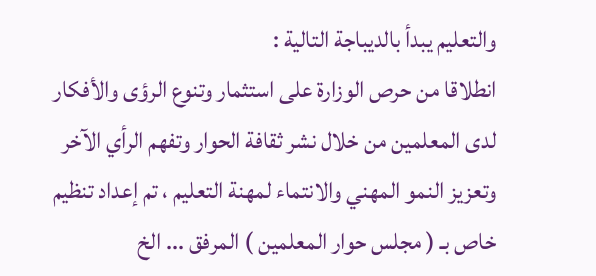والتعليم يبدأ بالديباجة التالية :
انطلاقا من حرص الوزارة على استثمار وتنوع الرؤى والأفكار لدى المعلمين من خلال نشر ثقافة الحوار وتفهم الرأي الآخر وتعزيز النمو المهني والانتماء لمهنة التعليم ، تم إعداد تنظيم خاص بـ ( مجلس حوار المعلمين ) المرفق ... الخ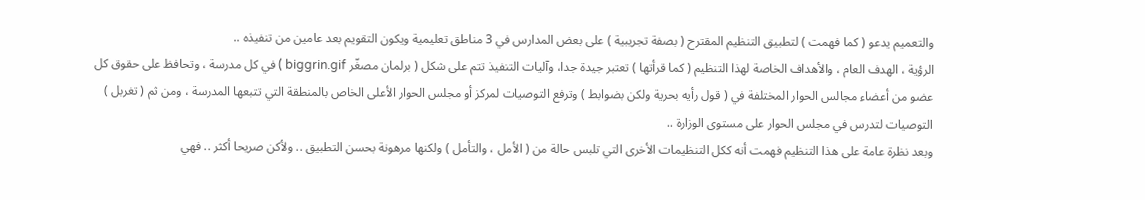والتعميم يدعو ( كما فهمت ) لتطبيق التنظيم المقترح ( بصفة تجريبية ) على بعض المدارس في 3 مناطق تعليمية ويكون التقويم بعد عامين من تنفيذه ..
الرؤية ، الهدف العام ، والأهداف الخاصة لهذا التنظيم ( كما قرأتها ) تعتبر جيدة جدا، وآليات التنفيذ تتم على شكل ( برلمان مصغّر biggrin.gif ) في كل مدرسة ، وتحافظ على حقوق كل عضو من أعضاء مجالس الحوار المختلفة في ( قول رأيه بحرية ولكن بضوابط ) وترفع التوصيات لمركز أو مجلس الحوار الأعلى الخاص بالمنطقة التي تتبعها المدرسة ، ومن ثم ( تغربل ) التوصيات لتدرس في مجلس الحوار على مستوى الوزارة ..
وبعد نظرة عامة على هذا التنظيم فهمت أنه ككل التنظيمات الأخرى التي تلبس حالة من ( الأمل ، والتأمل ) ولكنها مرهونة بحسن التطبيق .. ولأكن صريحا أكثر .. فهي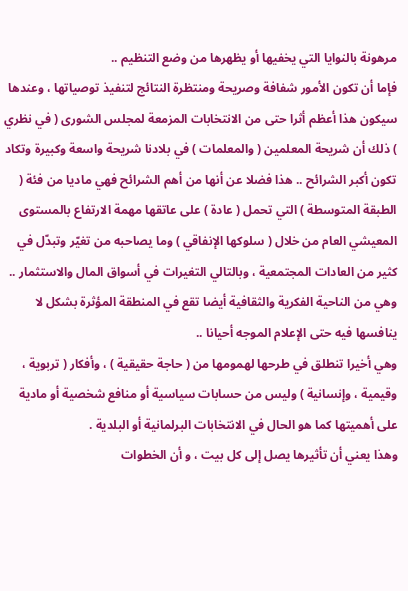مرهونة بالنوايا التي يخفيها أو يظهرها من وضع التنظيم ..
فإما أن تكون الأمور شفافة وصريحة ومنتظرة النتائج لتنفيذ توصياتها ، وعندها سيكون هذا أعظم أثرا حتى من الانتخابات المزمعة لمجلس الشورى ( في نظري ) ذلك أن شريحة المعلمين ( والمعلمات ) في بلادنا شريحة واسعة وكبيرة وتكاد تكون أكبر الشرائح .. هذا فضلا عن أنها من أهم الشرائح فهي ماديا من فئة ( الطبقة المتوسطة ) التي تحمل ( عادة ) على عاتقها مهمة الارتفاع بالمستوى المعيشي العام من خلال ( سلوكها الإنفاقي ) وما يصاحبه من تغيّر وتبدّل في كثير من العادات المجتمعية ، وبالتالي التغيرات في أسواق المال والاستثمار ..
وهي من الناحية الفكرية والثقافية أيضا تقع في المنطقة المؤثرة بشكل لا ينافسها فيه حتى الإعلام الموجه أحيانا ..
وهي أخيرا تنطلق في طرحها لهمومها من ( حاجة حقيقية ) ، وأفكار ( تربوية ، وقيمية ، وإنسانية ) وليس من حسابات سياسية أو منافع شخصية أو مادية على أهميتها كما هو الحال في الانتخابات البرلمانية أو البلدية .
وهذا يعني أن تأثيرها يصل إلى كل بيت ، و أن الخطوات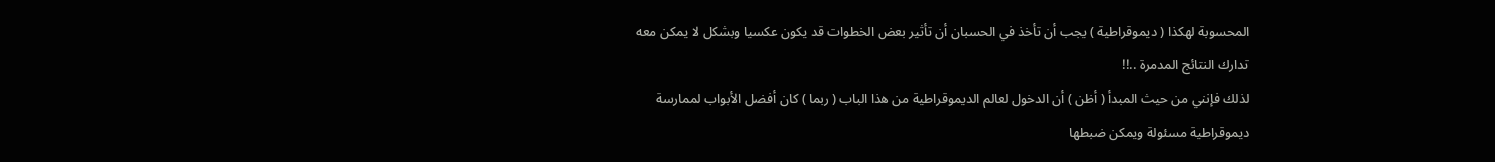المحسوبة لهكذا ( ديموقراطية ) يجب أن تأخذ في الحسبان أن تأثير بعض الخطوات قد يكون عكسيا وبشكل لا يمكن معه تدارك النتائج المدمرة ..!!
لذلك فإنني من حيث المبدأ ( أظن ) أن الدخول لعالم الديموقراطية من هذا الباب ( ربما ) كان أفضل الأبواب لممارسة ديموقراطية مسئولة ويمكن ضبطها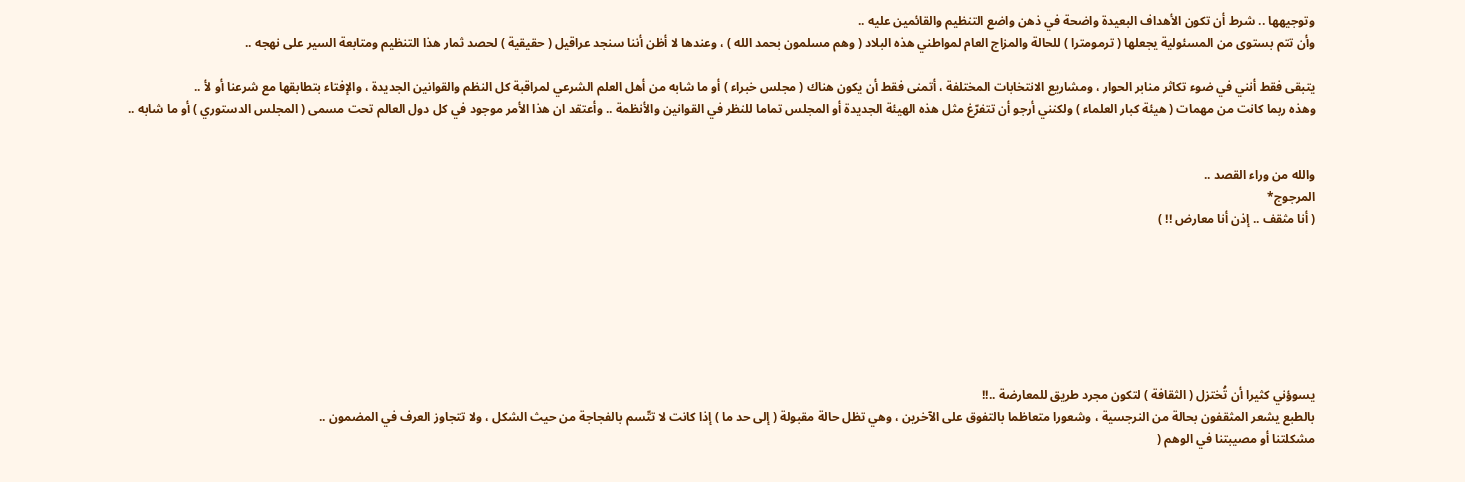وتوجيهها .. شرط أن تكون الأهداف البعيدة واضحة في ذهن واضع التنظيم والقائمين عليه ..
وأن تتم بستوى من المسئولية يجعلها ( ترمومترا ) للحالة والمزاج العام لمواطني هذه البلاد ( وهم مسلمون بحمد الله ) ، وعندها لا أظن أننا سنجد عراقيل ( حقيقية ) لحصد ثمار هذا التنظيم ومتابعة السير على نهجه ..

يتبقى فقط أنني في ضوء تكاثر منابر الحوار ، ومشاريع الانتخابات المختلفة ، أتمنى فقط أن يكون هناك ( مجلس خبراء ) أو ما شابه من أهل العلم الشرعي لمراقبة كل النظم والقوانين الجديدة ، والإفتاء بتطابقها مع شرعنا أو لأ ..
وهذه ربما كانت من مهمات ( هيئة كبار العلماء ) ولكنني أرجو أن تتفرّغ مثل هذه الهيئة الجديدة أو المجلس تماما للنظر في القوانين والأنظمة .. وأعتقد ان هذا الأمر موجود في كل دول العالم تحت مسمى ( المجلس الدستوري ) أو ما شابه ..


والله من وراء القصد ..
المرجوج*
( أنا مثقف .. إذن أنا معارض !! )







يسوؤني كثيرا أن تُختزل ( الثقافة ) لتكون مجرد طريق للمعارضة ..!!
بالطبع يشعر المثقفون بحالة من النرجسية ، وشعورا متعاظما بالتفوق على الآخرين ، وهي تظل حالة مقبولة ( إلى حد ما ) إذا كانت لا تتّسم بالفجاجة من حيث الشكل ، ولا تتجاوز العرف في المضمون ..
مشكلتنا أو مصيبتنا في الوهم (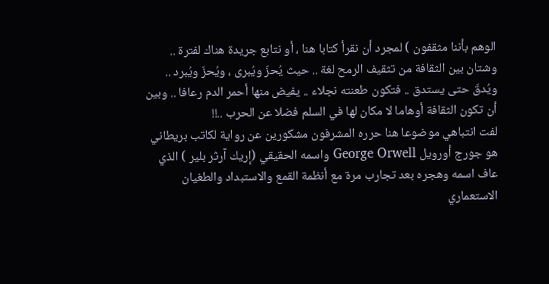الوهم بأننا مثقفون ) لمجرد أن نقرأ كتابا هنا ، أو نتابع جريدة هناك لفترة ..
وشتان بين الثقافة من تثقيف الرمح لغة .. حيث يُحزّ ويُبرى ، ويُحزّ ويُبرد .. ويُدقّ حتى يستدق .. فتكون طعنته نجلاء .. يفيض منها أحمر الدم رعافا .. وبين أن تكون الثقافة أوهاما لا مكان لها في السلم فضلا عن الحرب ..!!
لفت انتباهي موضوعا هنا حرره المشرفون مشكورين عن رواية لكاتب بريطاني هو جورج أورويل George Orwell واسمه الحقيقي (إريك آرثر بلير ) الذي عاف اسمه وهجره بعد تجارب مرة مع أنظمة القمع والاستبداد والطغيان الاستعماري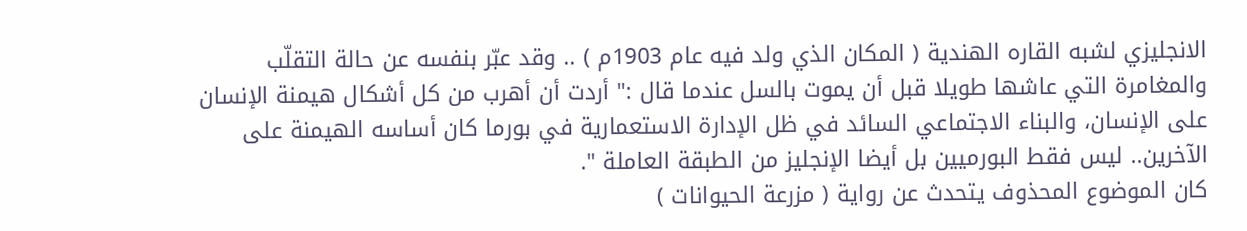الانجليزي لشبه القاره الهندية ( المكان الذي ولد فيه عام 1903م ) .. وقد عبّر بنفسه عن حالة التقلّب والمغامرة التي عاشها طويلا قبل أن يموت بالسل عندما قال :" أردت أن أهرب من كل أشكال هيمنة الإنسان على الإنسان، والبناء الاجتماعي السائد في ظل الإدارة الاستعمارية في بورما كان أساسه الهيمنة على الآخرين.. ليس فقط البورميين بل أيضا الإنجليز من الطبقة العاملة ".
كان الموضوع المحذوف يتحدث عن رواية ( مزرعة الحيوانات )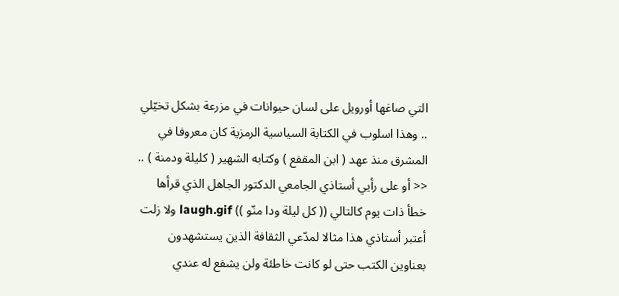التي صاغها أورويل على لسان حيوانات في مزرعة بشكل تخيّلي .. وهذا اسلوب في الكتابة السياسية الرمزية كان معروفا في المشرق منذ عهد ( ابن المقفع ) وكتابه الشهير ( كليلة ودمنة ) .. << أو على رأيي أستاذي الجامعي الدكتور الجاهل الذي قرأها خطأ ذات يوم كالتالي (( كل ليلة ودا منّو )) laugh.gif ولا زلت أعتبر أستاذي هذا مثالا لمدّعي الثقافة الذين يستشهدون بعناوين الكتب حتى لو كانت خاطئة ولن يشفع له عندي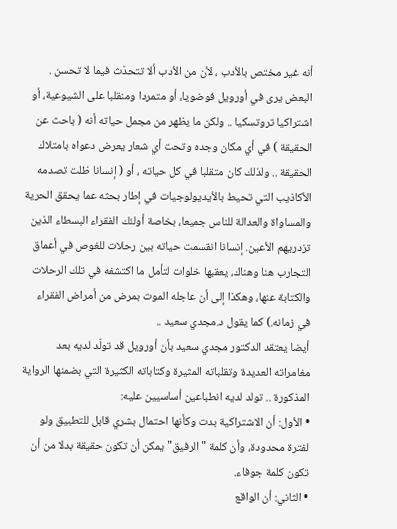أنه غير مختص بالأدب ، لأن من الأدب ألا تتحدّث فيما لا تحسن .
البعض يرى في أورويل فوضويا، أو متمردا ومنقلبا على الشيوعية، أو اشتراكيا تروتسكيا .. ولكن ما يظهر من مجمل حياته أنه ( باحث عن الحقيقة ) في أي مكان وجده وتحت أي شعار يعرض دعواه بامتلاك الحقيقة .. ولذلك كان متقلبا في كل حياته ، أو ( إنسانا ظلت تصدمه الأكاذيب التي تحيط بالأيديولوجيات في إطار بحثه عما يحقق الحرية والمساواة والعدالة للناس جميعا، بخاصة أولئك الفقراء البسطاء الذين تزدريهم الأعين. إنسانا انقسمت حياته بين رحلات للغوص في أعماق التجارب هنا وهناك، يعقبها خلوات لتأمل ما اكتشفه في تلك الرحلات والكتابة عنها، وهكذا إلى أن عاجله الموت بمرض من أمراض الفقراء في زمانه.) كما يقول د.مجدي سعيد ..
أيضا يعتقد الدكتور مجدي سعيد بأن أورويل قد تولّد لديه بعد مغامراته العديدة وتقلباته المثيرة وكتاباته الكثيرة التي بضمنها الرواية المذكورة .. تولد لديه انطباعين أساسيين عليه:
• الأول: أن الاشتراكية بدت وكأنها احتمال بشري قابل للتطبيق ولو لفترة محدودة، وأن كلمة "الرفيق" يمكن أن تكون حقيقة بدلا من أن تكون كلمة جوفاء.
• الثاني: أن الواقع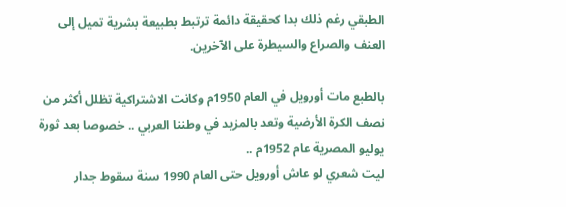الطبقي رغم ذلك بدا كحقيقة دائمة ترتبط بطبيعة بشرية تميل إلى العنف والصراع والسيطرة على الآخرين.

بالطبع مات أورويل في العام 1950م وكانت الاشتراكية تظلل أكثر من نصف الكرة الأرضية وتعد بالمزيد في وطننا العربي .. خصوصا بعد ثورة يوليو المصرية عام 1952م ..
ليت شعري لو عاش أورويل حتى العام 1990 سنة سقوط جدار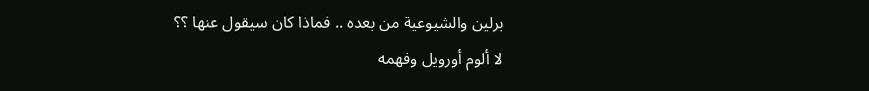برلين والشيوعية من بعده .. فماذا كان سيقول عنها ؟؟
لا ألوم أورويل وفهمه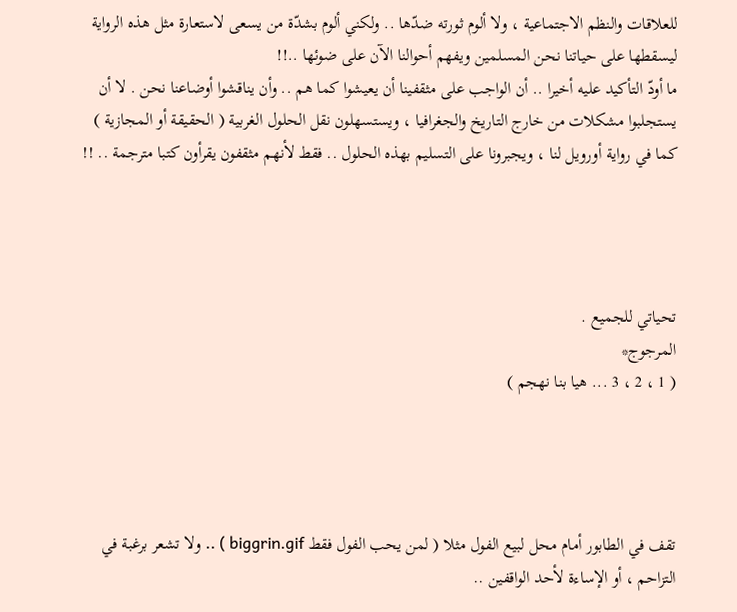للعلاقات والنظم الاجتماعية ، ولا ألوم ثورته ضدّها .. ولكني ألوم بشدّة من يسعى لاستعارة مثل هذه الرواية ليسقطها على حياتنا نحن المسلمين ويفهم أحوالنا الآن على ضوئها ..!!
ما أودّ التأكيد عليه أخيرا .. أن الواجب على مثقفينا أن يعيشوا كما هم .. وأن يناقشوا أوضاعنا نحن . لا أن يستجلبوا مشكلات من خارج التاريخ والجغرافيا ، ويستسهلون نقل الحلول الغربية ( الحقيقة أو المجازية ) كما في رواية أورويل لنا ، ويجبرونا على التسليم بهذه الحلول .. فقط لأنهم مثقفون يقرأون كتبا مترجمة .. !!




تحياتي للجميع .
المرجوج*
( 1 ، 2 ، 3 ... هيا بنا نهجم )




تقف في الطابور أمام محل لبيع الفول مثلا ( لمن يحب الفول فقط biggrin.gif ) .. ولا تشعر برغبة في التزاحم ، أو الإساءة لأحد الواقفين ..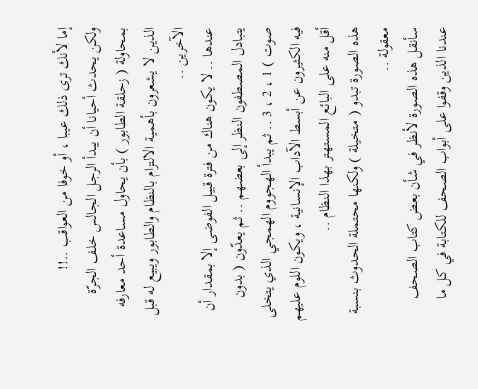إما لأنك ترى ذلك عيبا ، أو خوفا من العواقب ..!!
ولكن يحدث أحيانا أن يبدأ الرجل الجالس خلف الجرّة بمحاولة ( زحلقة الطابور ) بأن يحاول مساعدة أحد معارفه الذين لا يشعرون بأهمية الالتزام بالنظام والطابور ويبيع له قبل الآخرين ..
عندها .. لا يكون هناك من فترة قبيل الفوضى إلا بمقدار أن يتبادل المصطفون النظر إلى بعضهم .. ثم يعدّون ( بدون صوت ) 1 ، 2 ، 3 .. ثم يبدأ الهجووم الهمجي الذي يتخلى فيه الكثيرون عن أبسط الآداب الإنسانية ، ويكون اللوم عليهم أقل منه على البائع المستهتر بهذا النظام ..
هذه الصورة تبدو ( متخيلة ) ولكنها محتملة الحدوث بنسبة معقولة ..
سأنقل هذه الصورة لأنظر في شأن بعض كتاب الصحف عندنا الذين وقفوا على أبواب الصحف للكتابة في كل ما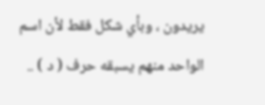يريدون ، وبأي شكل فقط لأن اسم الواحد منهم يسبقه حرف ( د ) ..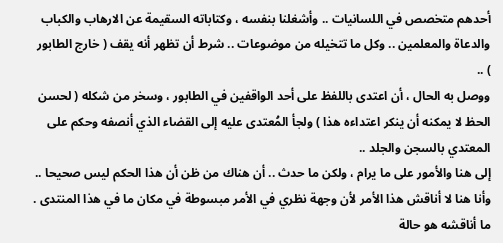أحدهم متخصص في اللسانيات .. وأشغلنا بنفسه ، وكتاباته السقيمة عن الارهاب والكباب والدعاة والمعلمين .. وكل ما تتخيله من موضوعات .. شرط أن تظهر أنه يقف ( خارج الطابور ) ..
ووصل به الحال ، أن اعتدى باللفظ على أحد الواقفين في الطابور ، وسخر من شكله ( لحسن الحظ لا يمكنه أن ينكر اعتداءه هذا ) ولجأ المُعتدى عليه إلى القضاء الذي أنصفه وحكم على المعتدي بالسجن والجلد ..
إلى هنا والأمور على ما يرام ، ولكن ما حدث .. أن هناك من ظن أن هذا الحكم ليس صحيحا .. وأنا هنا لا أناقش هذا الأمر لأن وجهة نظري في الأمر مبسوطة في مكان ما في هذا المنتدى .
ما أناقشه هو حالة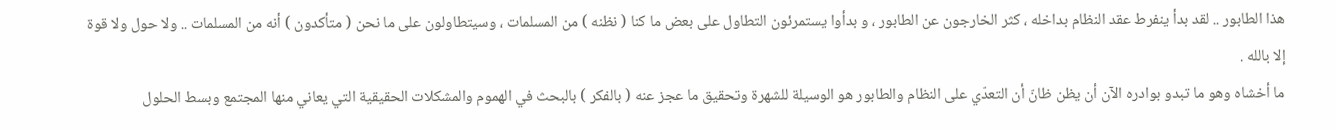هذا الطابور .. لقد بدأ ينفرط عقد النظام بداخله ، كثر الخارجون عن الطابور ، و بدأوا يستمرئون التطاول على بعض ما كنا ( نظنه ) من المسلمات ، وسيتطاولون على ما نحن ( متأكدون ) أنه من المسلمات .. ولا حول ولا قوة إلا بالله .
ما أخشاه وهو ما تبدو بوادره الآن أن يظن ظانّ أن التعدّي على النظام والطابور هو الوسيلة للشهرة وتحقيق ما عجز عنه ( بالفكر ) بالبحث في الهموم والمشكلات الحقيقية التي يعاني منها المجتمع وبسط الحلول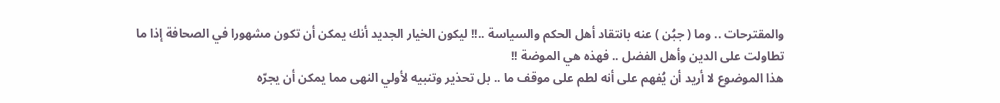والمقترحات .. وما ( جبُن ) عنه بانتقاد أهل الحكم والسياسة ..!! ليكون الخيار الجديد أنك يمكن أن تكون مشهورا في الصحافة إذا ما تطاولت على الدين وأهل الفضل .. فهذه هي الموضة !!
هذا الموضوع لا أريد أن يُفهم على أنه لطم على موقف ما .. بل تحذير وتنبيه لأولي النهى مما يمكن أن يجرّه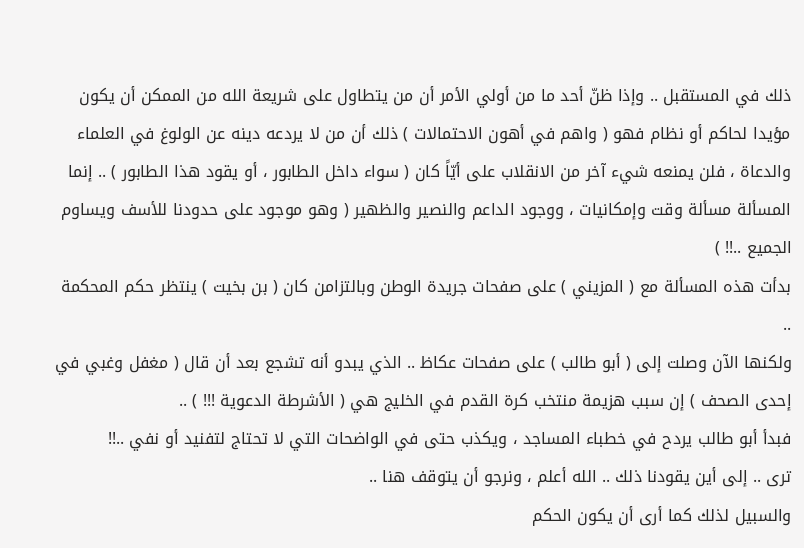ذلك في المستقبل .. وإذا ظنّ أحد ما من أولي الأمر أن من يتطاول على شريعة الله من الممكن أن يكون مؤيدا لحاكم أو نظام فهو ( واهم في أهون الاحتمالات ) ذلك أن من لا يردعه دينه عن الولوغ في العلماء والدعاة ، فلن يمنعه شيء آخر من الانقلاب على أيّاً كان ( سواء داخل الطابور ، أو يقود هذا الطابور ) .. إنما المسألة مسألة وقت وإمكانيات ، ووجود الداعم والنصير والظهير ( وهو موجود على حدودنا للأسف ويساوم الجميع ..!! )
بدأت هذه المسألة مع ( المزيني ) على صفحات جريدة الوطن وبالتزامن كان ( بن بخيت ) ينتظر حكم المحكمة ..
ولكنها الآن وصلت إلى ( أبو طالب ) على صفحات عكاظ .. الذي يبدو أنه تشجع بعد أن قال ( مغفل وغبي في إحدى الصحف ) إن سبب هزيمة منتخب كرة القدم في الخليج هي ( الأشرطة الدعوية !!! ) ..
فبدأ أبو طالب يردح في خطباء المساجد ، ويكذب حتى في الواضحات التي لا تحتاج لتفنيد أو نفي ..!!
ترى .. إلى أين يقودنا ذلك .. الله أعلم ، ونرجو أن يتوقف هنا ..
والسبيل لذلك كما أرى أن يكون الحكم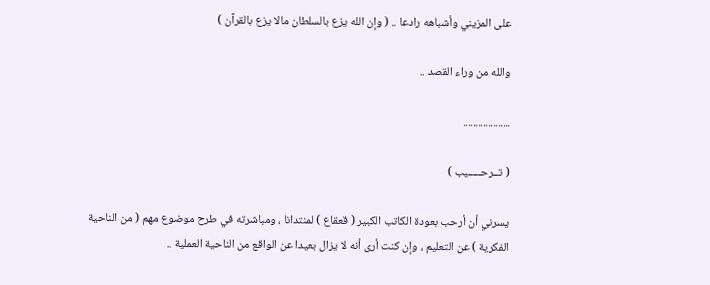على المزيني وأشباهه رادعا .. ( وإن الله يزع بالسلطان مالا يزع بالقرآن )

والله من وراء القصد ..

...................

( تــرحـــــيب )

يسرني أن أرحب بعودة الكاتب الكبير ( قعقاع ) لمنتدانا ، ومباشرته في طرح موضوع مهم ( من الناحية الفكرية ) عن التعليم ، وإن كنت أرى أنه لا يزال بعيدا عن الواقع من الناحية العملية ..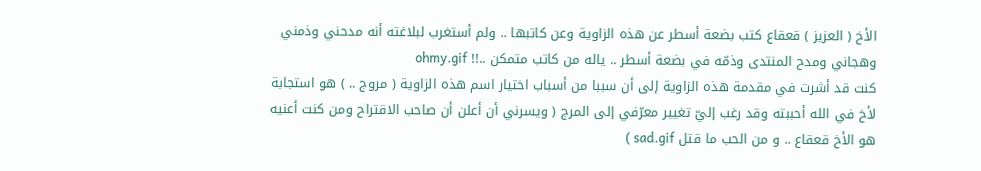الأخ ( العزيز ) قعقاع كتب بضعة أسطر عن هذه الزاوية وعن كاتبها .. ولم أستغرب لبلاغته أنه مدحني وذمني وهجاني ومدح المنتدى وذمّه في بضعة أسطر .. ياله من كاتب متمكن ..!! ohmy.gif
كنت قد أشرت في مقدمة هذه الزاوية إلى أن سببا من أسباب اختيار اسم هذه الزاوية ( مروج .. ) هو استجابة لأخ في الله أحببته وقد رغب إليّ تغيير معرّفي إلى المرج ( ويسرني أن أعلن أن صاحب الاقتراح ومن كنت أعنيه هو الأخ قعقاع .. و من الحب ما قتل sad.gif )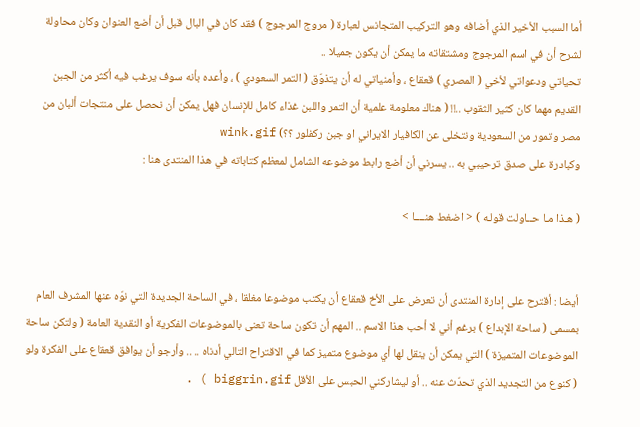أما السبب الأخير الذي أضافه وهو التركيب المتجانس لعبارة ( مروج المرجوج ) فقد كان في البال قبل أن أضع العنوان وكان محاولة لشرح أن في اسم المرجوج ومشتقاته ما يمكن أن يكون جميلا ..
تحياتي ودعواتي لأخي ( المصري ) قعقاع ، وأمنياتي له أن يتذوّق ( التمر السعودي ) ، وأعده بأنه سوف يرغب فيه أكثر من الجبن القديم مهما كان كثير الثقوب ..!! ( هناك معلومة علمية أن التمر واللبن غذاء كامل للإنسان فهل يمكن أن نحصل على منتجات ألبان من مصر وتمور من السعودية ونتخلى عن الكافيار الايراني او جبن ركفلور ؟؟) wink.gif
وكبادرة على صدق ترحيبي به .. يسرني أن أضع رابط موضوعه الشامل لمعظم كتاباته في هذا المنتدى هنا :

( هـذا مـا حــاولت قولـه ) < اضغط هنــــا >


أيضا : أقترح على إدارة المنتدى أن تعرض على الأخ قعقاع أن يكتب موضوعا مغلقا ، في الساحة الجديدة التي نوّه عنها المشرف العام بمسمى ( ساحة الإبداع ) برغم أني لا أحب هذا الاسم .. المهم أن تكون ساحة تعنى بالموضوعات الفكرية أو النقدية العامة ( ولتكن ساحة الموضوعات المتميزة ) التي يمكن أن ينقل لها أي موضوع متميز كما في الاقتراح التالي أدناه .. .. وأرجو أن يوافق قعقاع على الفكرة ولو ( كنوع من التجديد الذي تحدّث عنه .. أو ليشاركني الحبس على الأقل biggrin.gif ) .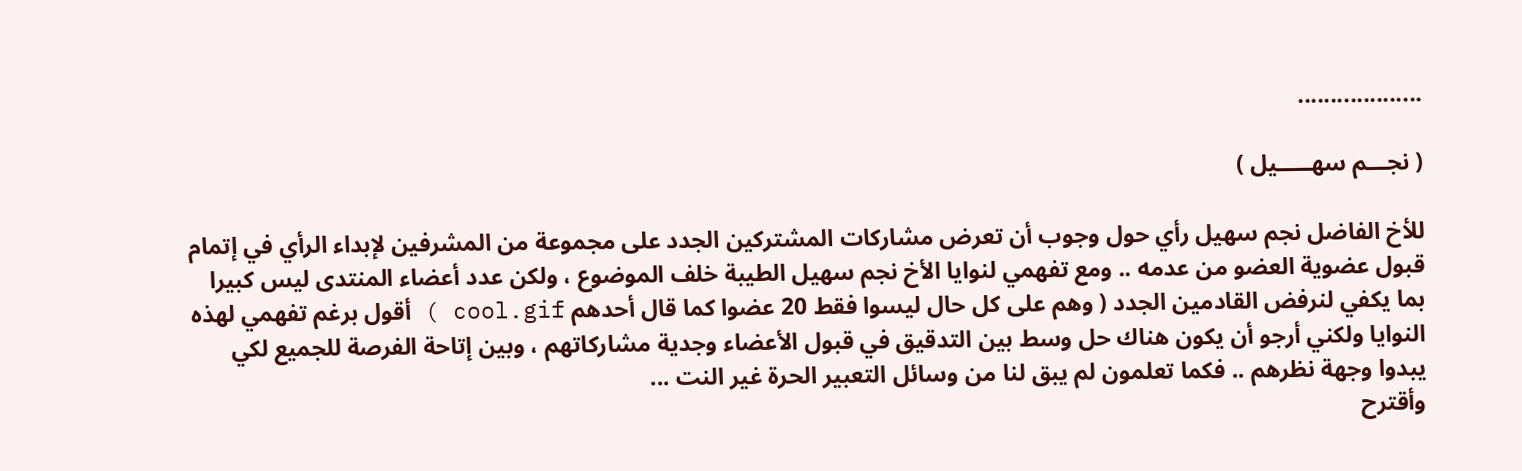...................

( نجـــم سهـــــيل )

للأخ الفاضل نجم سهيل رأي حول وجوب أن تعرض مشاركات المشتركين الجدد على مجموعة من المشرفين لإبداء الرأي في إتمام قبول عضوية العضو من عدمه .. ومع تفهمي لنوايا الأخ نجم سهيل الطيبة خلف الموضوع ، ولكن عدد أعضاء المنتدى ليس كبيرا بما يكفي لنرفض القادمين الجدد ( وهم على كل حال ليسوا فقط 20 عضوا كما قال أحدهم cool.gif ) أقول برغم تفهمي لهذه النوايا ولكني أرجو أن يكون هناك حل وسط بين التدقيق في قبول الأعضاء وجدية مشاركاتهم ، وبين إتاحة الفرصة للجميع لكي يبدوا وجهة نظرهم .. فكما تعلمون لم يبق لنا من وسائل التعبير الحرة غير النت ...
وأقترح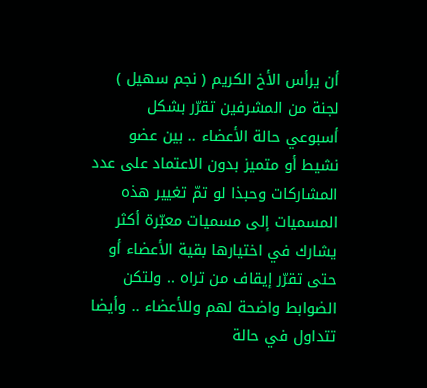أن يرأس الأخ الكريم ( نجم سهيل ) لجنة من المشرفين تقرّر بشكل أسبوعي حالة الأعضاء .. بين عضو نشيط أو متميز بدون الاعتماد على عدد المشاركات وحبذا لو تمّ تغيير هذه المسميات إلى مسميات معبّرة أكثر يشارك في اختيارها بقية الأعضاء أو حتى تقرّر إيقاف من تراه .. ولتكن الضوابط واضحة لهم وللأعضاء .. وأيضا تتداول في حالة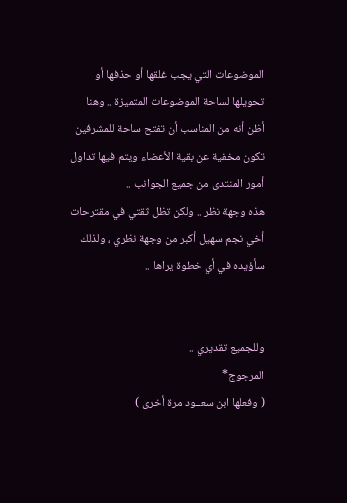الموضوعات التي يجب غلقها أو حذفها أو تحويلها لساحة الموضوعات المتميزة .. وهنا أظن أنه من المناسب أن تفتح ساحة للمشرفين تكون مخفية عن بقية الأعضاء ويتم فيها تداول أمور المنتدى من جميع الجوانب ..
هذه وجهة نظر .. ولكن تظل ثقتي في مقترحات أخي نجم سهيل أكبر من وجهة نظري ، ولذلك سأؤيده في أي خطوة يراها ..


وللجميع تقديري ..
المرجوج*
( وفعلها ابن سعــود مرة أخرى )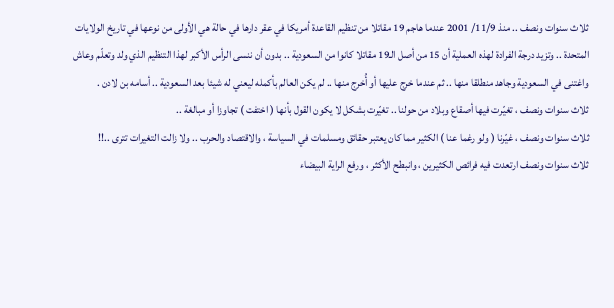ثلاث سنوات ونصف .. منذ 11/9/ 2001 عندما هاجم 19 مقاتلا من تنظيم القاعدة أمريكا في عقر دارها في حالة هي الأولى من نوعها في تاريخ الولايات المتحدة .. وتزيد درجة الفرادة لهذه العملية أن 15 من أصل الـ19 مقاتلا كانوا من السعودية .. بدون أن ننسى الرأس الأكبر لهذا التنظيم الذي ولد وتعلّم وعاش واغتنى في السعودية وجاهد منطلقا منها .. ثم عندما خرج عليها أو أُخرج منها .. لم يكن العالم بأكمله ليعني له شيئا بعد السعودية .. أسامه بن لادن .
ثلاث سنوات ونصف ، تغيّرت فيها أصقاع وبلاد من حولنا .. تغيّرت بشكل لا يكون القول بأنها ( اختفت ) تجاوزا أو مبالغة ..
ثلاث سنوات ونصف ، غيّرنا ( ولو رغما عنا ) الكثير مما كان يعتبر حقائق ومسلمات في السياسة ، والاقتصاد والحرب .. ولا زالت التغيرات تترى ..!!
ثلاث سنوات ونصف ارتعدت فيه فرائص الكثيرين ، وانبطح الأكثر ، ورفع الراية البيضاء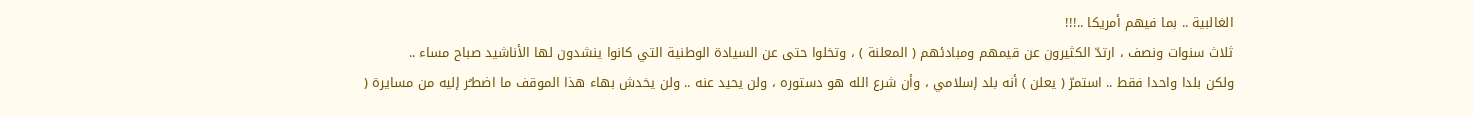الغالبية .. بما فيهم أمريكا ..!!!
ثلاث سنوات ونصف ، ارتدّ الكثيرون عن قيمهم ومبادئهم ( المعلنة ) ، وتخلوا حتى عن السيادة الوطنية التي كانوا ينشدون لها الأناشيد صباح مساء ..
ولكن بلدا واحدا فقط .. استمرّ ( يعلن ) أنه بلد إسلامي ، وأن شرع الله هو دستوره ، ولن يحيد عنه .. ولن يخدش بهاء هذا الموقف ما اضطـُر إليه من مسايرة (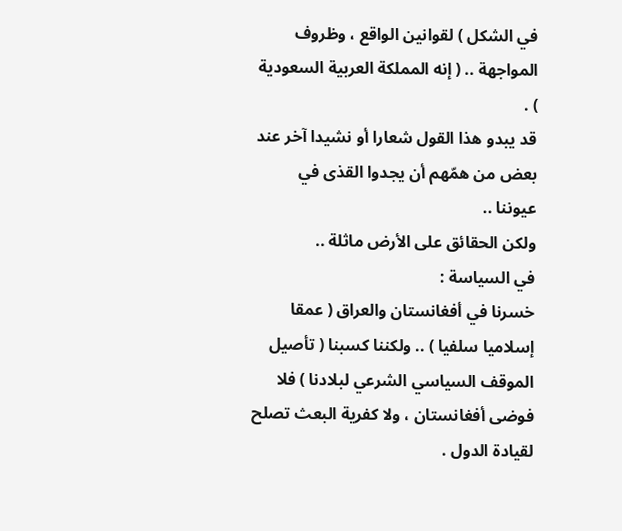في الشكل ) لقوانين الواقع ، وظروف المواجهة .. ( إنه المملكة العربية السعودية ) .
قد يبدو هذا القول شعارا أو نشيدا آخر عند بعض من همّهم أن يجدوا القذى في عيوننا ..
ولكن الحقائق على الأرض ماثلة ..
في السياسة :
خسرنا في أفغانستان والعراق ( عمقا إسلاميا سلفيا ) .. ولكننا كسبنا ( تأصيل الموقف السياسي الشرعي لبلادنا ) فلا فوضى أفغانستان ، ولا كفرية البعث تصلح لقيادة الدول .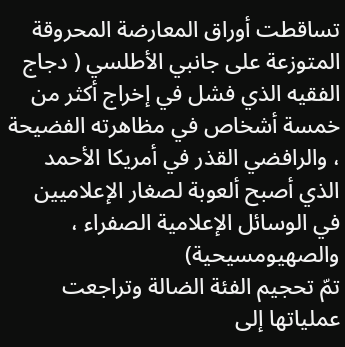تساقطت أوراق المعارضة المحروقة المتوزعة على جانبي الأطلسي ( دجاج الفقيه الذي فشل في إخراج أكثر من خمسة أشخاص في مظاهرته الفضيحة ، والرافضي القذر في أمريكا الأحمد الذي أصبح ألعوبة لصغار الإعلاميين في الوسائل الإعلامية الصفراء ، والصهيومسيحية)
تمّ تحجيم الفئة الضالة وتراجعت عملياتها إلى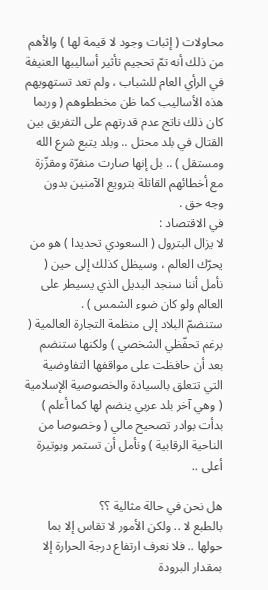محاولات ( إثبات وجود لا قيمة لها ) والأهم من ذلك أنه تمّ تحجيم تأثير أساليبها العنيفة في الرأي العام للشباب ، ولم تعد تستهويهم هذه الأساليب كما ظن مخططوهم ( وربما كان ذلك ناتج عدم قدرتهم على التفريق بين القتال في بلد محتل .. وبلد يتبع شرع الله ومستقل ) .. بل إنها صارت منفرّة ومقزّزة مع أخطائهم القاتلة بترويع الآمنين بدون وجه حق .
في الاقتصاد :
لا يزال البترول ( السعودي تحديدا ) هو من يحرّك العالم ، وسيظل كذلك إلى حين ( نأمل أننا سنجد البديل الذي يسيطر على العالم ولو كان ضوء الشمس ) .
ستنضمّ البلاد إلى منظمة التجارة العالمية ( برغم تحفّظي الشخصي ) ولكنها ستنضم بعد أن حافظت على مواقفها التفاوضية التي تتعلق بالسيادة والخصوصية الإسلامية ( وهي آخر بلد عربي ينضم لها كما أعلم )
بدأت بوادر تصحيح مالي ( وخصوصا من الناحية الرقابية ) ونأمل أن تستمر وبوتيرة أعلى ..

هل نحن في حالة مثالية ؟؟
بالطبع لا .. ولكن الأمور لا تقاس إلا بما حولها .. فلا نعرف ارتفاع درجة الحرارة إلا بمقدار البرودة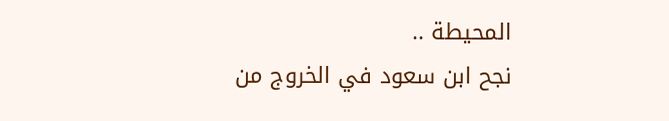المحيطة ..
نجح ابن سعود في الخروج من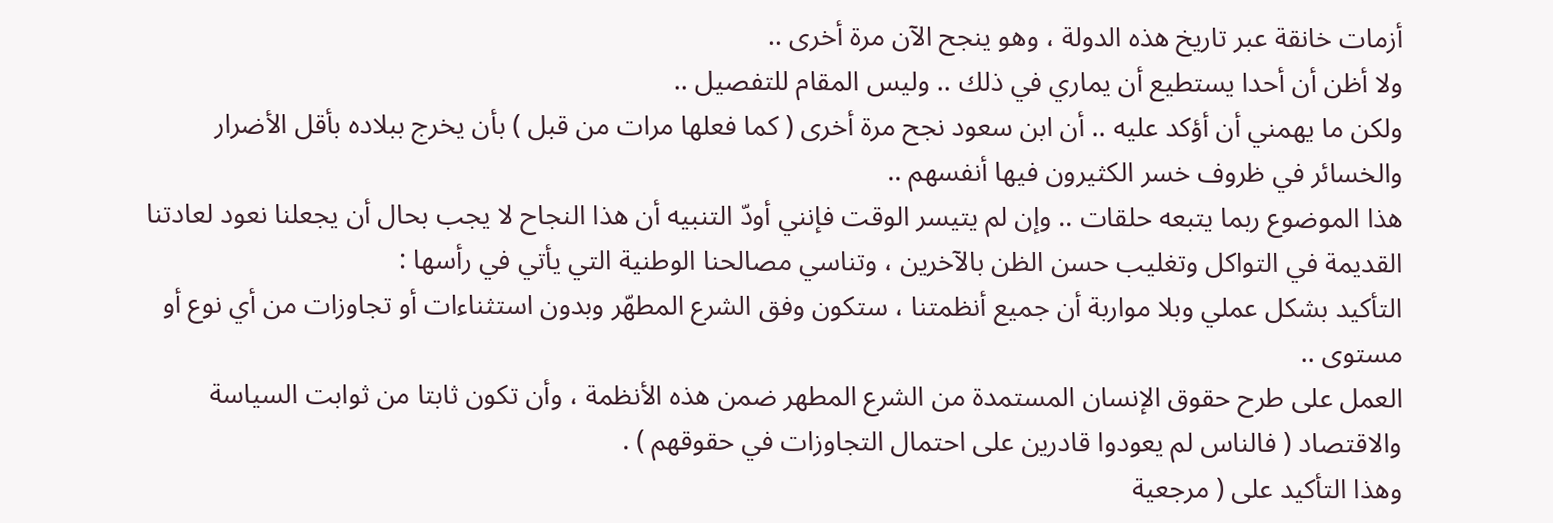أزمات خانقة عبر تاريخ هذه الدولة ، وهو ينجح الآن مرة أخرى ..
ولا أظن أن أحدا يستطيع أن يماري في ذلك .. وليس المقام للتفصيل ..
ولكن ما يهمني أن أؤكد عليه .. أن ابن سعود نجح مرة أخرى ( كما فعلها مرات من قبل ) بأن يخرج ببلاده بأقل الأضرار والخسائر في ظروف خسر الكثيرون فيها أنفسهم ..
هذا الموضوع ربما يتبعه حلقات .. وإن لم يتيسر الوقت فإنني أودّ التنبيه أن هذا النجاح لا يجب بحال أن يجعلنا نعود لعادتنا القديمة في التواكل وتغليب حسن الظن بالآخرين ، وتناسي مصالحنا الوطنية التي يأتي في رأسها :
التأكيد بشكل عملي وبلا مواربة أن جميع أنظمتنا ، ستكون وفق الشرع المطهّر وبدون استثناءات أو تجاوزات من أي نوع أو مستوى ..
العمل على طرح حقوق الإنسان المستمدة من الشرع المطهر ضمن هذه الأنظمة ، وأن تكون ثابتا من ثوابت السياسة والاقتصاد ( فالناس لم يعودوا قادرين على احتمال التجاوزات في حقوقهم ) .
وهذا التأكيد على ( مرجعية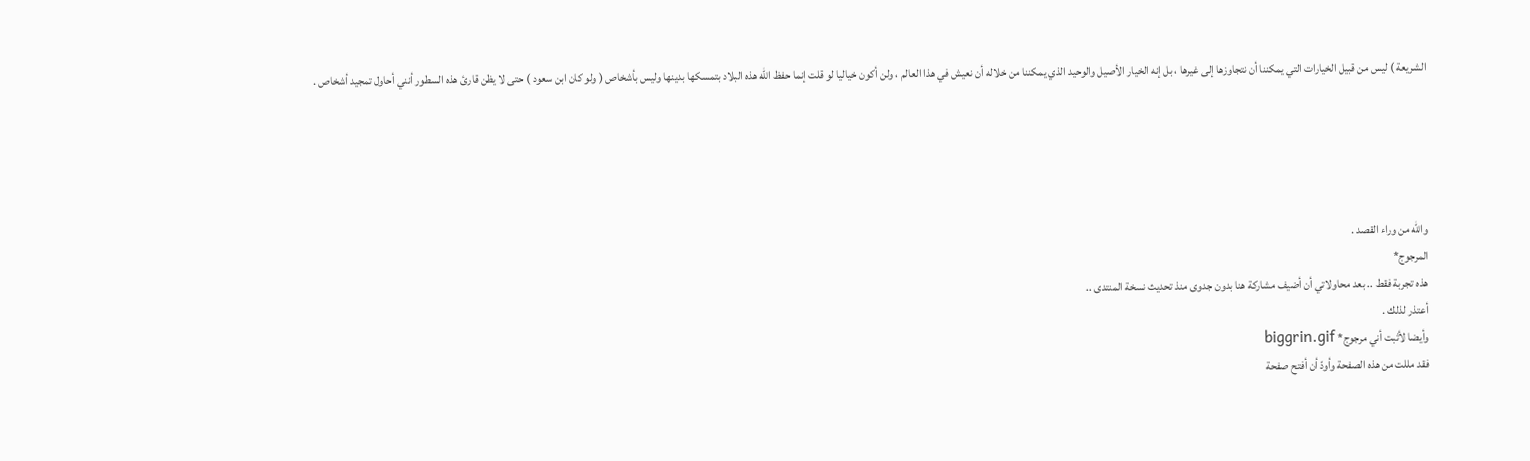الشريعة ) ليس من قبيل الخيارات التي يمكننا أن نتجاوزها إلى غيرها ، بل إنه الخيار الأصيل والوحيد الذي يمكننا من خلاله أن نعيش في هذا العالم ، ولن أكون خياليا لو قلت إنما حفظ الله هذه البلاد بتمسكها بدينها وليس بأشخاص ( ولو كان ابن سعود ) حتى لا يظن قارئ هذه السطور أنني أحاول تمجيد أشخاص .





والله من وراء القصد .
المرجوج*
هذه تجربة فقط .. بعد محاولاتي أن أضيف مشاركة هنا بدون جدوى منذ تحديث نسخة المنتدى ..
أعتذر لذلك .
وأيضا لأثبت أني مرجوج* biggrin.gif
فقد مللت من هذه الصفحة وأودّ أن أفتح صفحة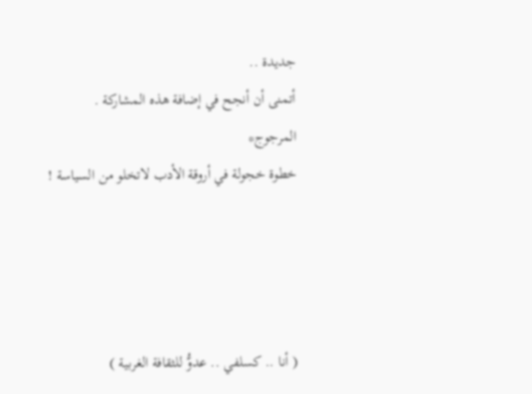جديدة ..
أتمنى أن أنجح في إضافة هذه المشاركة .
المرجوج*
خطوة خجولة في أروقة الأدب لاتخلو من السياسة !




( أنا .. كسلفي .. عدوُّ للثقافة الغربية )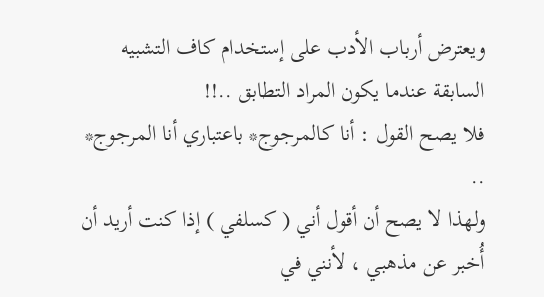ويعترض أرباب الأدب على إستخدام كاف التشبيه السابقة عندما يكون المراد التطابق ..!!
فلا يصح القول : أنا كالمرجوج* باعتباري أنا المرجوج* ..
ولهذا لا يصح أن أقول أني ( كسلفي ) إذا كنت أريد أن أُخبر عن مذهبي ، لأنني في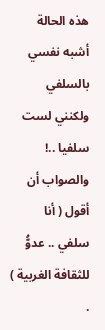هذه الحالة أشبه نفسي بالسلفي ولكنني لست سلفيا ..!
والصواب أن أقول ( أنا سلفي .. عدوُّ للثقافة الغربية ) .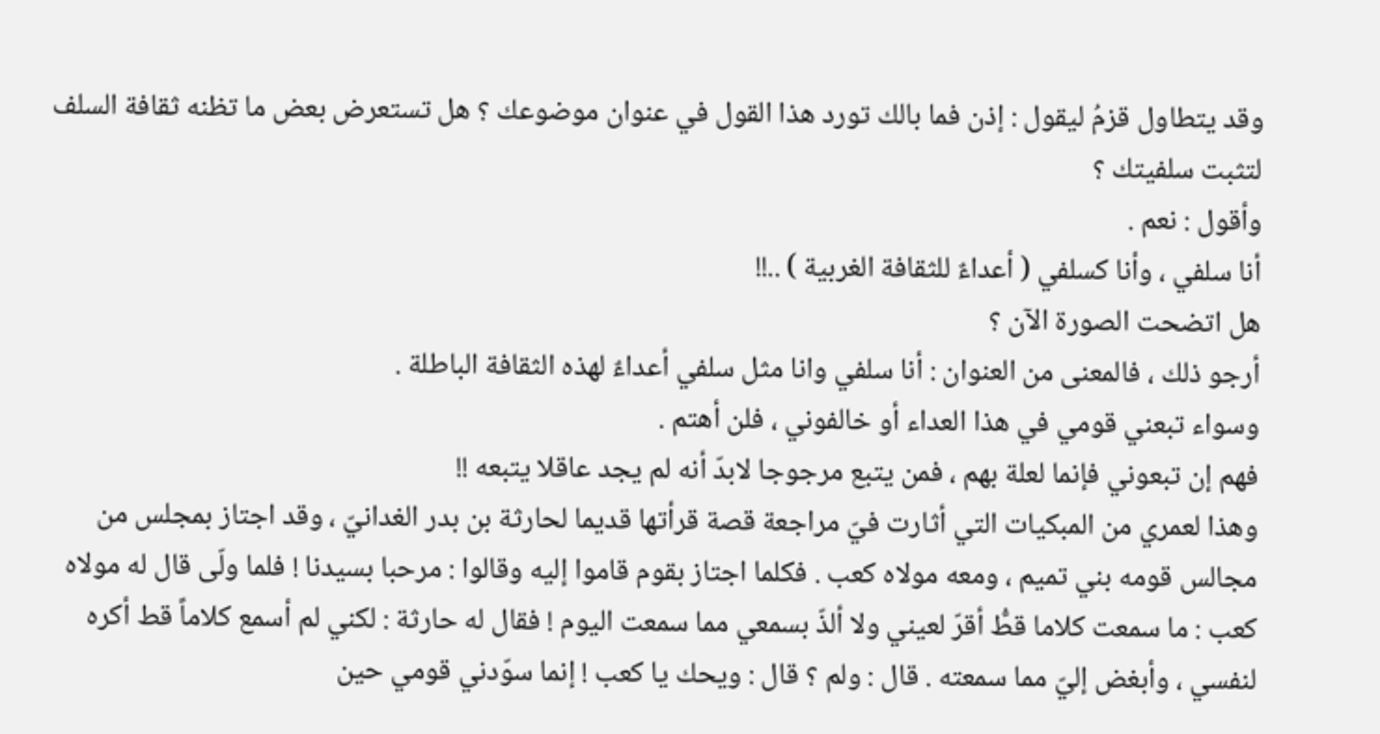وقد يتطاول قزمُ ليقول : إذن فما بالك تورد هذا القول في عنوان موضوعك ؟ هل تستعرض بعض ما تظنه ثقافة السلف لتثبت سلفيتك ؟
وأقول : نعم .
أنا سلفي ، وأنا كسلفي ( أعداءٌ للثقافة الغربية ) ..!!
هل اتضحت الصورة الآن ؟
أرجو ذلك ، فالمعنى من العنوان : أنا سلفي وانا مثل سلفي أعداءٌ لهذه الثقافة الباطلة .
وسواء تبعني قومي في هذا العداء أو خالفوني ، فلن أهتم .
فهم إن تبعوني فإنما لعلة بهم ، فمن يتبع مرجوجا لابدّ أنه لم يجد عاقلا يتبعه !!
وهذا لعمري من المبكيات التي أثارت فيّ مراجعة قصة قرأتها قديما لحارثة بن بدر الغدانيّ ، وقد اجتاز بمجلس من مجالس قومه بني تميم ، ومعه مولاه كعب . فكلما اجتاز بقوم قاموا إليه وقالوا : مرحبا بسيدنا ! فلما ولّى قال له مولاه كعب : ما سمعت كلاما قطُّ أقرّ لعيني ولا ألذّ بسمعي مما سمعت اليوم ! فقال له حارثة : لكني لم أسمع كلاماً قط أكره لنفسي ، وأبغض إليّ مما سمعته . قال : ولم ؟ قال : ويحك يا كعب ! إنما سوّدني قومي حين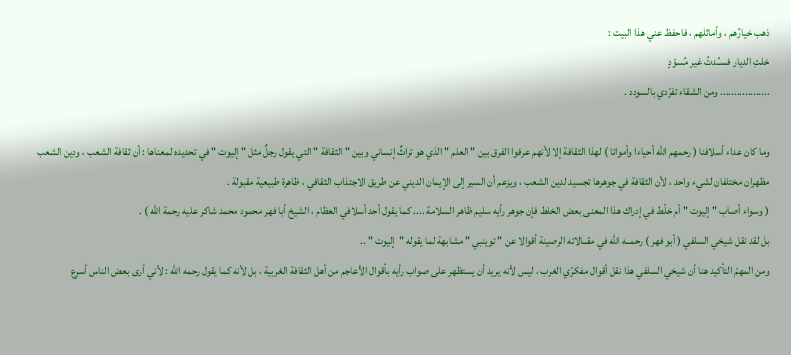ذهب خيارُهم ، وأماثلهم ، فاحفظ عني هذا البيت :
خلتِ الديار فسـُـدتُ غير مُسوّدٍ
.................. ومن الشقاء تفرّدي بالسودد .

وما كان عداء أسلافنا ( رحمهم الله أحياءا وأمواتا ) لهذا الثقافة إلا لأنهم عرفوا الفرق بين " العلم " الذي هو تراثٌ إنساني وبين " الثقافة " التي يقول رجلٌ مثل " إليوت " في تحديده لمعناها : أن ثقافة الشعب ، ودين الشعب مظهران مختلفان لشيء واحد ، لأن الثقافة في جوهرها تجسيد لدين الشعب ، ويزعم أن السير إلى الإيمان الديني عن طريق الاجتذاب الثقافي ، ظاهرة طبيعية مقبولة .
( وسواء أصاب " إليوت " أم خلّط في إدراك هذا المعنى بعض الخلط فإن جوهر رأيه سليم ظاهر السلامة .... كما يقول أحد أسلافي العظام ، الشيخ أبا فهر محمود محمد شاكر عليه رحمة الله ) .
بل لقد نقل شيخي السلفي ( أبو فهر ) رحمــه الله في مقــالاته الرصينة أقوالا عن " توينبي " مشابهة لما يقوله "إليوت " ..
ومن المهمّ التأكيد هنا أن شيخي السلفي هذا نقل أقوال مفكرّي الغرب ، ليس لأنه يريد أن يستظهر على صواب رأيه بأقوال الأعاجم من أهل الثقافة الغربية ، بل لأنه كما يقول رحمه الله : لأني أرى بعض الناس أسرع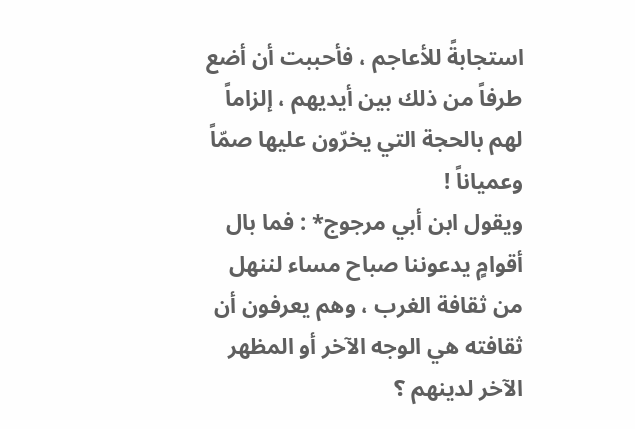استجابةً للأعاجم ، فأحببت أن أضع طرفاً من ذلك بين أيديهم ، إلزاماً لهم بالحجة التي يخرّون عليها صمّاً وعمياناً !
ويقول ابن أبي مرجوج* : فما بال أقوامٍ يدعوننا صباح مساء لننهل من ثقافة الغرب ، وهم يعرفون أن ثقافته هي الوجه الآخر أو المظهر الآخر لدينهم ؟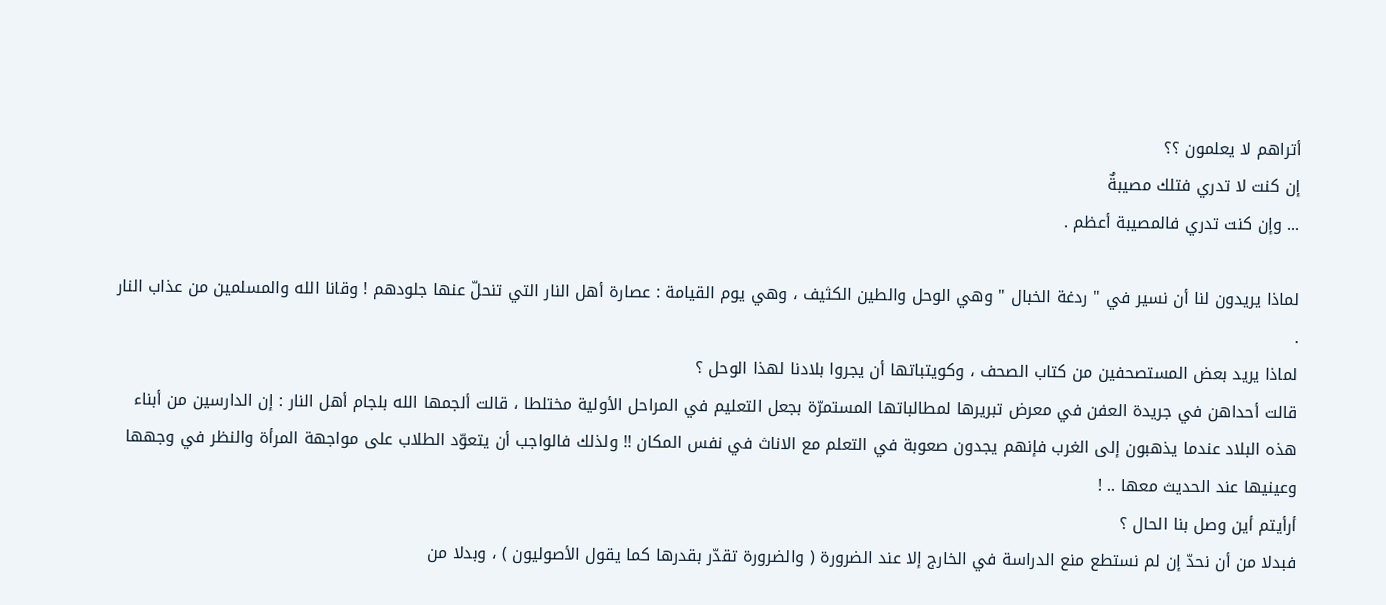أتراهم لا يعلمون ؟؟
إن كنت لا تدري فتلك مصيبةٌ
... وإن كنت تدري فالمصيبة أعظم .

لماذا يريدون لنا أن نسير في " ردغة الخبال " وهي الوحل والطين الكثيف ، وهي يوم القيامة : عصارة أهل النار التي تنحلّ عنها جلودهم ! وقانا الله والمسلمين من عذاب النار .
لماذا يريد بعض المستصحفين من كتاب الصحف ، وكويتباتها أن يجروا بلادنا لهذا الوحل ؟
قالت أحداهن في جريدة العفن في معرض تبريرها لمطالباتها المستمرّة بجعل التعليم في المراحل الأولية مختلطا ، قالت ألجمها الله بلجام أهل النار : إن الدارسين من أبناء هذه البلاد عندما يذهبون إلى الغرب فإنهم يجدون صعوبة في التعلم مع الاناث في نفس المكان !! ولذلك فالواجب أن يتعوّد الطلاب على مواجهة المرأة والنظر في وجهها وعينيها عند الحديث معها .. !
أرأيتم أين وصل بنا الحال ؟
فبدلا من أن نحدّ إن لم نستطع منع الدراسة في الخارج إلا عند الضرورة ( والضرورة تقدّر بقدرها كما يقول الأصوليون ) ، وبدلا من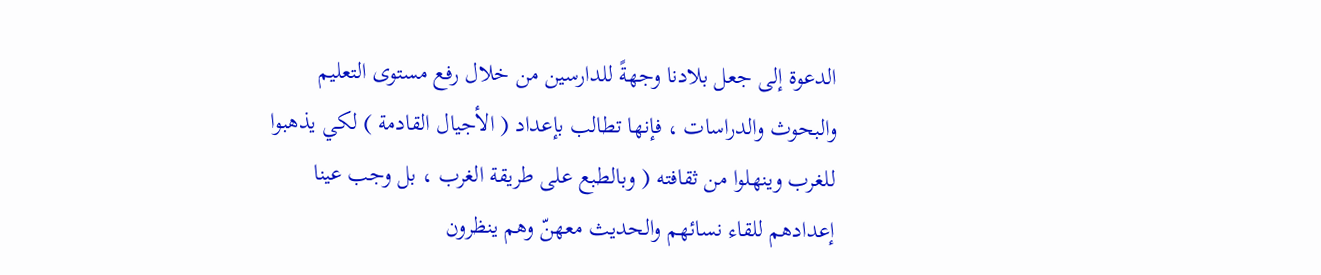الدعوة إلى جعل بلادنا وجهةً للدارسين من خلال رفع مستوى التعليم والبحوث والدراسات ، فإنها تطالب بإعداد ( الأجيال القادمة ) لكي يذهبوا للغرب وينهلوا من ثقافته ( وبالطبع على طريقة الغرب ، بل وجب عينا إعدادهم للقاء نسائهم والحديث معهنّ وهم ينظرون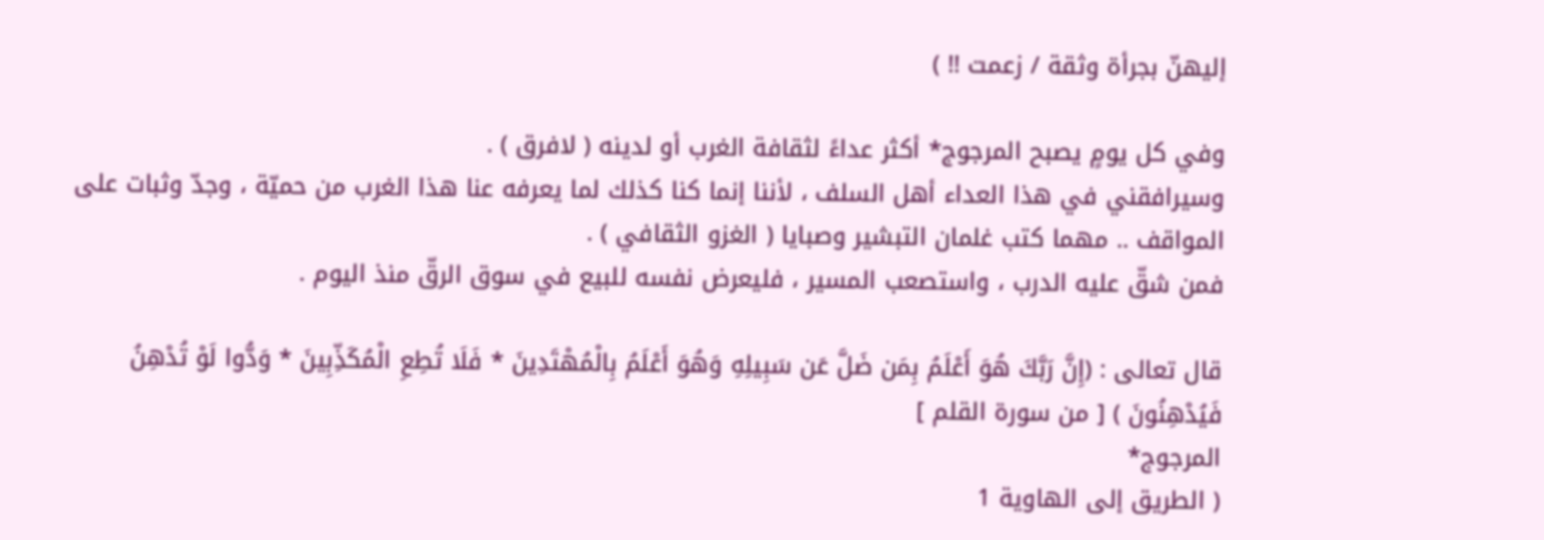إليهنّ بجرأة وثقة / زعمت !! )

وفي كل يومٍ يصبح المرجوج* أكثر عداءً لثقافة الغرب أو لدينه ( لافرق ) .
وسيرافقني في هذا العداء أهل السلف ، لأننا إنما كنا كذلك لما يعرفه عنا هذا الغرب من حميّة ، وجدّ وثبات على المواقف .. مهما كتب غلمان التبشير وصبايا ( الغزو الثقافي ) .
فمن شقّ عليه الدرب ، واستصعب المسير ، فليعرض نفسه للبيع في سوق الرقّ منذ اليوم .

قال تعالى : (إِنَّ رَبَّكَ هُوَ أَعْلَمُ بِمَن ضَلَّ عَن سَبِيلِهِ وَهُوَ أَعْلَمُ بِالْمُهْتَدِينَ * فَلَا تُطِعِ الْمُكَذِّبِينَ * وَدُّوا لَوْ تُدْهِنُ فَيُدْهِنُونَ ) [ من سورة القلم ]
المرجوج*
( الطريق إلى الهاوية 1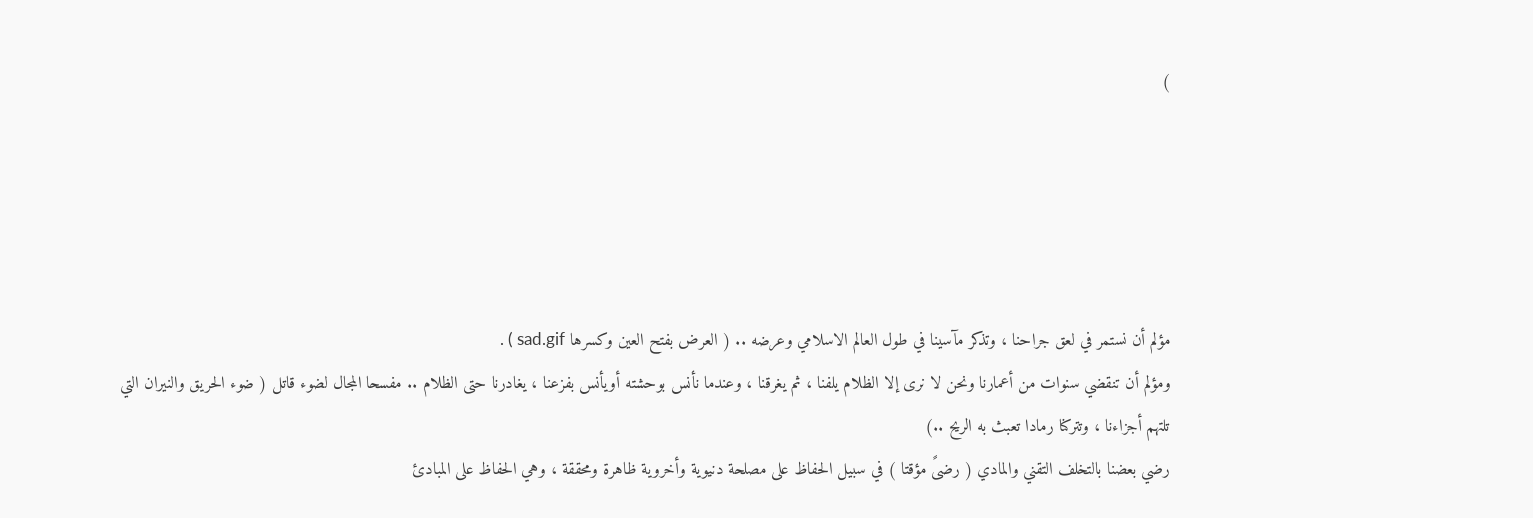)





مؤلم أن نستمر في لعق جراحنا ، وتذكر مآسينا في طول العالم الاسلامي وعرضه .. ( العرض بفتح العين وكسرها sad.gif ) .
ومؤلم أن تنقضي سنوات من أعمارنا ونحن لا نرى إلا الظلام يلفنا ، ثم يغرقنا ، وعندما نأنس بوحشته أويأنس بفزعنا ، يغادرنا حتى الظلام .. مفسحا المجال لضوء قاتل ( ضوء الحريق والنيران التي تلتهم أجزاءنا ، وتتركنا رمادا تعبث به الريح ..)
رضي بعضنا بالتخلف التقني والمادي ( رضىً مؤقتا ) في سبيل الحفاظ على مصلحة دنيوية وأخروية ظاهرة ومحققة ، وهي الحفاظ على المبادئ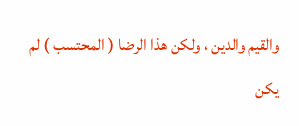والقيم والدين ، ولكن هذا الرضا ( المحتسب ) لم يكن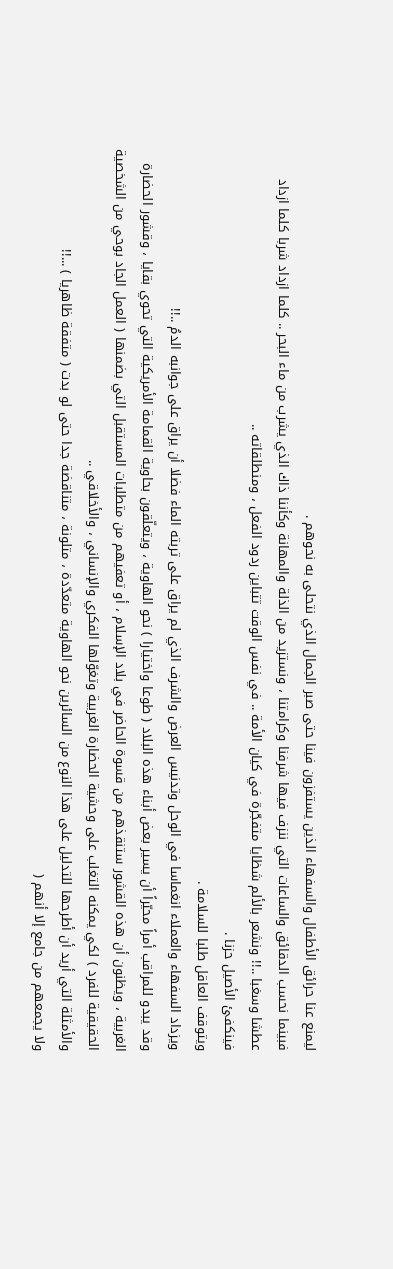ليمنع عنا حرائق الأطفال والسفهاء الذين يستفزون فينا حتى صبر الجمال الذي نتحلى به نحوهم .
فبينما نحسب الدقائق والساعات التي ننزف فيها شرفنا وكرامتنا ، ونستزيد من الذلة والمهانة وكأننا ذاك الذي يشرب من ماء البحر .. كلما ازداد شربا كلما ازداد عطشا وسغبا ..!! ونشعر بالألم شظايا متفجّرة في كيان الأمة .. في نفس الوقت تتباين ردود الفعل ، ومنطلقاته ..
فينكفئ الأصيل حزنا .
ويتوقف العاقل طلبا للسلامة .
ويزداد السفهاء والعملاء انغماسا في الوحل وتدنيس العرض والشرف الذي لم يراق على تربته الماء فضلا أن يراق على جوانبه الدمُ ..!!
وقد يبدو للمراقب أمراً محيّراً أن يسير بعض أبناء هذه البلاد ( طوعا واختيارا ) نحو الهاوية ، ويتعلّقون بحاوية القمامة الأمريكية التي تحوي بقايا ، وقشور الحضارة الغربية ، ويظنون أن هذه القشور ستنقذهم من قسوة الحاضر في بلاد الإسلام ، أو تعفيهم من متطلبات المستقبل التي بضمنها ( العمل الجاد بوحي من الشخصية الحقيقية للفرد ) لكي يمكنه التغلب على وحشية الحضارة الغربية وتغوّلها الفكري والإنساني ، والأخلاقي ..
والأمثلة التي أريد أن أطرحها للتدليل على هذا النوع من السائرين نحو الهاوية متعدّدة ، متلونة ، متناقضة جدا حتى لو بدت ( متفقة ظاهريا ) ...!!
ولا يجمعهم من جامع إلا أنهم (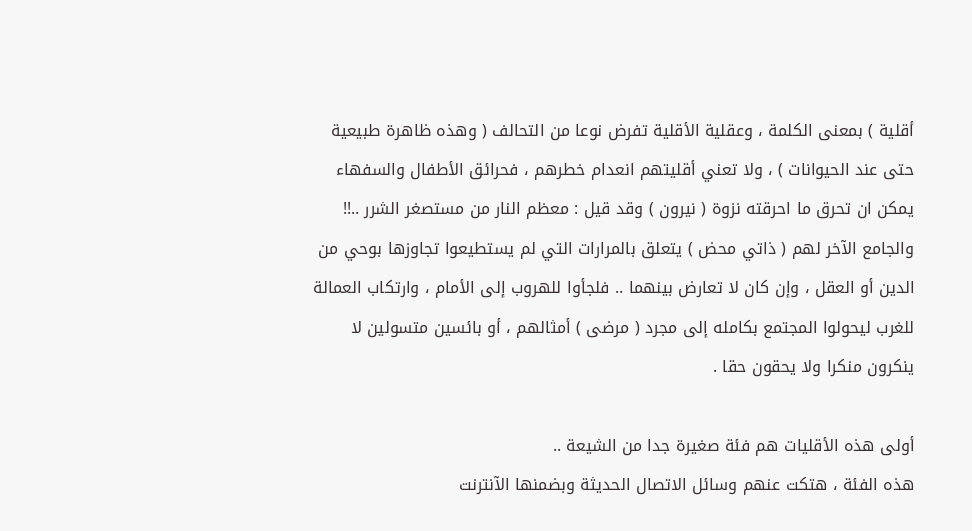أقلية ) بمعنى الكلمة ، وعقلية الأقلية تفرض نوعا من التحالف ( وهذه ظاهرة طبيعية حتى عند الحيوانات ) ، ولا تعني أقليتهم انعدام خطرهم ، فحرائق الأطفال والسفهاء يمكن ان تحرق ما احرقته نزوة ( نيرون ) وقد قيل : معظم النار من مستصغر الشرر ..!!
والجامع الآخر لهم ( ذاتي محض ) يتعلق بالمرارات التي لم يستطيعوا تجاوزها بوحي من الدين أو العقل ، وإن كان لا تعارض بينهما .. فلجأوا للهروب إلى الأمام ، وارتكاب العمالة للغرب ليحولوا المجتمع بكامله إلى مجرد ( مرضى ) أمثالهم ، أو بائسين متسولين لا ينكرون منكرا ولا يحقون حقا .

أولى هذه الأقليات هم فئة صغيرة جدا من الشيعة ..
هذه الفئة ، هتكت عنهم وسائل الاتصال الحديثة وبضمنها الآنترنت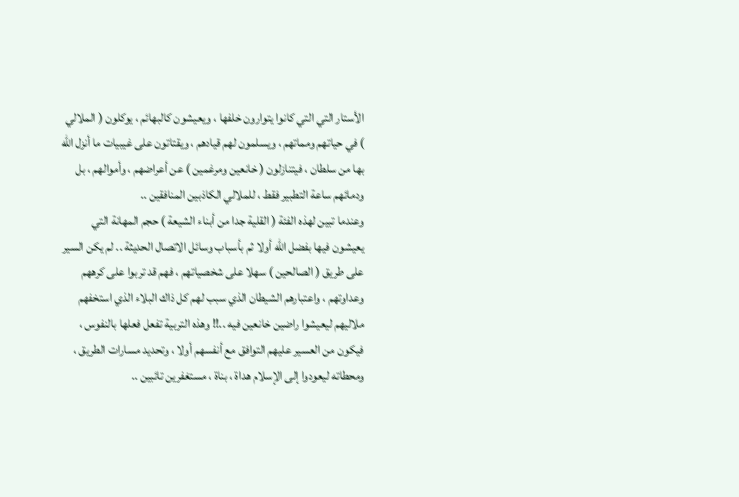الأستار التي التي كانوا يتوارون خلفها ، ويعيشون كالبهائم ، يوكلون ( الملالي ) في حياتهم ومماتهم ، ويسلمون لهم قيادهم ، ويقتاتون على غيبيات ما أنزل الله بها من سلطان ، فيتنازلون ( خانعين ومرغمين ) عن أعراضهم ، وأموالهم ، بل ودمائهم ساعة التطبير فقط ، للملالي الكاذبين المنافقين ..
وعندما تبين لهذه الفئة ( القلية جدا من أبناء الشيعة ) حجم المهانة التي يعيشون فيها بفضل الله أولا ثم بأسباب وسائل الاتصال الحديثة .. لم يكن السير على طريق ( الصالحين ) سهلا على شخصياتهم ، فهم قد تربوا على كرههم وعداوتهم ، واعتبارهم الشيطان الذي سبب لهم كل ذاك البلاء الذي استخفهم ملاليهم ليعيشوا راضين خانعين فيه ..!! وهذه التربية تفعل فعلها بالنفوس ، فيكون من العسير عليهم التوافق مع أنفسهم أولا ، وتحديد مسارات الطريق ، ومحطاته ليعودوا إلى الإسلام هداة ، بناة ، مستغفرين تائبين ..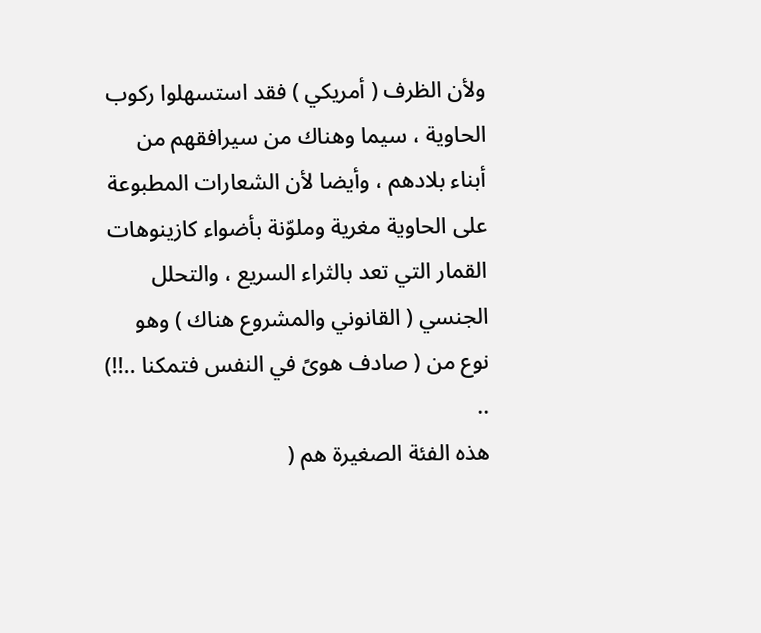ولأن الظرف ( أمريكي ) فقد استسهلوا ركوب الحاوية ، سيما وهناك من سيرافقهم من أبناء بلادهم ، وأيضا لأن الشعارات المطبوعة على الحاوية مغرية وملوّنة بأضواء كازينوهات القمار التي تعد بالثراء السريع ، والتحلل الجنسي ( القانوني والمشروع هناك ) وهو نوع من ( صادف هوىً في النفس فتمكنا ..!!) ..
هذه الفئة الصغيرة هم (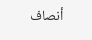أنصاف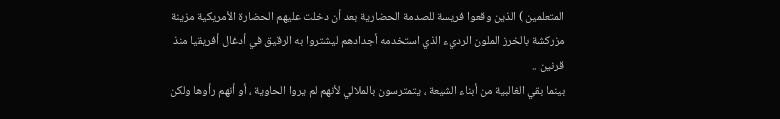المتعلمين ) الذين وقعوا فريسة للصدمة الحضارية بعد أن دخلت عليهم الحضارة الأمريكية مزينة مزركشة بالخرز الملون الرديء الذي استخدمه أجدادهم ليشتروا به الرقيق في أدغال أفريقيا منذ قرنين ..
بينما بقي الغالبية من أبناء الشيعة ، يتمترسون بالملالي لأنهم لم يروا الحاوية ، أو أنهم رأوها ولكن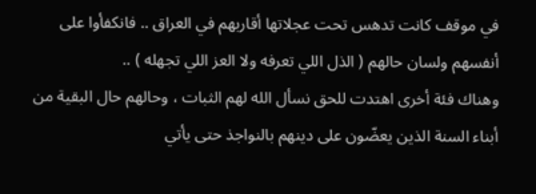في موقف كانت تدهس تحت عجلاتها أقاربهم في العراق .. فانكفأوا على أنفسهم ولسان حالهم ( الذل اللي تعرفه ولا العز اللي تجهله ) ..
وهناك فئة أخرى اهتدت للحق نسأل الله لهم الثبات ، وحالهم حال البقية من أبناء السنة الذين يعضّون على دينهم بالنواجذ حتى يأتي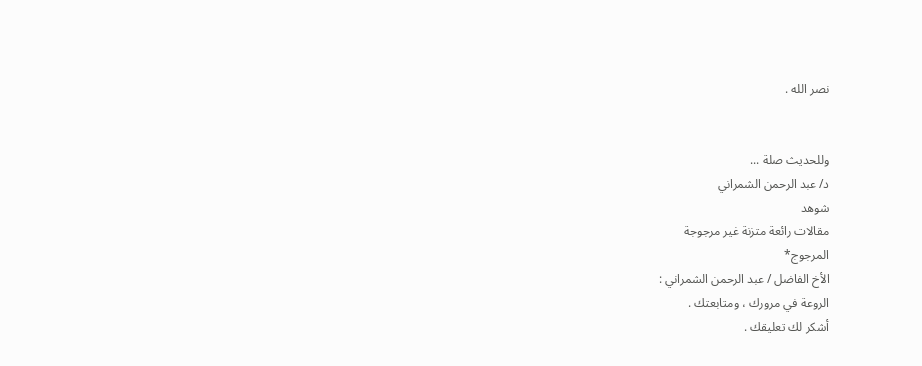نصر الله .


وللحديث صلة ...
د/ عبد الرحمن الشمراني
شوهد
مقالات رائعة متزنة غير مرجوجة
المرجوج*
الأخ الفاضل / عبد الرحمن الشمراني :
الروعة في مرورك ، ومتابعتك .
أشكر لك تعليقك .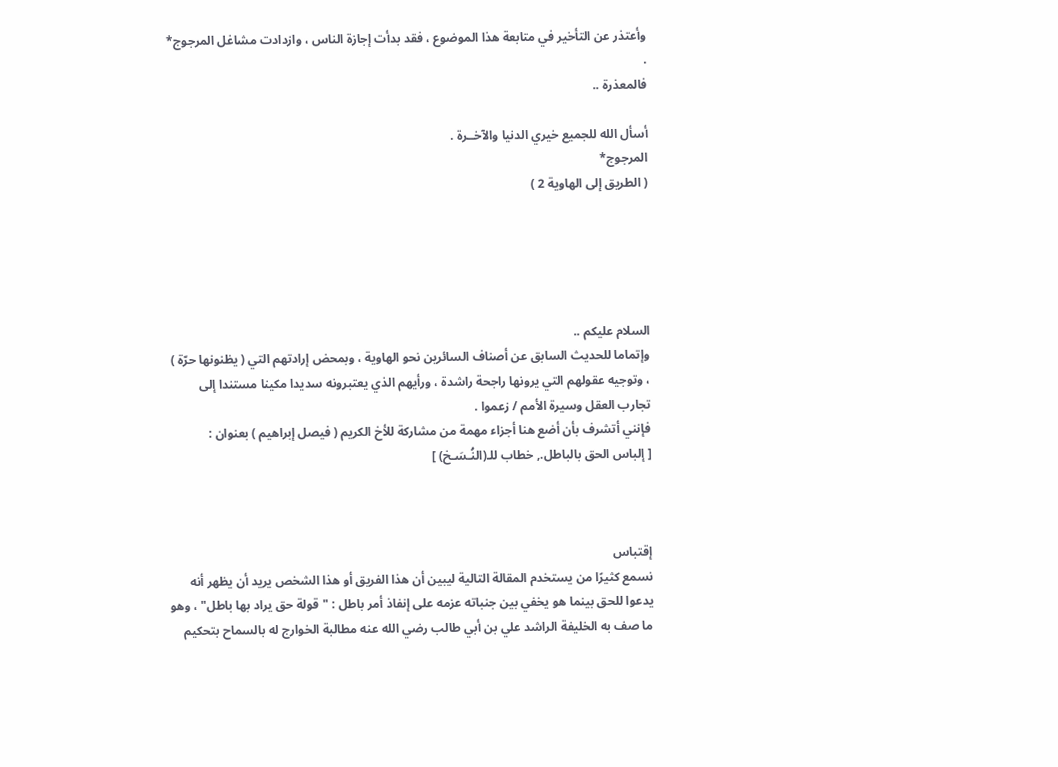وأعتذر عن التأخير في متابعة هذا الموضوع ، فقد بدأت إجازة الناس ، وازدادت مشاغل المرجوج* .
فالمعذرة ..

أسأل الله للجميع خيري الدنيا والآخــرة .
المرجوج*
( الطريق إلى الهاوية 2 )





السلام عليكم ..
وإتماما للحديث السابق عن أصناف السائرين نحو الهاوية ، وبمحض إرادتهم التي ( يظنونها حرّة ) ، وتوجيه عقولهم التي يرونها راجحة راشدة ، ورأيهم الذي يعتبرونه سديدا مكينا مستندا إلى تجارب العقل وسيرة الأمم / زعموا .
فإنني أتشرف بأن أضع هنا أجزاء مهمة من مشاركة للأخ الكريم ( فيصل إبراهيم ) بعنوان :
[ إلباس الحق بالباطل., خطاب للـ(النُـسَـخ) ]



إقتباس
نسمع كثيرًا من يستخدم المقالة التالية ليبين أن هذا الفريق أو هذا الشخص يريد أن يظهر أنه يدعوا للحق بينما هو يخفي بين جنباته عزمه على إنفاذ أمر باطل : "قولة حق يراد بها باطل" ، وهو ما صف به الخليفة الراشد علي بن أبي طالب رضي الله عنه مطالبة الخوارج له بالسماح بتحكيم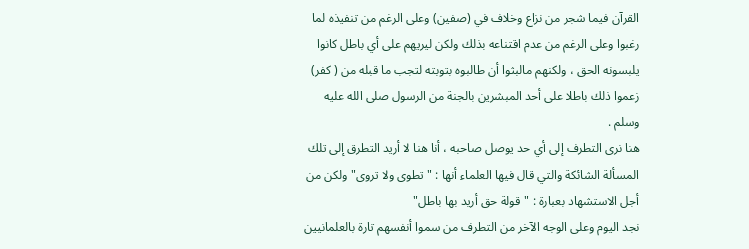القرآن فيما شجر من نزاع وخلاف في (صفين) وعلى الرغم من تنفيذه لما رغبوا وعلى الرغم من عدم اقتناعه بذلك ولكن ليريهم على أي باطل كانوا يلبسونه الحق ، ولكنهم مالبثوا أن طالبوه بتوبته لتجب ما قبله من ( كفر) زعموا ذلك باطلا على أحد المبشرين بالجنة من الرسول صلى الله عليه وسلم .
هنا نرى التطرف إلى أي حد يوصل صاحبه ، أنا هنا لا أريد التطرق إلى تلك المسألة الشائكة والتي قال فيها العلماء أنها : " تطوى ولا تروى" ولكن من أجل الاستشهاد بعبارة : "قولة حق أريد بها باطل"
نجد اليوم وعلى الوجه الآخر من التطرف من سموا أنفسهم تارة بالعلمانيين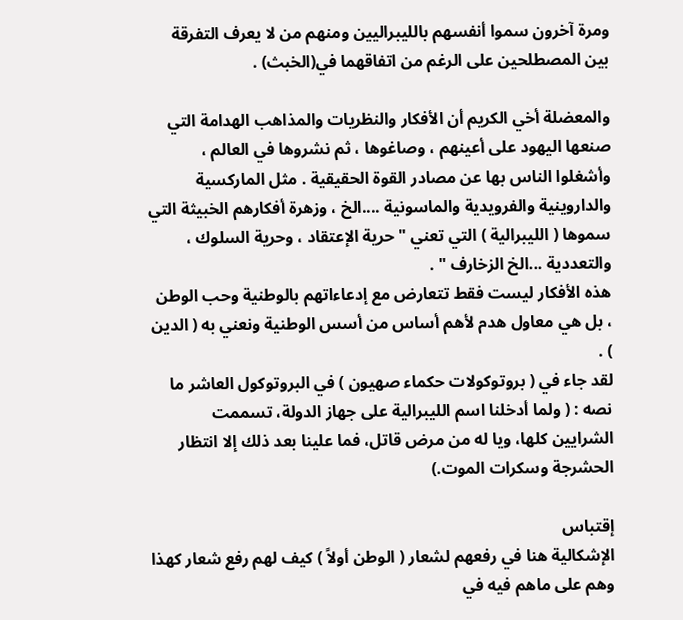ومرة آخرون سموا أنفسهم بالليبراليين ومنهم من لا يعرف التفرقة بين المصطلحين على الرغم من اتفاقهما في(الخبث) .

والمعضلة أخي الكريم أن الأفكار والنظريات والمذاهب الهدامة التي صنعها اليهود على أعينهم ، وصاغوها ، ثم نشروها في العالم ، وأشغلوا الناس بها عن مصادر القوة الحقيقية . مثل الماركسية والداروينية والفرويدية والماسونية ....الخ ، وزهرة أفكارهم الخبيثة التي سموها ( الليبرالية ) التي تعني " حرية الإعتقاد ، وحرية السلوك ، والتعددية ...الخ الزخارف " .
هذه الأفكار ليست فقط تتعارض مع إدعاءاتهم بالوطنية وحب الوطن ، بل هي معاول هدم لأهم أساس من أسس الوطنية ونعني به ( الدين ) .
لقد جاء في ( بروتوكولات حكماء صهيون ) في البروتوكول العاشر ما نصه : ( ولما أدخلنا اسم الليبرالية على جهاز الدولة، تسممت الشرايين كلها، ويا له من مرض قاتل، فما علينا بعد ذلك إلا انتظار الحشرجة وسكرات الموت.)

إقتباس
الإشكالية هنا في رفعهم لشعار ( الوطن أولاً ) كيف لهم رفع شعار كهذا وهم على ماهم فيه في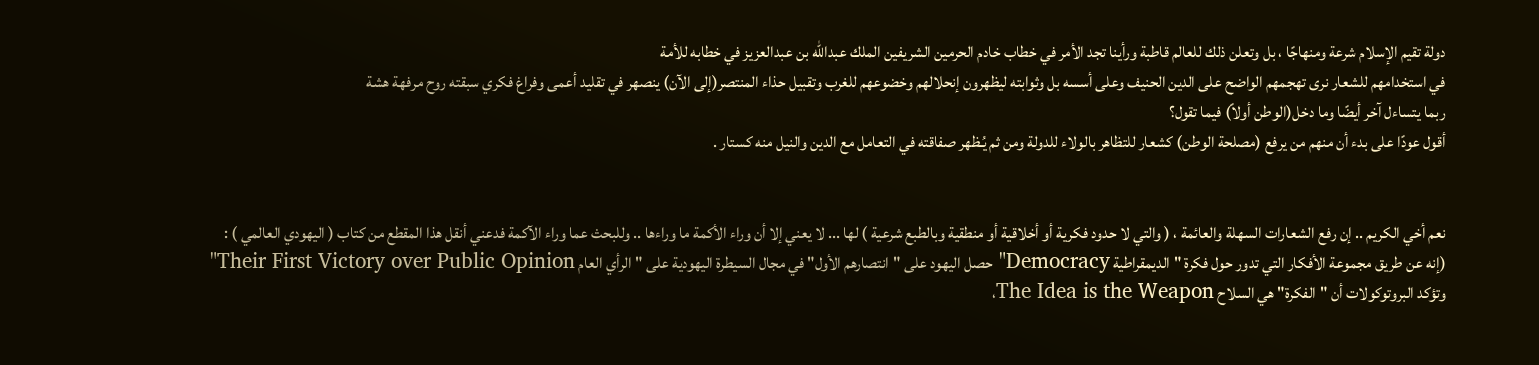دولة تقيم الإسلام شرعة ومنهاجًا ، بل وتعلن ذلك للعالم قاطبة ورأينا تجد الأمر في خطاب خادم الحرمين الشريفين الملك عبدالله بن عبدالعزيز في خطابه للأمة
في استخدامهم للشعار نرى تهجمهم الواضح على الدين الحنيف وعلى أسسه بل وثوابته ليظهرون إنحلالهم وخضوعهم للغرب وتقبيل حذاء المنتصر(إلى الآن) ينصهر في تقليد أعمى وفراغ فكري سبقته روح مرفهة هشة
ربما يتساءل آخر أيضًا وما دخل(الوطن أولاً) فيما تقول؟
أقول عودًا على بدء أن منهم من يرفع (مصلحة الوطن) كشعار للتظاهر بالولاء للدولة ومن ثم يُـظهر صفاقته في التعامل مع الدين والنيل منه كستار .


نعم أخي الكريم .. إن رفع الشعارات السهلة والعائمة ، ( والتي لا حدود فكرية أو أخلاقية أو منطقية وبالطبع شرعية ) لها ... لا يعني إلا أن وراء الأكمة ما وراءها .. وللبحث عما وراء الآكمة فدعني أنقل هذا المقطع من كتاب ( اليهودي العالمي ) :
(إنه عن طريق مجموعة الأفكار التي تدور حول فكرة "الديمقراطية Democracy" حصل اليهود على "انتصارهم الأول" في مجال السيطرة اليهودية على "الرأي العام Their First Victory over Public Opinion" وتؤكد البروتوكولات أن "الفكرة" هي السلاح The Idea is the Weapon،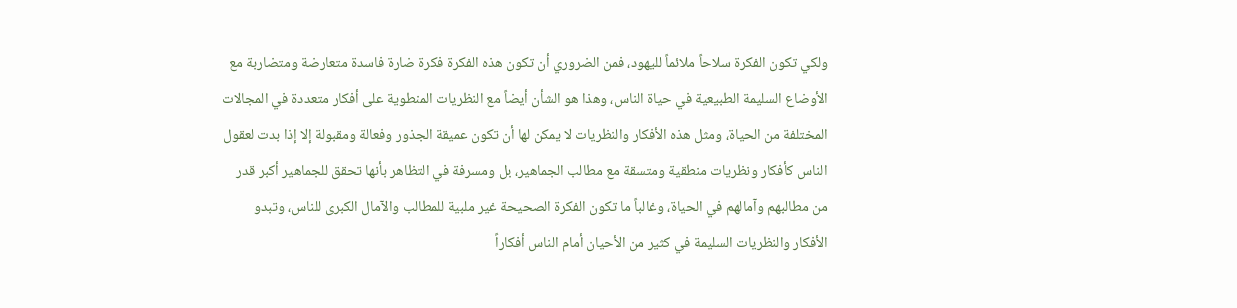ولكي تكون الفكرة سلاحاً ملائماً لليهود، فمن الضروري أن تكون هذه الفكرة فكرة ضارة فاسدة متعارضة ومتضاربة مع الأوضاع السليمة الطبيعية في حياة الناس، وهذا هو الشأن أيضاً مع النظريات المنطوية على أفكار متعددة في المجالات المختلفة من الحياة، ومثل هذه الأفكار والنظريات لا يمكن لها أن تكون عميقة الجذور وفعالة ومقبولة إلا إذا بدت لعقول الناس كأفكار ونظريات منطقية ومتسقة مع مطالب الجماهير، بل ومسرفة في التظاهر بأنها تحقق للجماهير أكبر قدر من مطالبهم وآمالهم في الحياة، وغالباً ما تكون الفكرة الصحيحة غير ملبية للمطالب والآمال الكبرى للناس، وتبدو الأفكار والنظريات السليمة في كثير من الأحيان أمام الناس أفكاراً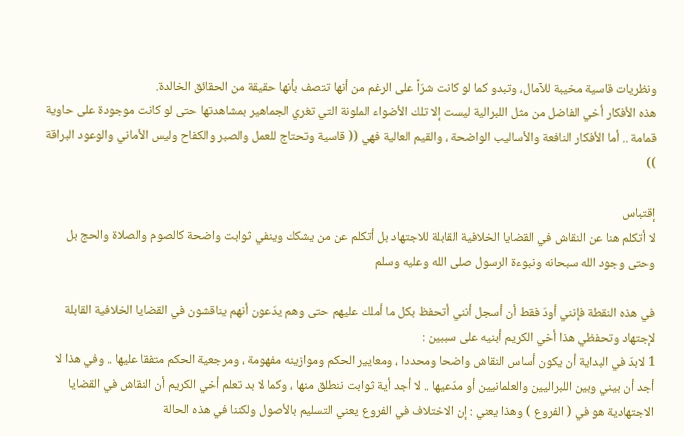ونظريات قاسية مخيبة للآمال، وتبدو كما لو كانت شرّاً على الرغم من أنها تتصف بأنها حقيقة من الحقائق الخالدة.
هذه الأفكار أخي الفاضل من مثل اللبرالية ليست إلا تلك الأضواء الملونة التي تغري الجماهير بمشاهدتها حتى لو كانت موجودة على حاوية قمامة .. أما الأفكار النافعة والأساليب الواضحة ، والقيم العالية فهي (( قاسية وتحتاج للعمل والصبر والكفاح وليس الأماني والوعود البراقة ))

إقتباس
لا أتكلم هنا عن النقاش في القضايا الخلافية القابلة للاجتهاد بل أتكلم عن من يشكك وينفي ثوابت واضحة كالصوم والصلاة والحج بل وحتى وجود الله سبحانه ونبوءة الرسول صلى الله وعليه وسلم

في هذه النقطة فإنني أودّ فقط أن أسجل أنني أتحفظ بكل ما أملك عليهم حتى وهم يدّعون أنهم يناقشون في القضايا الخلافية القابلة لإجتهاد وتحفظي هذا أخي الكريم أبنيه على سببين :
1 لابدّ في البداية أن يكون أساس النقاش واضحا ومحددا ، ومعايير الحكم وموازينه مفهومة ، ومرجعية الحكم متفقا عليها .. وفي هذا لا أجد أن بيني وبين اللبراليين والعلمانيين أو مدّعيها .. لا أجد أية ثوابت ننطلق منها ، وكما لا بد تعلم أخي الكريم أن النقاش في القضايا الاجتهادية هو في ( الفروع ) وهذا يعني : إن الاختلاف في الفروع يعني التسليم بالأصول ولكننا في هذه الحالة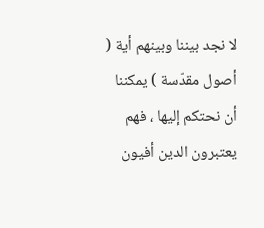لا نجد بيننا وبينهم أية ( أصول مقدّسة ) يمكننا أن نحتكم إليها ، فهم يعتبرون الدين أفيون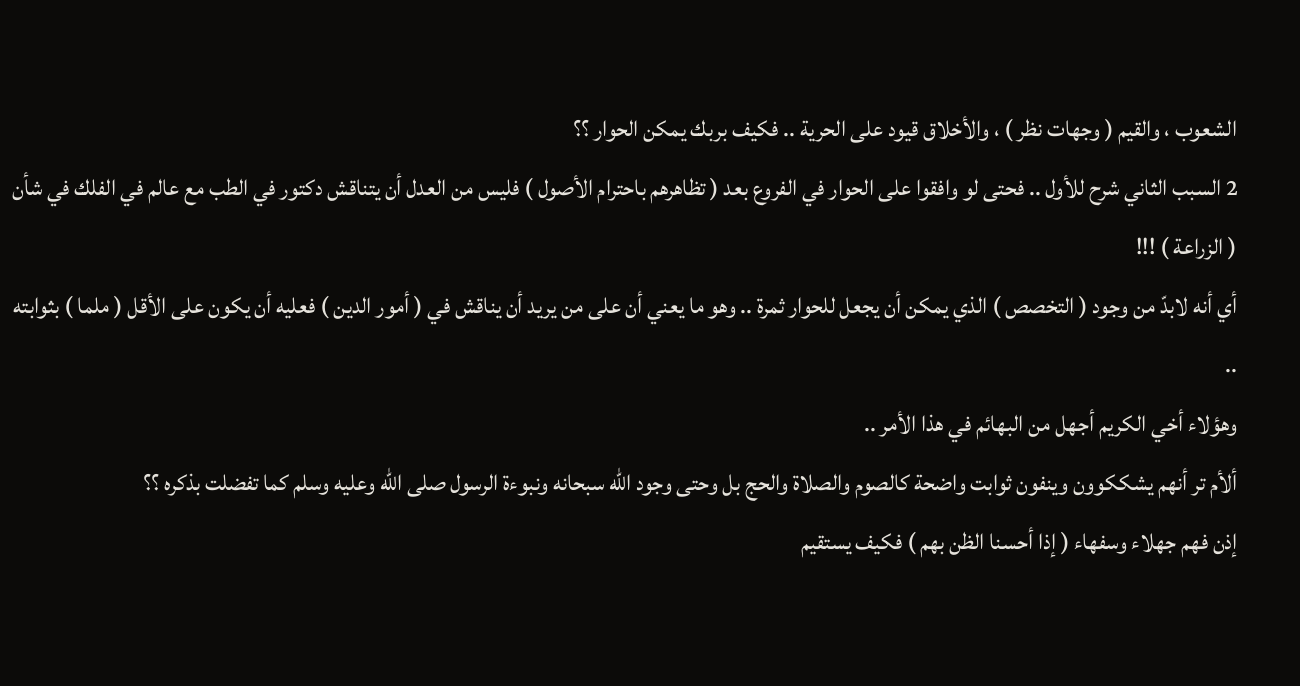الشعوب ، والقيم ( وجهات نظر ) ، والأخلاق قيود على الحرية .. فكيف بربك يمكن الحوار ؟؟
2 السبب الثاني شرح للأول .. فحتى لو وافقوا على الحوار في الفروع بعد ( تظاهرهم باحترام الأصول ) فليس من العدل أن يتناقش دكتور في الطب مع عالم في الفلك في شأن ( الزراعة ) !!!
أي أنه لابدّ من وجود ( التخصص ) الذي يمكن أن يجعل للحوار ثمرة .. وهو ما يعني أن على من يريد أن يناقش في ( أمور الدين ) فعليه أن يكون على الأقل ( ملما ) بثوابته ..
وهؤلاء أخي الكريم أجهل من البهائم في هذا الأمر ..
ألأم تر أنهم يشككوون وينفون ثوابت واضحة كالصوم والصلاة والحج بل وحتى وجود الله سبحانه ونبوءة الرسول صلى الله وعليه وسلم كما تفضلت بذكره ؟؟
إذن فهم جهلاء وسفهاء ( إذا أحسنا الظن بهم ) فكيف يستقيم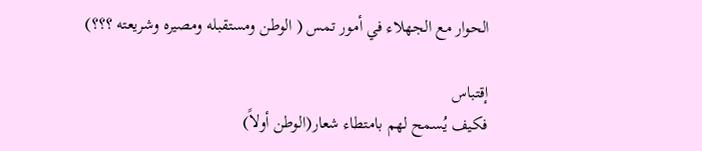الحوار مع الجهلاء في أمور تمس ( الوطن ومستقبله ومصيره وشريعته ؟؟؟)

إقتباس
فكيف يُسمح لهم بامتطاء شعار(الوطن أولاً)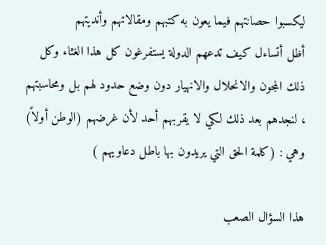ليكسبوا حصانتهم فيما يعون به كتبهم ومقالاتهم وأنديتهم
أظل أتساءل كيف تدعهم الدولة يستفرغون كل هذا الغثاء وكل ذلك المجون والانحلال والانهيار دون وضع حدود لهم بل ومحاسبتهم ، لنجدهم بعد ذلك لكي لا يقربهم أحد لأن غرضهم (الوطن أولاً) وهي : (كلمة الحق التي يريدون بها باطل دعاويهم )

هذا السؤال الصعب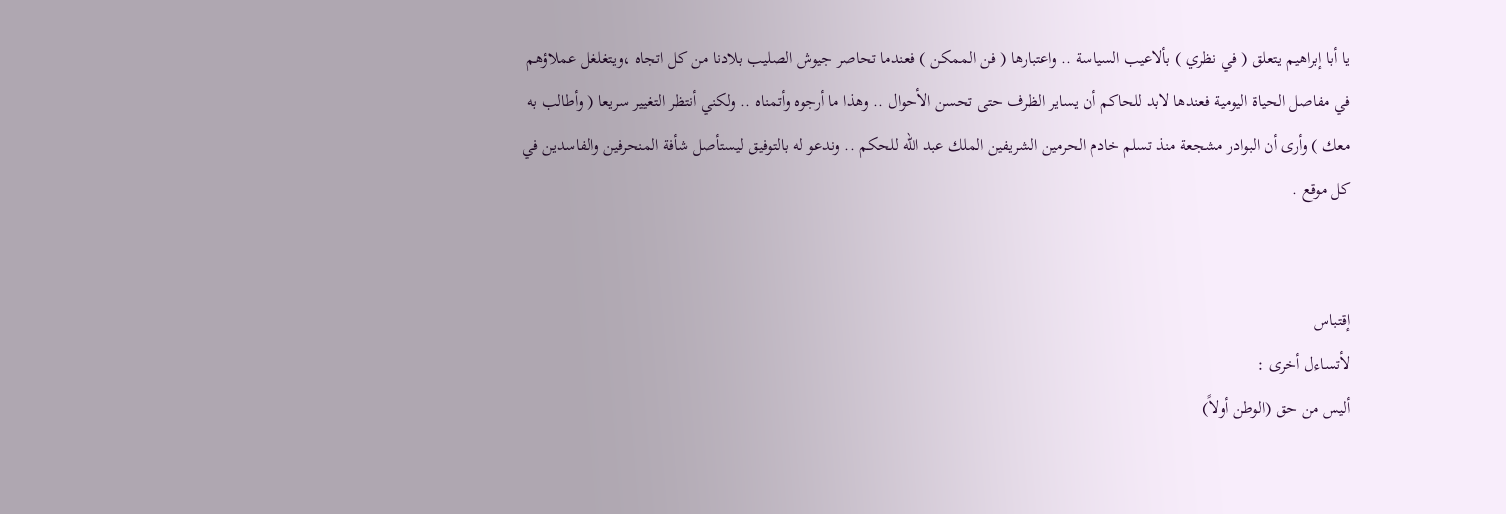يا أبا إبراهيم يتعلق ( في نظري ) بألاعيب السياسة .. واعتبارها ( فن الممكن ) فعندما تحاصر جيوش الصليب بلادنا من كل اتجاه ،ويتغلغل عملاؤهم في مفاصل الحياة اليومية فعندها لابد للحاكم أن يساير الظرف حتى تحسن الأحوال .. وهذا ما أرجوه وأتمناه .. ولكني أنتظر التغيير سريعا ( وأطالب به معك ) وأرى أن البوادر مشجعة منذ تسلم خادم الحرمين الشريفين الملك عبد الله للحكم .. وندعو له بالتوفيق ليستأصل شأفة المنحرفين والفاسدين في كل موقع .


إقتباس
لأتساءل أخرى :
أليس من حق (الوطن أولاً)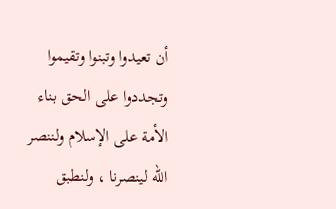أن تعيدوا وتبنوا وتقيموا وتجددوا على الحق بناء الأمة على الإسلام ولننصر الله لينصرنا ، ولنطبق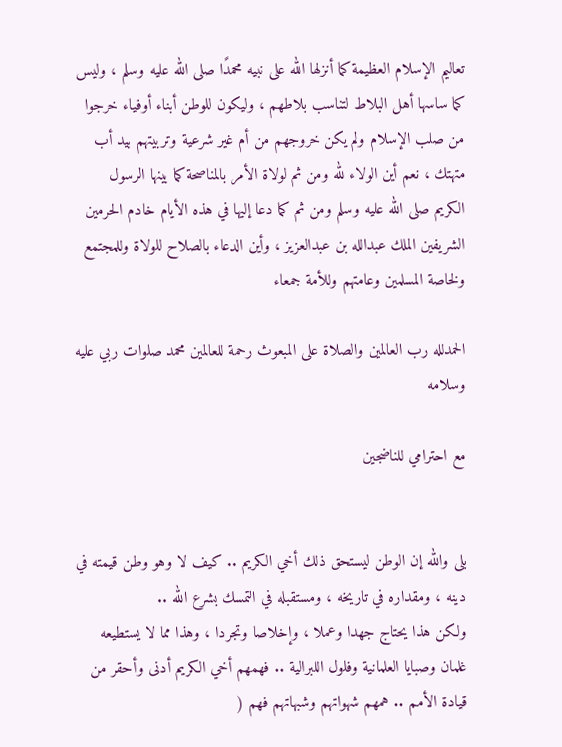تعاليم الإسلام العظيمة كما أنزلها الله على نبيه محمدًا صلى الله عليه وسلم ، وليس كما ساسها أهل البلاط لتناسب بلاطهم ، وليكون للوطن أبناء أوفياء خرجوا من صلب الإسلام ولم يكن خروجهم من أم غير شرعية وتربيتهم بيد أب متهتك ، نعم أين الولاء لله ومن ثم لولاة الأمر بالمناصحة كما بينها الرسول الكريم صلى الله عليه وسلم ومن ثم كما دعا إليها في هذه الأيام خادم الحرمين الشريفين الملك عبدالله بن عبدالعزيز ، وأين الدعاء بالصلاح للولاة وللمجتمع ولخاصة المسلمين وعامتهم وللأمة جمعاء

الحمدلله رب العالمين والصلاة على المبعوث رحمة للعالمين محمد صلوات ربي عليه وسلامه

مع احترامي للناضجين


بلى والله إن الوطن ليستحق ذلك أخي الكريم .. كيف لا وهو وطن قيمته في دينه ، ومقداره في تاريخه ، ومستقبله في التمسك بشرع الله ..
ولكن هذا يحتاج جهدا وعملا ، وإخلاصا وتجردا ، وهذا مما لا يستطيعه غلمان وصبايا العلمانية وفلول اللبرالية .. فهمهم أخي الكريم أدنى وأحقر من قيادة الأمم .. همهم شهواتهم وشبهاتهم فهم (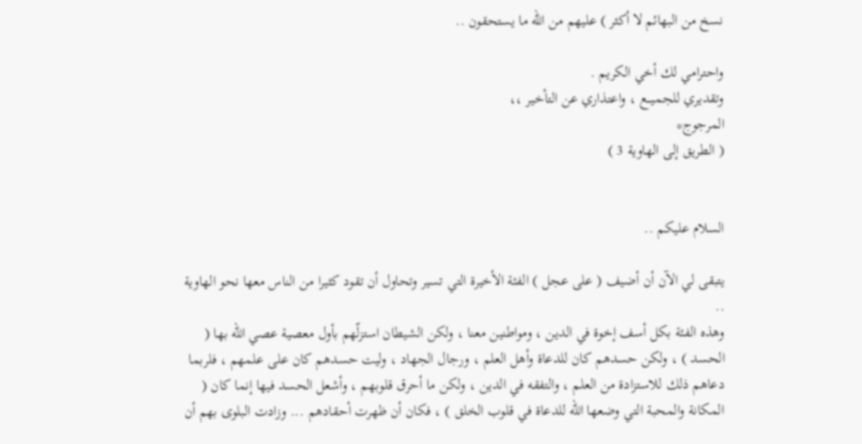نسخ من البهائم لا أكثر ) عليهم من الله ما يستحقون ..

واحترامي لك أخي الكريم .
وتقديري للجميـــع ، واعتذاري عن التأخير ،،
المرجوج*
( الطريق إلى الهاوية 3 )


السلام عليكم ..

يتبقى لي الآن أن أضيف ( على عجل ) الفئة الأخيرة التي تسير وتحاول أن تقود كثيرا من الناس معها نحو الهاوية ..
وهذه الفئة بكل أسف إخوة في الدين ، ومواطنين معنا ، ولكن الشيطان استزلّهم بأول معصية عصي الله بها ( الحسد ) ، ولكن حسدهم كان للدعاة وأهل العلم ، ورجال الجهاد ، وليت حسدهم كان على علمهم ، فلربما دعاهم ذلك للاستزادة من العلم ، والتفقه في الدين ، ولكن ما أحرق قلوبهم ، وأشعل الحسد فيها إنما كان ( المكانة والمحبة التي وضعها الله للدعاة في قلوب الخلق ) ، فكان أن ظهرت أحقادهم ... وزادت البلوى بهم أن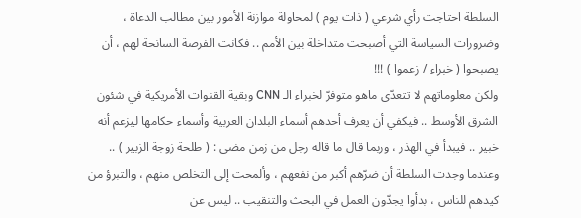السلطة احتاجت رأي شرعي ( ذات يوم ) لمحاولة موازنة الأمور بين مطالب الدعاة ، وضرورات السياسة التي أصبحت متداخلة بين الأمم .. فكانت الفرصة السانحة لهم ، أن يصبحوا ( خبراء / زعموا ) !!!
ولكن معلوماتهم لا تتعدّى ماهو متوفرّ لخبراء الـ CNN وبقية القنوات الأمريكية في شئون الشرق الأوسط .. فيكفي أن يعرف أحدهم أسماء البلدان العربية وأسماء حكامها ليزعم أنه خبير .. فيبدأ في الهذر ، وربما قال ما قاله رجل من زمن مضى : ( طلحة زوجة الزبير ) ..
وعندما وجدت السلطة أن ضرّهم أكبر من نفعهم ، وألمحت إلى التخلص منهم ، والتبرؤ من كيدهم للناس ، بدأوا يجدّون العمل في البحث والتنقيب .. ليس عن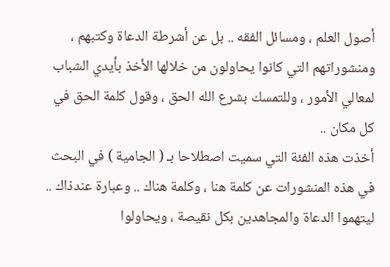أصول العلم ، ومسائل الفقه .. بل عن أشرطة الدعاة وكتبهم ، ومنشوراتهم التي كانوا يحاولون من خلالها الأخذ بأيدي الشباب لمعالي الأمور ، وللتمسك بشرع الله الحق ، وقول كلمة الحق في كل مكان ..
أخذت هذه الفئة التي سميت اصطلاحا بـ ( الجامية ) في البحث في هذه المنشورات عن كلمة هنا ، وكلمة هناك .. وعبارة عندذاك .. ليتهموا الدعاة والمجاهدين بكل نقيصة ، ويحاولوا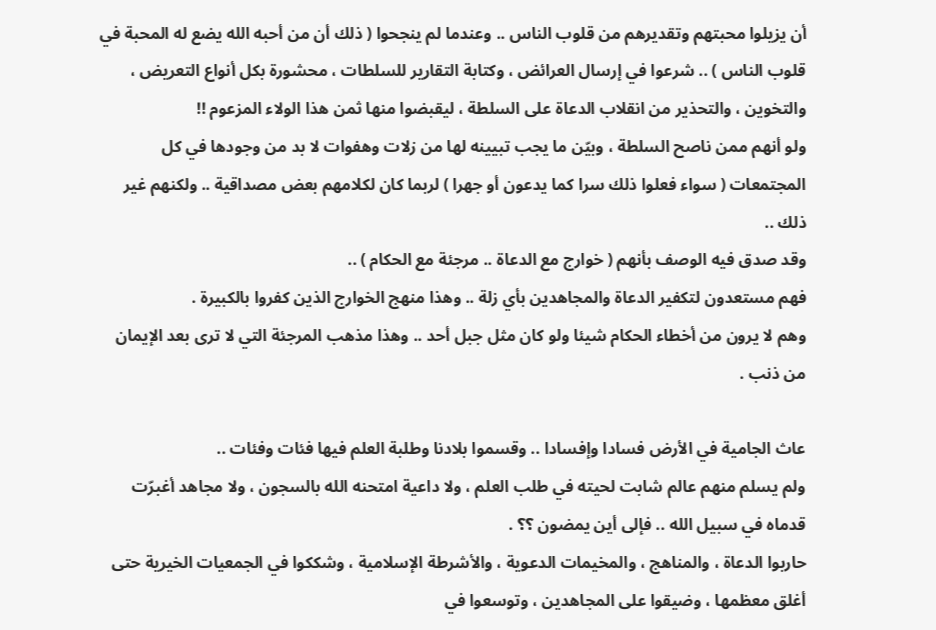أن يزيلوا محبتهم وتقديرهم من قلوب الناس .. وعندما لم ينجحوا ( ذلك أن من أحبه الله يضع له المحبة في قلوب الناس ) .. شرعوا في إرسال العرائض ، وكتابة التقارير للسلطات ، محشورة بكل أنواع التعريض ، والتخوين ، والتحذير من انقلاب الدعاة على السلطة ، ليقبضوا منها ثمن هذا الولاء المزعوم !!
ولو أنهم ممن ناصح السلطة ، وبيّن ما يجب تبيينه لها من زلات وهفوات لا بد من وجودها في كل المجتمعات ( سواء فعلوا ذلك سرا كما يدعون أو جهرا ) لربما كان لكلامهم بعض مصداقية .. ولكنهم غير ذلك ..
وقد صدق فيه الوصف بأنهم ( خوارج مع الدعاة .. مرجئة مع الحكام ) ..
فهم مستعدون لتكفير الدعاة والمجاهدين بأي زلة .. وهذا منهج الخوارج الذين كفروا بالكبيرة .
وهم لا يرون من أخطاء الحكام شيئا ولو كان مثل جبل أحد .. وهذا مذهب المرجئة التي لا ترى بعد الإيمان من ذنب .

عاث الجامية في الأرض فسادا وإفسادا .. وقسموا بلادنا وطلبة العلم فيها فئات وفئات ..
ولم يسلم منهم عالم شابت لحيته في طلب العلم ، ولا داعية امتحنه الله بالسجون ، ولا مجاهد أغبرّت قدماه في سبيل الله .. فإلى أين يمضون ؟؟ .
حاربوا الدعاة ، والمناهج ، والمخيمات الدعوية ، والأشرطة الإسلامية ، وشككوا في الجمعيات الخيرية حتى أغلق معظمها ، وضيقوا على المجاهدين ، وتوسعوا في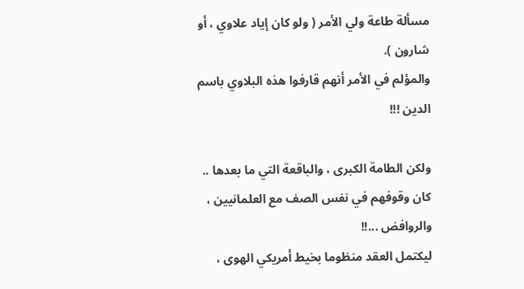مسألة طاعة ولي الأمر ( ولو كان إياد علاوي ، أو شارون ).
والمؤلم في الأمر أنهم قارفوا هذه البلاوي باسم الدين !!!

ولكن الطامة الكبرى ، والباقعة التي ما بعدها ..
كان وقوفهم في نفس الصف مع العلمانيين ، والروافض ...!!
ليكتمل العقد منظوما بخيط أمريكي الهوى ،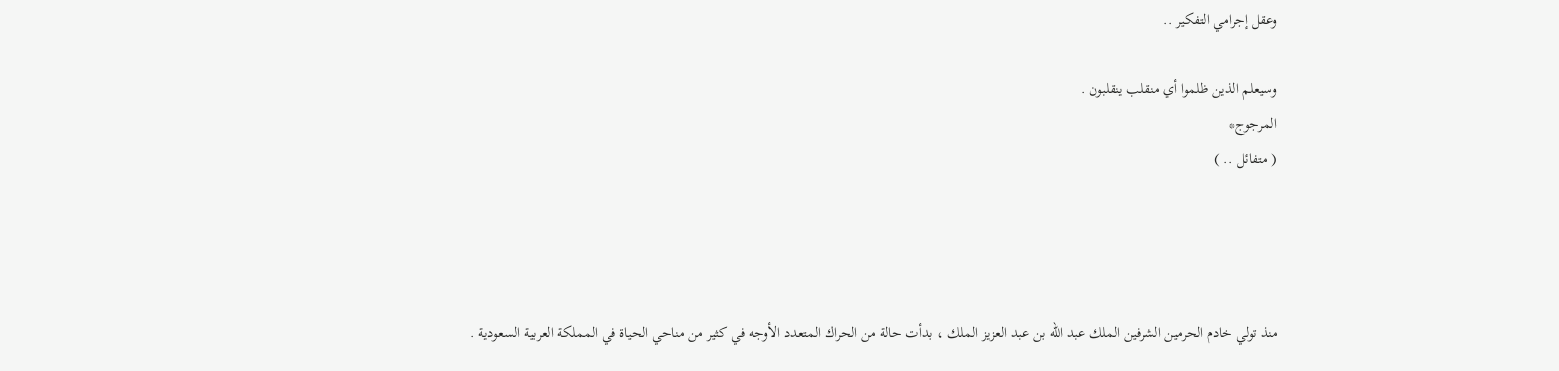وعقل إجرامي التفكير ..

وسيعلم الذين ظلموا أي منقلب ينقلبون .
المرجوج*
( متفائل .. )




منذ تولي خادم الحرمين الشرفين الملك عبد الله بن عبد العزيز الملك ، بدأت حالة من الحراك المتعدد الأوجه في كثير من مناحي الحياة في المملكة العربية السعودية .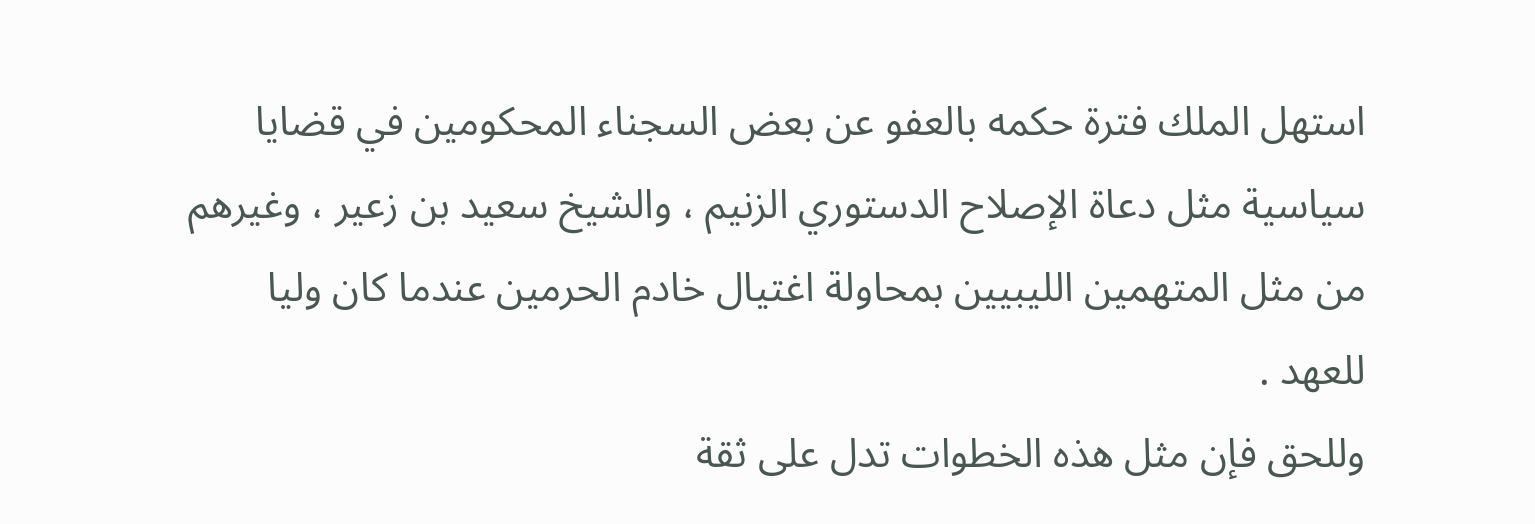استهل الملك فترة حكمه بالعفو عن بعض السجناء المحكومين في قضايا سياسية مثل دعاة الإصلاح الدستوري الزنيم ، والشيخ سعيد بن زعير ، وغيرهم من مثل المتهمين الليبيين بمحاولة اغتيال خادم الحرمين عندما كان وليا للعهد .
وللحق فإن مثل هذه الخطوات تدل على ثقة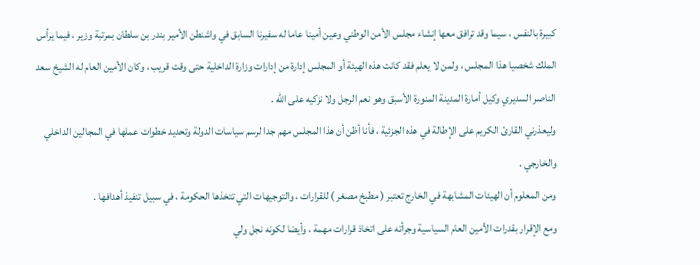كبيرة بالنفس ، سيما وقد ترافق معها إنشاء مجلس الأمن الوطني وعين أمينا عاما له سفيرنا السابق في واشنطن الأمير بندر بن سلطان بمرتبة وزير ، فيما يرأس الملك شخصيا هذا المجلس ، ولمن لا يعلم فقد كانت هذه الهيئة أو المجلس إدارة من إدارات وزارة الداخلية حتى وقت قريب ، وكان الأمين العام له الشيخ سعد الناصر السديري وكيل أمارة المدينة المنورة الأسبق وهو نعم الرجل ولا نزكيه على الله .
وليعذرني القارئ الكريم على الإطالة في هذه الجزئية ، فأنا أظن أن هذا المجلس مهم جدا لرسم سياسات الدولة وتحديد خطوات عملها في المجالين الداخلي والخارجي .
ومن المعلوم أن الهيئات المشابهة في الخارج تعتبر ( مطبخ مصغر ) للقرارات ، والتوجيهات التي تتخذها الحكومة ، في سبيل تنفيذ أهدافها .
ومع الإقرار بقدرات الأمين العام السياسية وجرأته على اتخاذ قرارات مهمة ، وأيضا لكونه نجل ولي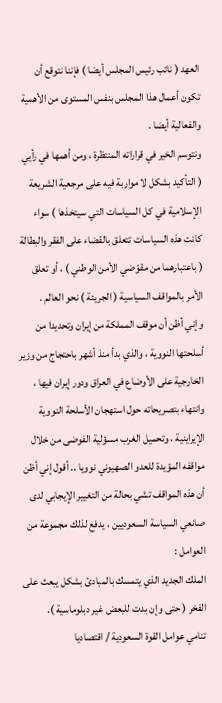العهد ( نائب رئيس المجلس أيضا ) فإننا نتوقع أن تكون أعمال هذا المجلس بنفس المستوى من الأهمية والفعالية أيضا .
ونتوسم الخير في قراراته المنتظرة ، ومن أهمها في رأيي ( التأكيد بشكل لا مواربة فيه على مرجعية الشريعة الإسلامية في كل السياسات التي سيتخذها ) سواء كانت هذه السياسات تتعلق بالقضاء على الفقر والبطالة ( باعتبارهما من مقوّضي الأمن الوطني ) ، أو تعلق الأمر بالمواقف السياسية ( الجريئة ) نحو العالم .
وإني أظن أن موقف المملكة من إيران وتحديدا من أسلحتها النووية ، والذي بدأ منذ أشهر باحتجاج من وزير الخارجية على الأوضاع في العراق ودور إيران فيها ، وانتهاء بتصريحاته حول استهجان الأسلحة النووية الإيراينية ، وتحميل الغرب مسؤلية الفوضى من خلال مواقفه المؤيدة للعدو الصهيوني نوويا .. أقول إني أظن أن هذه المواقف تشي بحالة من التغيير الإيجابي لدى صانعي السياسة السعوديين ، يدفع لذلك مجموعة من العوامل :
الملك الجديد الذي يتمسك بالمبادئ بشكل يبعث على الفخر ( حتى وإن بدت للبعض غير دبلوماسية ).
تنامي عوامل القوة السعودية / اقتصاديا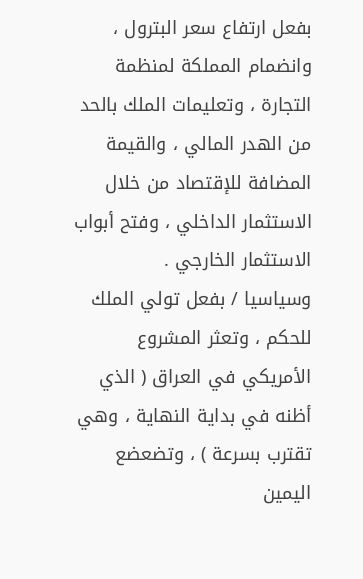بفعل ارتفاع سعر البترول ، وانضمام المملكة لمنظمة التجارة ، وتعليمات الملك بالحد من الهدر المالي ، والقيمة المضافة للإقتصاد من خلال الاستثمار الداخلي ، وفتح أبواب الاستثمار الخارجي .
وسياسيا / بفعل تولي الملك للحكم ، وتعثر المشروع الأمريكي في العراق ( الذي أظنه في بداية النهاية ، وهي تقترب بسرعة ) ، وتضعضع اليمين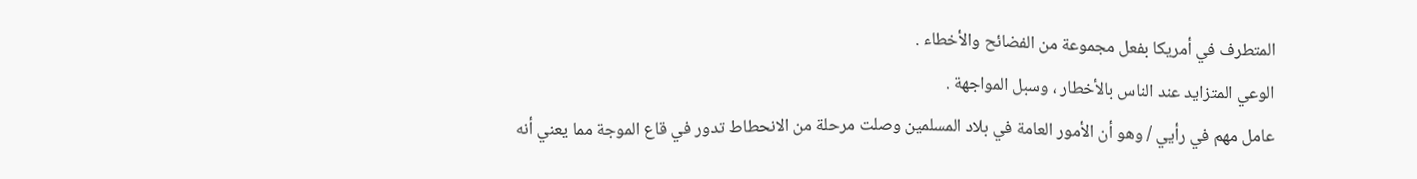المتطرف في أمريكا بفعل مجموعة من الفضائح والأخطاء .
الوعي المتزايد عند الناس بالأخطار ، وسبل المواجهة .
عامل مهم في رأيي / وهو أن الأمور العامة في بلاد المسلمين وصلت مرحلة من الانحطاط تدور في قاع الموجة مما يعني أنه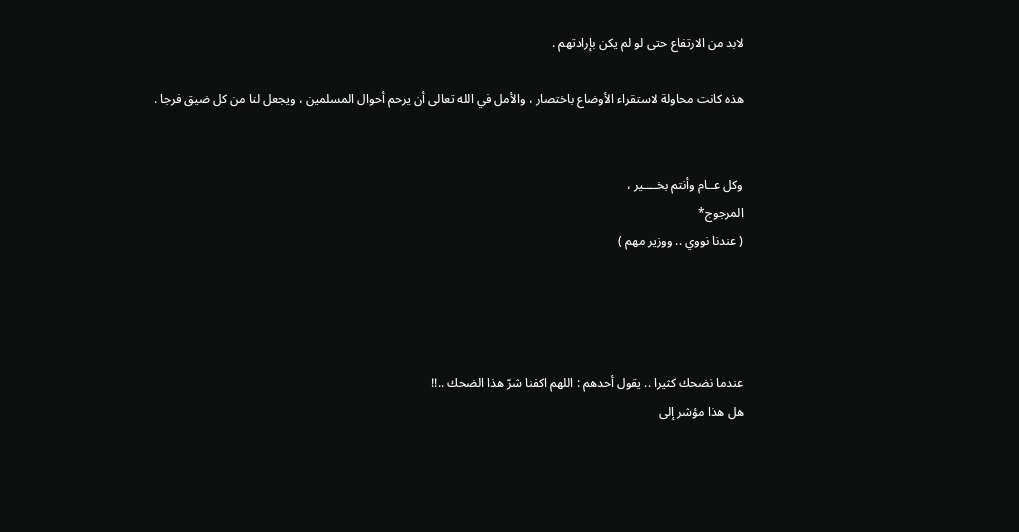لابد من الارتفاع حتى لو لم يكن بإرادتهم .

هذه كانت محاولة لاستقراء الأوضاع باختصار ، والأمل في الله تعالى أن يرحم أحوال المسلمين ، ويجعل لنا من كل ضيق فرجا .


وكل عــام وأنتم بخــــير ،
المرجوج*
( عندنا نووي .. ووزير مهم )




عندما نضحك كثيرا .. يقول أحدهم : اللهم اكفنا شرّ هذا الضحك ..!!
هل هذا مؤشر إلى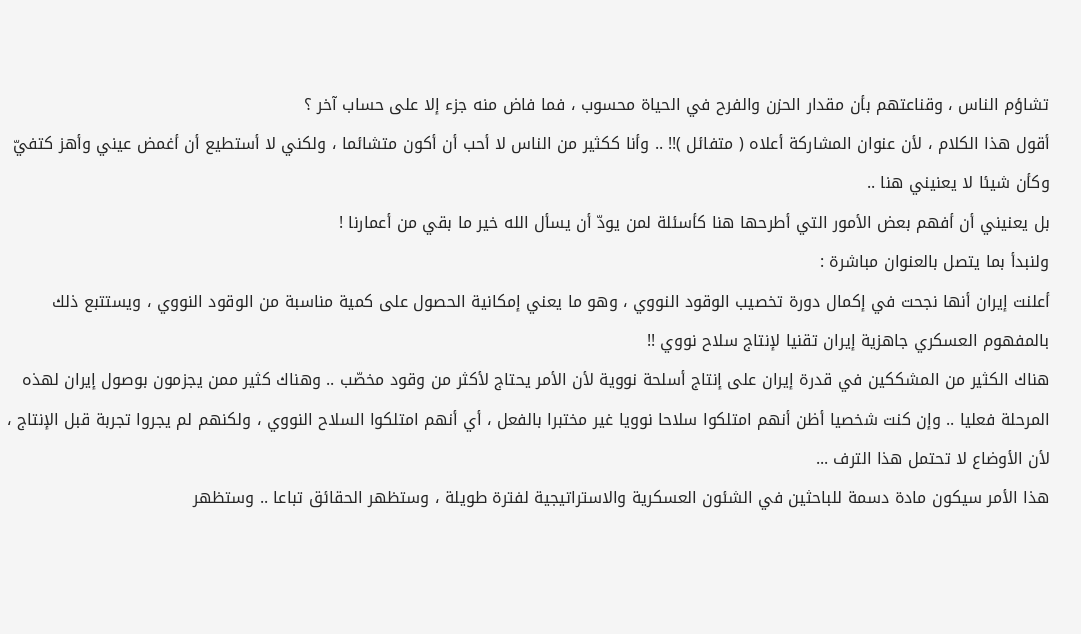تشاؤم الناس ، وقناعتهم بأن مقدار الحزن والفرح في الحياة محسوب ، فما فاض منه جزء إلا على حساب آخر ؟
أقول هذا الكلام ، لأن عنوان المشاركة أعلاه ( متفائل )!! .. وأنا ككثير من الناس لا أحب أن أكون متشائما ، ولكني لا أستطيع أن أغمض عيني وأهز كتفيّ وكأن شيئا لا يعنيني هنا ..
بل يعنيني أن أفهم بعض الأمور التي أطرحها هنا كأسئلة لمن يودّ أن يسأل الله خير ما بقي من أعمارنا !
ولنبدأ بما يتصل بالعنوان مباشرة :
أعلنت إيران أنها نجحت في إكمال دورة تخصيب الوقود النووي ، وهو ما يعني إمكانية الحصول على كمية مناسبة من الوقود النووي ، ويستتبع ذلك بالمفهوم العسكري جاهزية إيران تقنيا لإنتاج سلاح نووي !!
هناك الكثير من المشككين في قدرة إيران على إنتاج أسلحة نووية لأن الأمر يحتاج لأكثر من وقود مخصّب .. وهناك كثير ممن يجزمون بوصول إيران لهذه المرحلة فعليا .. وإن كنت شخصيا أظن أنهم امتلكوا سلاحا نوويا غير مختبرا بالفعل ، أي أنهم امتلكوا السلاح النووي ، ولكنهم لم يجروا تجربة قبل الإنتاج ، لأن الأوضاع لا تحتمل هذا الترف ...
هذا الأمر سيكون مادة دسمة للباحثين في الشئون العسكرية والاستراتيجية لفترة طويلة ، وستظهر الحقائق تباعا .. وستظهر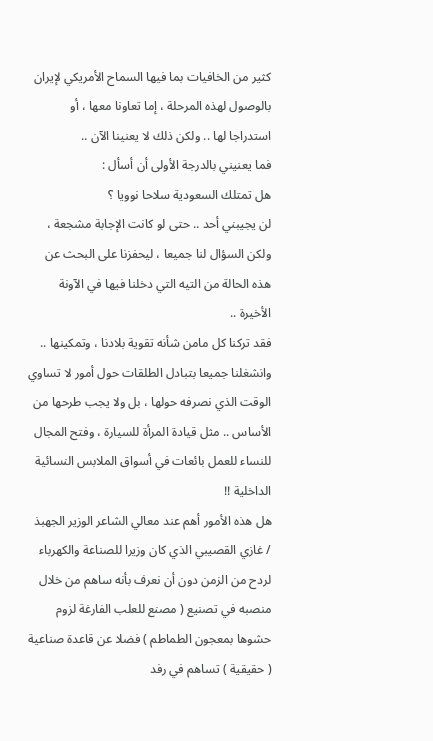كثير من الخافيات بما فيها السماح الأمريكي لإيران بالوصول لهذه المرحلة ، إما تعاونا معها ، أو استدراجا لها .. ولكن ذلك لا يعنينا الآن ..
فما يعنيني بالدرجة الأولى أن أسأل :
هل تمتلك السعودية سلاحا نوويا ؟
لن يجيبني أحد .. حتى لو كانت الإجابة مشجعة ، ولكن السؤال لنا جميعا ، ليحفزنا على البحث عن هذه الحالة من التيه التي دخلنا فيها في الآونة الأخيرة ..
فقد تركنا كل مامن شأنه تقوية بلادنا ، وتمكينها .. وانشغلنا جميعا بتبادل الطلقات حول أمور لا تساوي الوقت الذي نصرفه حولها ، بل ولا يجب طرحها من الأساس .. مثل قيادة المرأة للسيارة ، وفتح المجال للنساء للعمل بائعات في أسواق الملابس النسائية الداخلية !!
هل هذه الأمور أهم عند معالي الشاعر الوزير الجهبذ / غازي القصيبي الذي كان وزيرا للصناعة والكهرباء لردح من الزمن دون أن نعرف بأنه ساهم من خلال منصبه في تصنيع ( مصنع للعلب الفارغة لزوم حشوها بمعجون الطماطم ) فضلا عن قاعدة صناعية ( حقيقية ) تساهم في رفد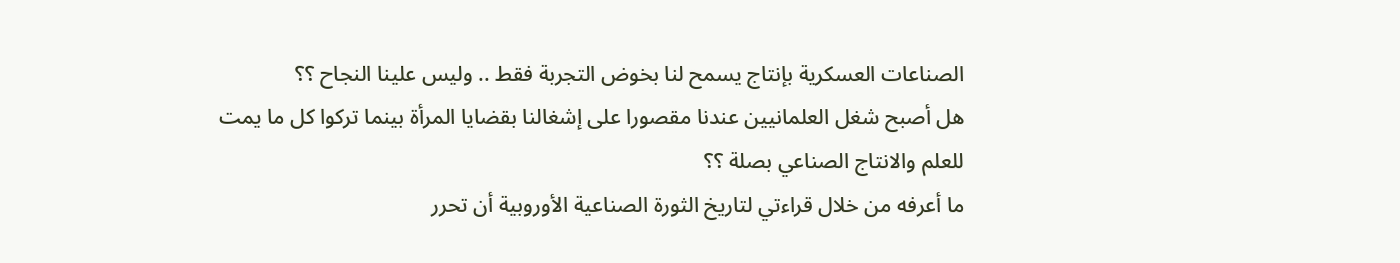الصناعات العسكرية بإنتاج يسمح لنا بخوض التجربة فقط .. وليس علينا النجاح ؟؟
هل أصبح شغل العلمانيين عندنا مقصورا على إشغالنا بقضايا المرأة بينما تركوا كل ما يمت للعلم والانتاج الصناعي بصلة ؟؟
ما أعرفه من خلال قراءتي لتاريخ الثورة الصناعية الأوروبية أن تحرر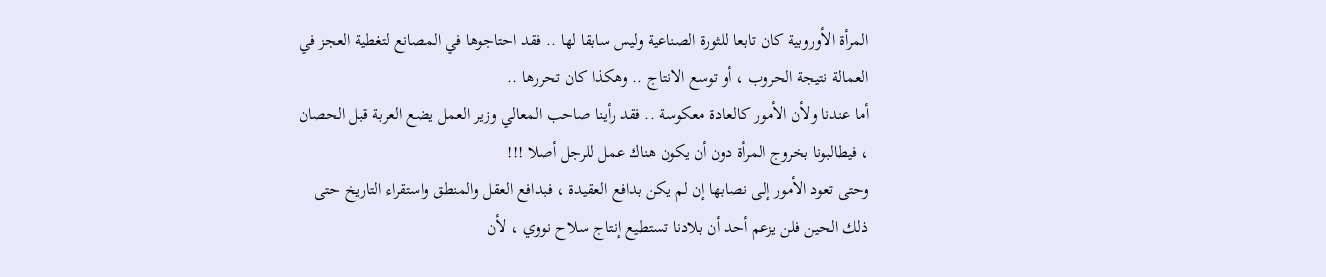المرأة الأوروبية كان تابعا للثورة الصناعية وليس سابقا لها .. فقد احتاجوها في المصانع لتغطية العجز في العمالة نتيجة الحروب ، أو توسع الانتاج .. وهكذا كان تحررها ..
أما عندنا ولأن الأمور كالعادة معكوسة .. فقد رأينا صاحب المعالي وزير العمل يضع العربة قبل الحصان ، فيطالبونا بخروج المرأة دون أن يكون هناك عمل للرجل أصلا !!!
وحتى تعود الأمور إلى نصابها إن لم يكن بدافع العقيدة ، فبدافع العقل والمنطق واستقراء التاريخ حتى ذلك الحين فلن يزعم أحد أن بلادنا تستطيع إنتاج سلاح نووي ، لأن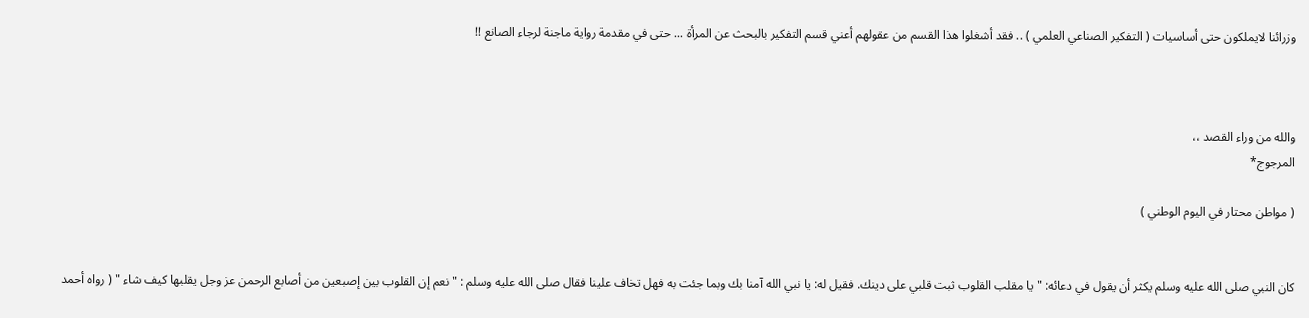وزرائنا لايملكون حتى أساسيات ( التفكير الصناعي العلمي ) .. فقد أشغلوا هذا القسم من عقولهم أعني قسم التفكير بالبحث عن المرأة ... حتى في مقدمة رواية ماجنة لرجاء الصانع !!



والله من وراء القصد ،،
المرجوج*

( مواطن محتار في اليوم الوطني )


كان النبي صلى الله عليه وسلم يكثر أن يقول في دعائه: " يا مقلب القلوب ثبت قلبي على دينك. فقيل له: يا نبي الله آمنا بك وبما جئت به فهل تخاف علينا فقال صلى الله عليه وسلم : " نعم إن القلوب بين إصبعين من أصابع الرحمن عز وجل يقلبها كيف شاء " ( رواه أحمد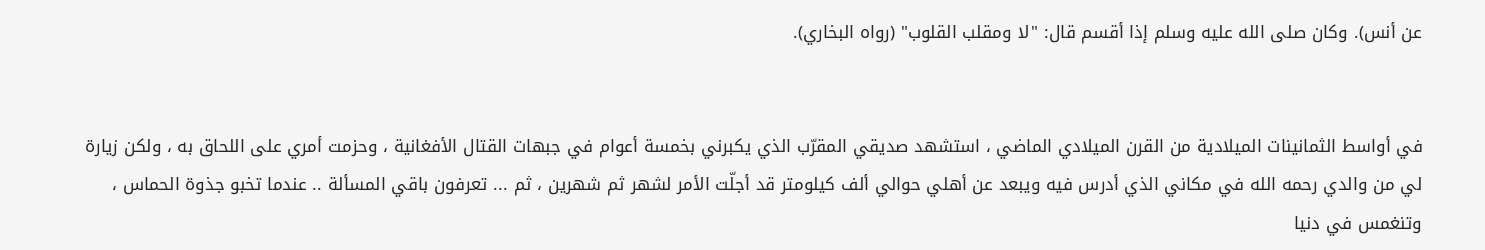عن أنس). وكان صلى الله عليه وسلم إذا أقسم قال: "لا ومقلب القلوب" (رواه البخاري).


في أواسط الثمانينات الميلادية من القرن الميلادي الماضي ، استشهد صديقي المقرّب الذي يكبرني بخمسة أعوام في جبهات القتال الأفغانية ، وحزمت أمري على اللحاق به ، ولكن زيارة لي من والدي رحمه الله في مكاني الذي أدرس فيه ويبعد عن أهلي حوالي ألف كيلومتر قد أجلّت الأمر لشهر ثم شهرين ، ثم ... تعرفون باقي المسألة .. عندما تخبو جذوة الحماس ، وتنغمس في دنيا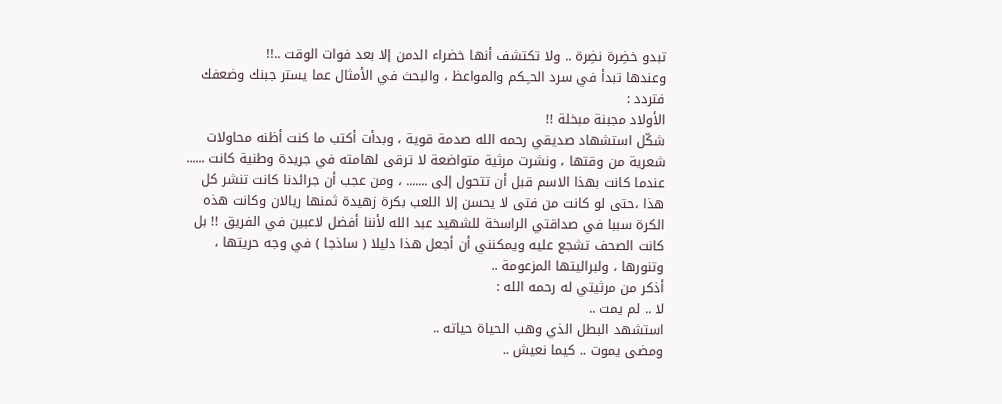تبدو خضِرة نضِرة .. ولا تكتشف أنها خضراء الدمن إلا بعد فوات الوقت ..!!
وعندها تبدأ في سرد الحـِـكم والمواعظ ، والبحث في الأمثال عما يستر جبنك وضعفك فتردد :
الأولاد مجبنة مبخلة !!
شكّل استشهاد صديقي رحمه الله صدمة قوية ، وبدأت أكتب ما كنت أظنه محاولات شعرية من وقتها ، ونشرت مرثية متواضعة لا ترقى لهامته في جريدة وطنية كانت ...... عندما كانت بهذا الاسم قبل أن تتحول إلى ....... ، ومن عجب أن جرائدنا كانت تنشر كل هذا ،حتى لو كانت من فتى لا يحسن إلا اللعب بكرة زهيدة ثمنها ريالان وكانت هذه الكرة سببا في صداقتي الراسخة للشهيد عبد الله لأننا أفضل لاعبين في الفريق !! بل كانت الصحف تشجع عليه ويمكنني أن أجعل هذا دليلا ( ساذجا ) في وجه حريتها ، وتنورها ، ولبراليتها المزعومة ..
أذكر من مرثيتي له رحمه الله :
لا .. لم يمت ..
استشهد البطل الذي وهب الحياة حياته ..
ومضى يموت .. كيما نعيش ..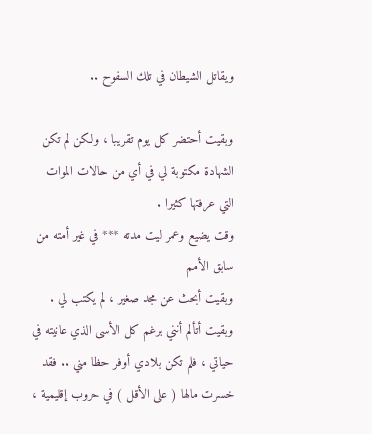ويقاتل الشيطان في تلك السفوح ..

وبقيت أحتضر كل يوم تقريبا ، ولكن لم تكن الشهادة مكتوبة لي في أي من حالات الموات التي عرفتها كثيرا .
وقت يضيع وعمر ليت مدته *** في غير أمته من سابق الأمم
وبقيت أبحث عن مجد صغير ، لم يكتب لي .
وبقيت أتألم أنني برغم كل الأسى الذي عانيته في حياتي ، فلم تكن بلادي أوفر حظا مني .. فقد خسرت مالها ( على الأقل ) في حروب إقليمية ،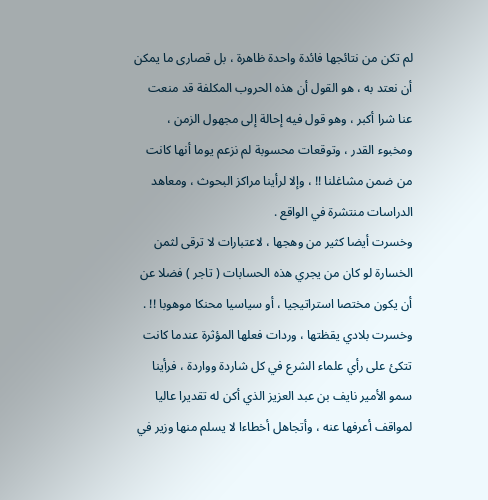لم تكن من نتائجها فائدة واحدة ظاهرة ، بل قصارى ما يمكن أن نعتد به ، هو القول أن هذه الحروب المكلفة قد منعت عنا شرا أكبر ، وهو قول فيه إحالة إلى مجهول الزمن ، ومخبوء القدر ، وتوقعات محسوبة لم نزعم يوما أنها كانت من ضمن مشاغلنا !! ، وإلا لرأينا مراكز البحوث ، ومعاهد الدراسات منتشرة في الواقع .
وخسرت أيضا كثير من وهجها ، لاعتبارات لا ترقى لثمن الخسارة لو كان من يجري هذه الحسابات ( تاجر ) فضلا عن أن يكون مختصا استراتيجيا ، أو سياسيا محنكا موهوبا !! .
وخسرت بلادي يقظتها ، وردات فعلها المؤثرة عندما كانت تتكئ على رأي علماء الشرع في كل شاردة وواردة ، فرأينا سمو الأمير نايف بن عبد العزيز الذي أكن له تقديرا عاليا لمواقف أعرفها عنه ، وأتجاهل أخطاءا لا يسلم منها وزير في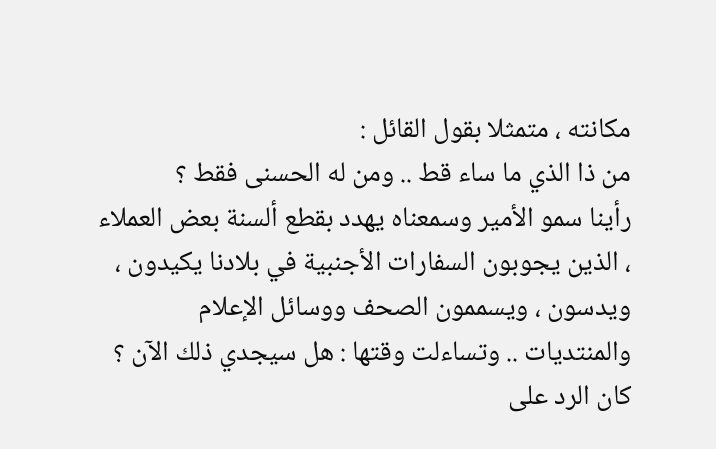مكانته ، متمثلا بقول القائل :
من ذا الذي ما ساء قط .. ومن له الحسنى فقط ؟
رأينا سمو الأمير وسمعناه يهدد بقطع ألسنة بعض العملاء ، الذين يجوبون السفارات الأجنبية في بلادنا يكيدون ، ويدسون ، ويسممون الصحف ووسائل الإعلام والمنتديات .. وتساءلت وقتها : هل سيجدي ذلك الآن ؟
كان الرد على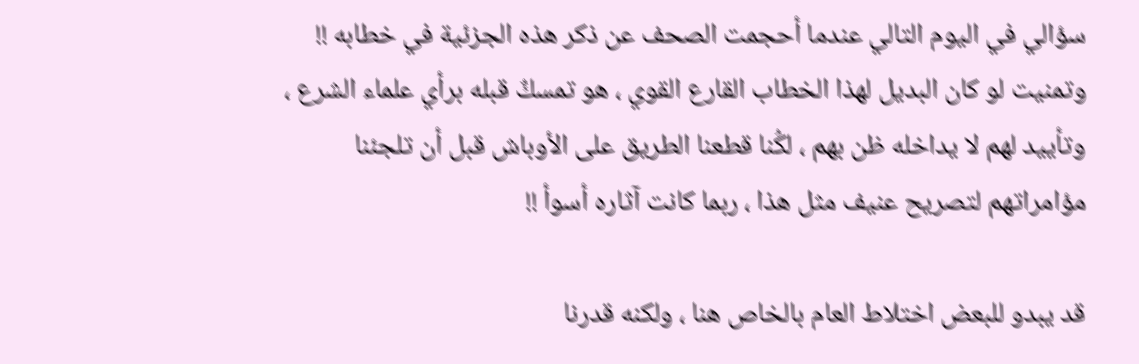سؤالي في اليوم التالي عندما أحجمت الصحف عن ذكر هذه الجزئية في خطابه !!
وتمنيت لو كان البديل لهذا الخطاب القارع القوي ، هو تمسكٌ قبله برأي علماء الشرع ، وتأييد لهم لا يداخله ظن بهم ، لكُنا قطعنا الطريق على الأوباش قبل أن تلجئنا مؤامراتهم لتصريح عنيف مثل هذا ، ربما كانت آثاره أسوأ !!

قد يبدو للبعض اختلاط العام بالخاص هنا ، ولكنه قدرنا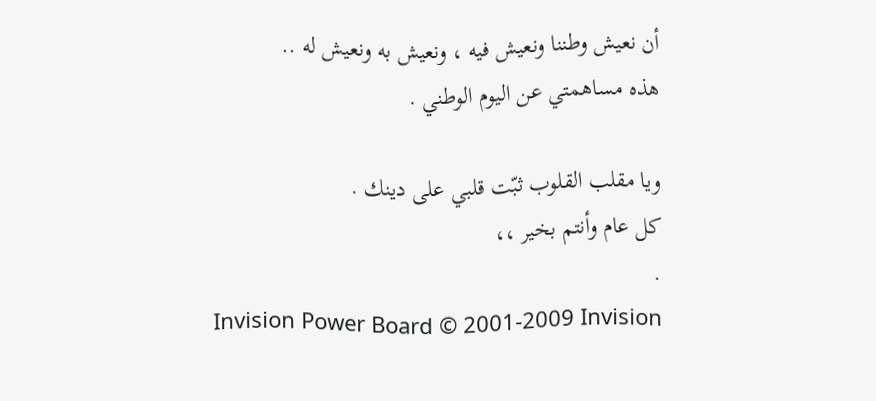أن نعيش وطننا ونعيش فيه ، ونعيش به ونعيش له ..
هذه مساهمتي عن اليوم الوطني .

ويا مقلب القلوب ثبّت قلبي على دينك .
كل عام وأنتم بخير ،،
.
Invision Power Board © 2001-2009 Invision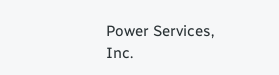Power Services, Inc.